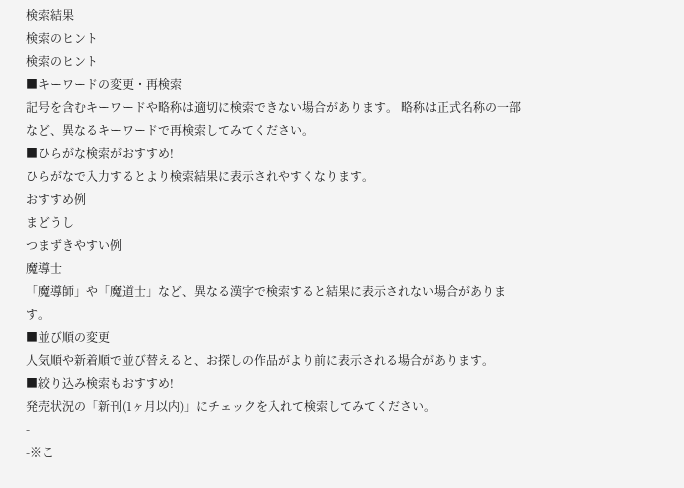検索結果
検索のヒント
検索のヒント
■キーワードの変更・再検索
記号を含むキーワードや略称は適切に検索できない場合があります。 略称は正式名称の一部など、異なるキーワードで再検索してみてください。
■ひらがな検索がおすすめ!
ひらがなで入力するとより検索結果に表示されやすくなります。
おすすめ例
まどうし
つまずきやすい例
魔導士
「魔導師」や「魔道士」など、異なる漢字で検索すると結果に表示されない場合があります。
■並び順の変更
人気順や新着順で並び替えると、お探しの作品がより前に表示される場合があります。
■絞り込み検索もおすすめ!
発売状況の「新刊(1ヶ月以内)」にチェックを入れて検索してみてください。
-
-※こ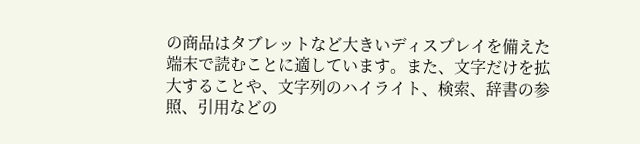の商品はタブレットなど大きいディスプレイを備えた端末で読むことに適しています。また、文字だけを拡大することや、文字列のハイライト、検索、辞書の参照、引用などの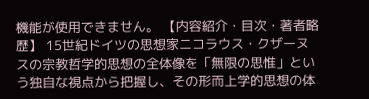機能が使用できません。 【内容紹介・目次・著者略歴】 15世紀ドイツの思想家ニコラウス・クザーヌスの宗教哲学的思想の全体像を「無限の思惟」という独自な視点から把握し、その形而上学的思想の体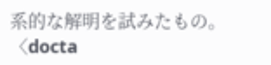系的な解明を試みたもの。〈docta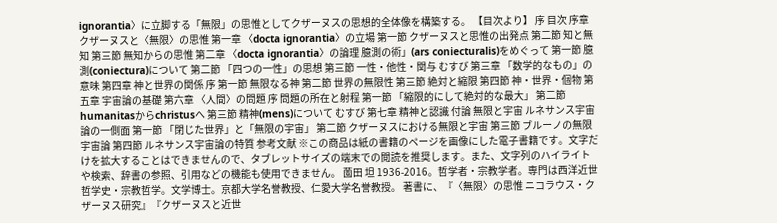ignorantia〉に立脚する「無限」の思惟としてクザーヌスの思想的全体像を構築する。 【目次より】 序 目次 序章 クザーヌスと〈無限〉の思惟 第一章 〈docta ignorantia〉の立場 第一節 クザーヌスと思惟の出発点 第二節 知と無知 第三節 無知からの思惟 第二章 〈docta ignorantia〉の論理 臆測の術」(ars coniecturalis)をめぐって 第一節 臆測(coniectura)について 第二節 「四つの一性」の思想 第三節 一性・他性・関与 むすび 第三章 「数学的なもの」の意味 第四章 神と世界の関係 序 第一節 無限なる神 第二節 世界の無限性 第三節 絶対と縮限 第四節 神・世界・個物 第五章 宇宙論の基礎 第六章 〈人間〉の問題 序 問題の所在と射程 第一節 「縮限的にして絶対的な最大」 第二節 humanitasからchristusへ 第三節 精神(mens)について むすび 第七章 精神と認識 付論 無限と宇宙 ルネサンス宇宙論の一側面 第一節 「閉じた世界」と「無限の宇宙」 第二節 クザーヌスにおける無限と宇宙 第三節 ブルーノの無限宇宙論 第四節 ルネサンス宇宙論の特質 参考文献 ※この商品は紙の書籍のページを画像にした電子書籍です。文字だけを拡大することはできませんので、タブレットサイズの端末での閲読を推奨します。また、文字列のハイライトや検索、辞書の参照、引用などの機能も使用できません。 薗田 坦 1936-2016。哲学者・宗教学者。専門は西洋近世哲学史・宗教哲学。文学博士。京都大学名誉教授、仁愛大学名誉教授。 著書に、『〈無限〉の思惟 ニコラウス・クザーヌス研究』『クザーヌスと近世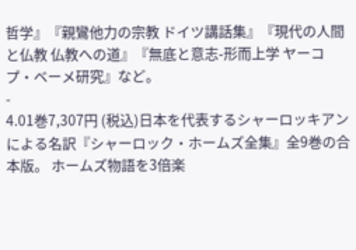哲学』『親鸞他力の宗教 ドイツ講話集』『現代の人間と仏教 仏教への道』『無底と意志-形而上学 ヤーコプ・ベーメ研究』など。
-
4.01巻7,307円 (税込)日本を代表するシャーロッキアンによる名訳『シャーロック・ホームズ全集』全9巻の合本版。 ホームズ物語を3倍楽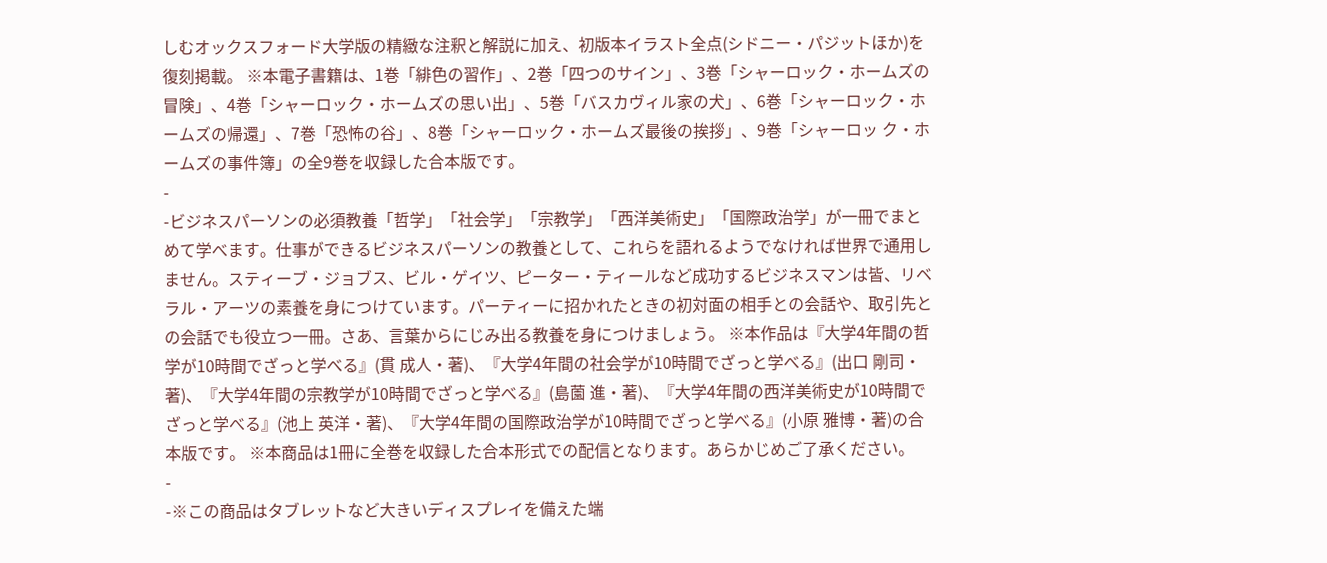しむオックスフォード大学版の精緻な注釈と解説に加え、初版本イラスト全点(シドニー・パジットほか)を復刻掲載。 ※本電子書籍は、1巻「緋色の習作」、2巻「四つのサイン」、3巻「シャーロック・ホームズの冒険」、4巻「シャーロック・ホームズの思い出」、5巻「バスカヴィル家の犬」、6巻「シャーロック・ホームズの帰還」、7巻「恐怖の谷」、8巻「シャーロック・ホームズ最後の挨拶」、9巻「シャーロッ ク・ホームズの事件簿」の全9巻を収録した合本版です。
-
-ビジネスパーソンの必須教養「哲学」「社会学」「宗教学」「西洋美術史」「国際政治学」が一冊でまとめて学べます。仕事ができるビジネスパーソンの教養として、これらを語れるようでなければ世界で通用しません。スティーブ・ジョブス、ビル・ゲイツ、ピーター・ティールなど成功するビジネスマンは皆、リベラル・アーツの素養を身につけています。パーティーに招かれたときの初対面の相手との会話や、取引先との会話でも役立つ一冊。さあ、言葉からにじみ出る教養を身につけましょう。 ※本作品は『大学4年間の哲学が10時間でざっと学べる』(貫 成人・著)、『大学4年間の社会学が10時間でざっと学べる』(出口 剛司・著)、『大学4年間の宗教学が10時間でざっと学べる』(島薗 進・著)、『大学4年間の西洋美術史が10時間でざっと学べる』(池上 英洋・著)、『大学4年間の国際政治学が10時間でざっと学べる』(小原 雅博・著)の合本版です。 ※本商品は1冊に全巻を収録した合本形式での配信となります。あらかじめご了承ください。
-
-※この商品はタブレットなど大きいディスプレイを備えた端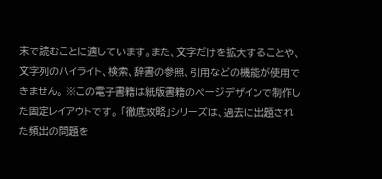末で読むことに適しています。また、文字だけを拡大することや、文字列のハイライト、検索、辞書の参照、引用などの機能が使用できません。 ※この電子書籍は紙版書籍のページデザインで制作した固定レイアウトです。 「徹底攻略」シリーズは、過去に出題された頻出の問題を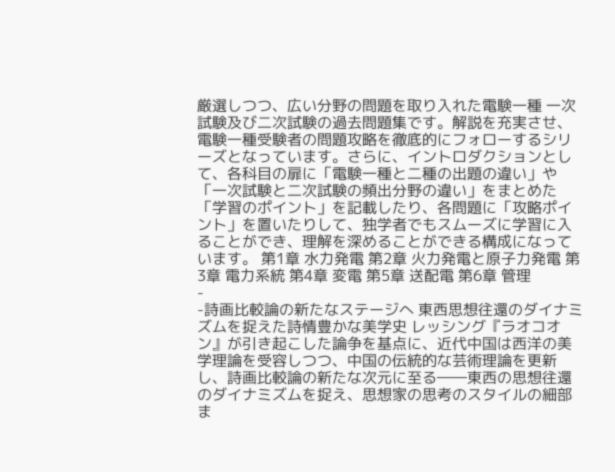厳選しつつ、広い分野の問題を取り入れた電験一種 一次試験及び二次試験の過去問題集です。解説を充実させ、電験一種受験者の問題攻略を徹底的にフォローするシリーズとなっています。さらに、イントロダクションとして、各科目の扉に「電験一種と二種の出題の違い」や「一次試験と二次試験の頻出分野の違い」をまとめた「学習のポイント」を記載したり、各問題に「攻略ポイント」を置いたりして、独学者でもスムーズに学習に入ることができ、理解を深めることができる構成になっています。 第1章 水力発電 第2章 火力発電と原子力発電 第3章 電力系統 第4章 変電 第5章 送配電 第6章 管理
-
-詩画比較論の新たなステージへ 東西思想往還のダイナミズムを捉えた詩情豊かな美学史 レッシング『ラオコオン』が引き起こした論争を基点に、近代中国は西洋の美学理論を受容しつつ、中国の伝統的な芸術理論を更新し、詩画比較論の新たな次元に至る――東西の思想往還のダイナミズムを捉え、思想家の思考のスタイルの細部ま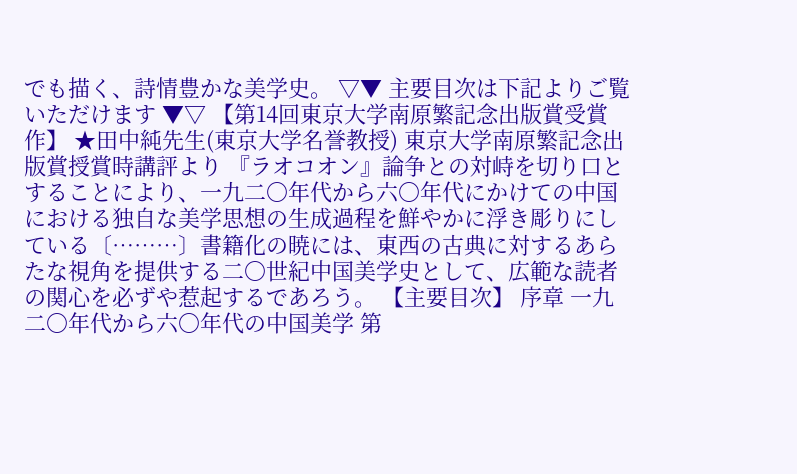でも描く、詩情豊かな美学史。 ▽▼ 主要目次は下記よりご覧いただけます ▼▽ 【第14回東京大学南原繁記念出版賞受賞作】 ★田中純先生(東京大学名誉教授) 東京大学南原繁記念出版賞授賞時講評より 『ラオコオン』論争との対峙を切り口とすることにより、一九二〇年代から六〇年代にかけての中国における独自な美学思想の生成過程を鮮やかに浮き彫りにしている〔………〕書籍化の暁には、東西の古典に対するあらたな視角を提供する二〇世紀中国美学史として、広範な読者の関心を必ずや惹起するであろう。 【主要目次】 序章 一九二〇年代から六〇年代の中国美学 第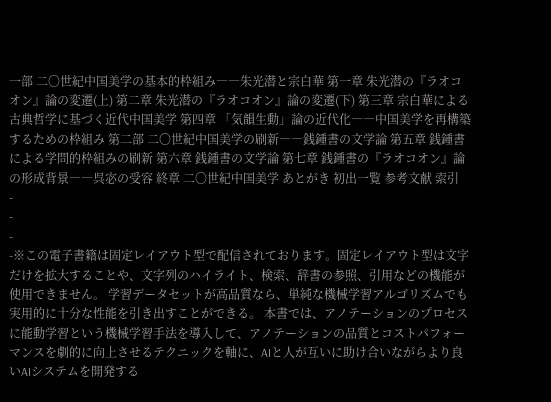一部 二〇世紀中国美学の基本的枠組み――朱光潜と宗白華 第一章 朱光潜の『ラオコオン』論の変遷(上) 第二章 朱光潜の『ラオコオン』論の変遷(下) 第三章 宗白華による古典哲学に基づく近代中国美学 第四章 「気韻生動」論の近代化――中国美学を再構築するための枠組み 第二部 二〇世紀中国美学の刷新――銭鍾書の文学論 第五章 銭鍾書による学問的枠組みの刷新 第六章 銭鍾書の文学論 第七章 銭鍾書の『ラオコオン』論の形成背景――呉宓の受容 終章 二〇世紀中国美学 あとがき 初出一覧 参考文献 索引
-
-
-
-※この電子書籍は固定レイアウト型で配信されております。固定レイアウト型は文字だけを拡大することや、文字列のハイライト、検索、辞書の参照、引用などの機能が使用できません。 学習データセットが高品質なら、単純な機械学習アルゴリズムでも実用的に十分な性能を引き出すことができる。 本書では、アノテーションのプロセスに能動学習という機械学習手法を導入して、アノテーションの品質とコストパフォーマンスを劇的に向上させるテクニックを軸に、AIと人が互いに助け合いながらより良いAIシステムを開発する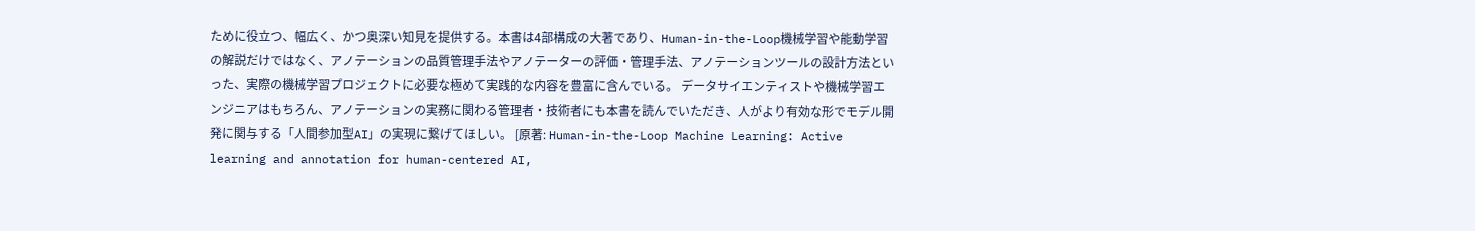ために役立つ、幅広く、かつ奥深い知見を提供する。本書は4部構成の大著であり、Human-in-the-Loop機械学習や能動学習の解説だけではなく、アノテーションの品質管理手法やアノテーターの評価・管理手法、アノテーションツールの設計方法といった、実際の機械学習プロジェクトに必要な極めて実践的な内容を豊富に含んでいる。 データサイエンティストや機械学習エンジニアはもちろん、アノテーションの実務に関わる管理者・技術者にも本書を読んでいただき、人がより有効な形でモデル開発に関与する「人間参加型AI」の実現に繋げてほしい。 [原著: Human-in-the-Loop Machine Learning: Active learning and annotation for human-centered AI,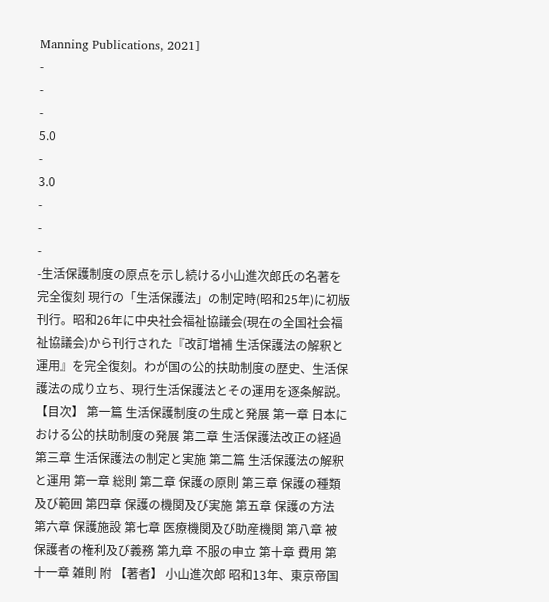Manning Publications, 2021]
-
-
-
5.0
-
3.0
-
-
-
-生活保護制度の原点を示し続ける小山進次郎氏の名著を完全復刻 現行の「生活保護法」の制定時(昭和25年)に初版刊行。昭和26年に中央社会福祉協議会(現在の全国社会福祉協議会)から刊行された『改訂増補 生活保護法の解釈と運用』を完全復刻。わが国の公的扶助制度の歴史、生活保護法の成り立ち、現行生活保護法とその運用を逐条解説。 【目次】 第一篇 生活保護制度の生成と発展 第一章 日本における公的扶助制度の発展 第二章 生活保護法改正の経過 第三章 生活保護法の制定と実施 第二篇 生活保護法の解釈と運用 第一章 総則 第二章 保護の原則 第三章 保護の種類及び範囲 第四章 保護の機関及び実施 第五章 保護の方法 第六章 保護施設 第七章 医療機関及び助産機関 第八章 被保護者の権利及び義務 第九章 不服の申立 第十章 費用 第十一章 雑則 附 【著者】 小山進次郎 昭和13年、東京帝国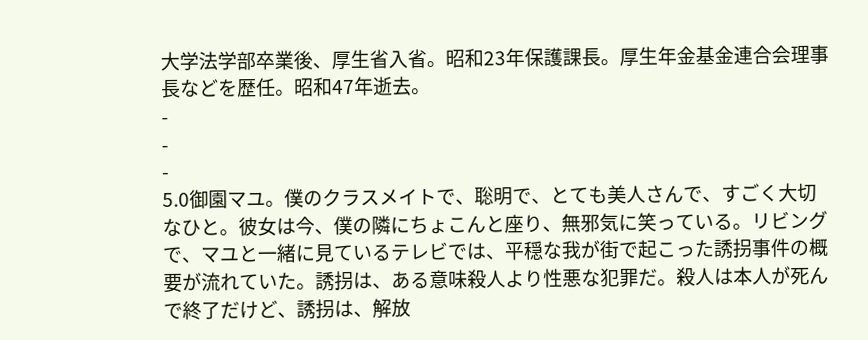大学法学部卒業後、厚生省入省。昭和23年保護課長。厚生年金基金連合会理事長などを歴任。昭和47年逝去。
-
-
-
5.0御園マユ。僕のクラスメイトで、聡明で、とても美人さんで、すごく大切なひと。彼女は今、僕の隣にちょこんと座り、無邪気に笑っている。リビングで、マユと一緒に見ているテレビでは、平穏な我が街で起こった誘拐事件の概要が流れていた。誘拐は、ある意味殺人より性悪な犯罪だ。殺人は本人が死んで終了だけど、誘拐は、解放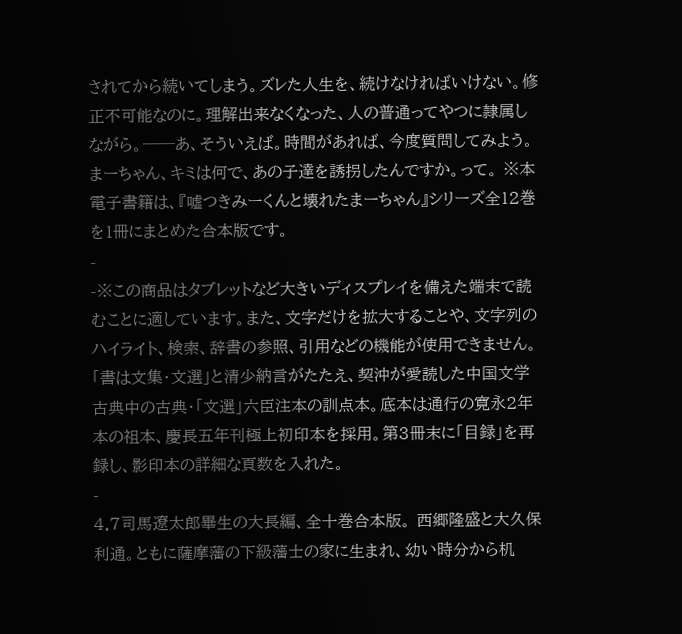されてから続いてしまう。ズレた人生を、続けなければいけない。修正不可能なのに。理解出来なくなった、人の普通ってやつに隷属しながら。──あ、そういえば。時間があれば、今度質問してみよう。まーちゃん、キミは何で、あの子達を誘拐したんですか。って。 ※本電子書籍は、『嘘つきみーくんと壊れたまーちゃん』シリーズ全12巻を1冊にまとめた合本版です。
-
-※この商品はタブレットなど大きいディスプレイを備えた端末で読むことに適しています。また、文字だけを拡大することや、文字列のハイライト、検索、辞書の参照、引用などの機能が使用できません。 「書は文集・文選」と清少納言がたたえ、契沖が愛読した中国文学古典中の古典・「文選」六臣注本の訓点本。底本は通行の寛永2年本の祖本、慶長五年刊極上初印本を採用。第3冊末に「目録」を再録し、影印本の詳細な頁数を入れた。
-
4.7司馬遼太郎畢生の大長編、全十巻合本版。 西郷隆盛と大久保利通。ともに薩摩藩の下級藩士の家に生まれ、幼い時分から机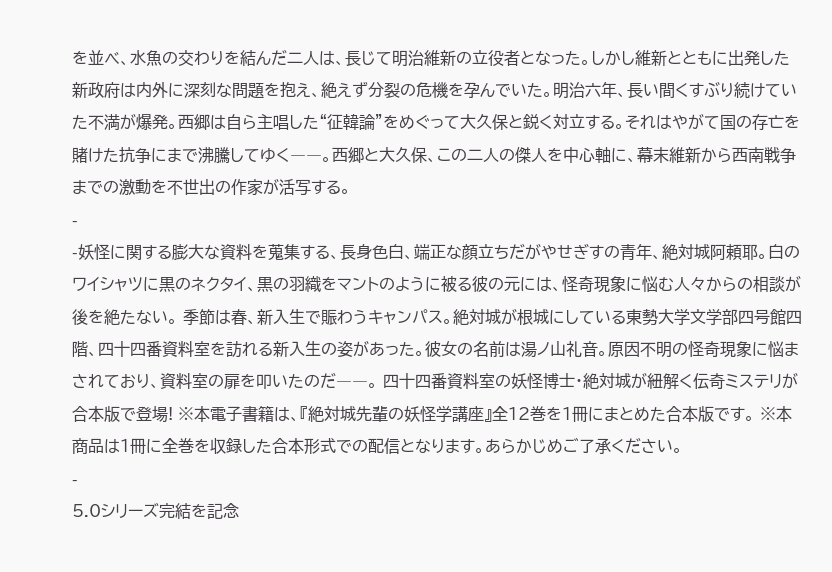を並べ、水魚の交わりを結んだ二人は、長じて明治維新の立役者となった。しかし維新とともに出発した新政府は内外に深刻な問題を抱え、絶えず分裂の危機を孕んでいた。明治六年、長い間くすぶり続けていた不満が爆発。西郷は自ら主唱した“征韓論”をめぐって大久保と鋭く対立する。それはやがて国の存亡を賭けた抗争にまで沸騰してゆく――。西郷と大久保、この二人の傑人を中心軸に、幕末維新から西南戦争までの激動を不世出の作家が活写する。
-
-妖怪に関する膨大な資料を蒐集する、長身色白、端正な顔立ちだがやせぎすの青年、絶対城阿頼耶。白のワイシャツに黒のネクタイ、黒の羽織をマントのように被る彼の元には、怪奇現象に悩む人々からの相談が後を絶たない。 季節は春、新入生で賑わうキャンパス。絶対城が根城にしている東勢大学文学部四号館四階、四十四番資料室を訪れる新入生の姿があった。彼女の名前は湯ノ山礼音。原因不明の怪奇現象に悩まされており、資料室の扉を叩いたのだ――。 四十四番資料室の妖怪博士・絶対城が紐解く伝奇ミステリが合本版で登場! ※本電子書籍は、『絶対城先輩の妖怪学講座』全12巻を1冊にまとめた合本版です。 ※本商品は1冊に全巻を収録した合本形式での配信となります。あらかじめご了承ください。
-
5.0シリーズ完結を記念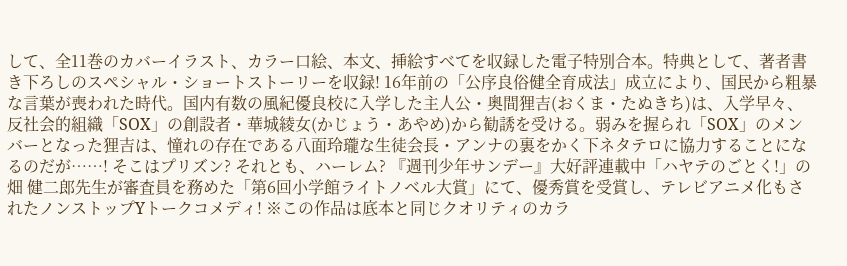して、全11巻のカバーイラスト、カラー口絵、本文、挿絵すべてを収録した電子特別合本。特典として、著者書き下ろしのスペシャル・ショートストーリーを収録! 16年前の「公序良俗健全育成法」成立により、国民から粗暴な言葉が喪われた時代。国内有数の風紀優良校に入学した主人公・奥間狸吉(おくま・たぬきち)は、入学早々、反社会的組織「SOX」の創設者・華城綾女(かじょう・あやめ)から勧誘を受ける。弱みを握られ「SOX」のメンバーとなった狸吉は、憧れの存在である八面玲瓏な生徒会長・アンナの裏をかく下ネタテロに協力することになるのだが……! そこはプリズン? それとも、ハーレム? 『週刊少年サンデー』大好評連載中「ハヤテのごとく!」の畑 健二郎先生が審査員を務めた「第6回小学館ライトノベル大賞」にて、優秀賞を受賞し、テレビアニメ化もされたノンストップYトークコメディ! ※この作品は底本と同じクオリティのカラ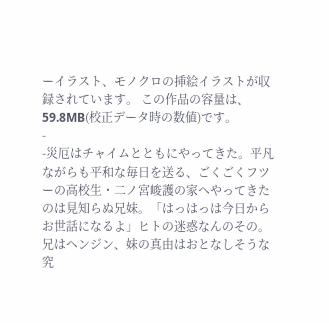ーイラスト、モノクロの挿絵イラストが収録されています。 この作品の容量は、59.8MB(校正データ時の数値)です。
-
-災厄はチャイムとともにやってきた。平凡ながらも平和な毎日を送る、ごくごくフツーの高校生・二ノ宮峻護の家へやってきたのは見知らぬ兄妹。「はっはっは今日からお世話になるよ」ヒトの迷惑なんのその。兄はヘンジン、妹の真由はおとなしそうな究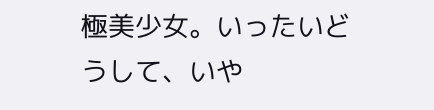極美少女。いったいどうして、いや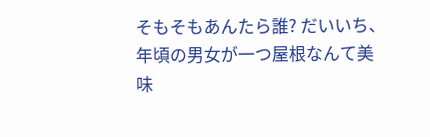そもそもあんたら誰? だいいち、年頃の男女が一つ屋根なんて美味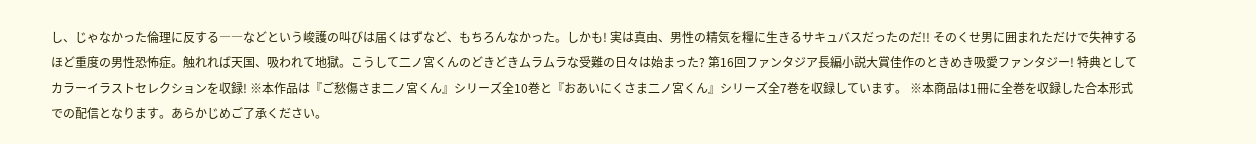し、じゃなかった倫理に反する――などという峻護の叫びは届くはずなど、もちろんなかった。しかも! 実は真由、男性の精気を糧に生きるサキュバスだったのだ!! そのくせ男に囲まれただけで失神するほど重度の男性恐怖症。触れれば天国、吸われて地獄。こうして二ノ宮くんのどきどきムラムラな受難の日々は始まった? 第16回ファンタジア長編小説大賞佳作のときめき吸愛ファンタジー! 特典としてカラーイラストセレクションを収録! ※本作品は『ご愁傷さま二ノ宮くん』シリーズ全10巻と『おあいにくさま二ノ宮くん』シリーズ全7巻を収録しています。 ※本商品は1冊に全巻を収録した合本形式での配信となります。あらかじめご了承ください。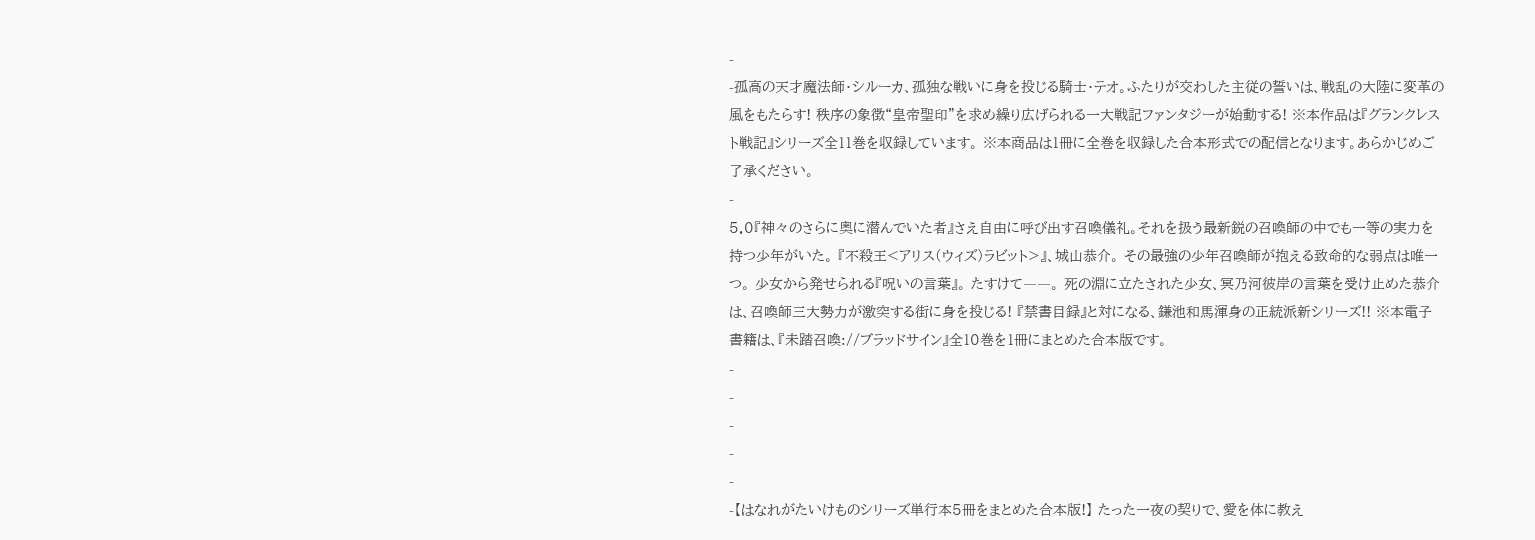-
-孤高の天才魔法師・シルーカ、孤独な戦いに身を投じる騎士・テオ。ふたりが交わした主従の誓いは、戦乱の大陸に変革の風をもたらす! 秩序の象徴“皇帝聖印”を求め繰り広げられる一大戦記ファンタジーが始動する! ※本作品は『グランクレスト戦記』シリーズ全11巻を収録しています。 ※本商品は1冊に全巻を収録した合本形式での配信となります。あらかじめご了承ください。
-
5.0『神々のさらに奥に潜んでいた者』さえ自由に呼び出す召喚儀礼。それを扱う最新鋭の召喚師の中でも一等の実力を持つ少年がいた。 『不殺王<アリス(ウィズ)ラビット>』、城山恭介。 その最強の少年召喚師が抱える致命的な弱点は唯一つ。 少女から発せられる『呪いの言葉』。 たすけて――。 死の淵に立たされた少女、冥乃河彼岸の言葉を受け止めた恭介は、召喚師三大勢力が激突する街に身を投じる! 『禁書目録』と対になる、鎌池和馬渾身の正統派新シリーズ!! ※本電子書籍は、『未踏召喚://ブラッドサイン』全10巻を1冊にまとめた合本版です。
-
-
-
-
-
-【はなれがたいけものシリーズ単行本5冊をまとめた合本版!】 たった一夜の契りで、愛を体に教え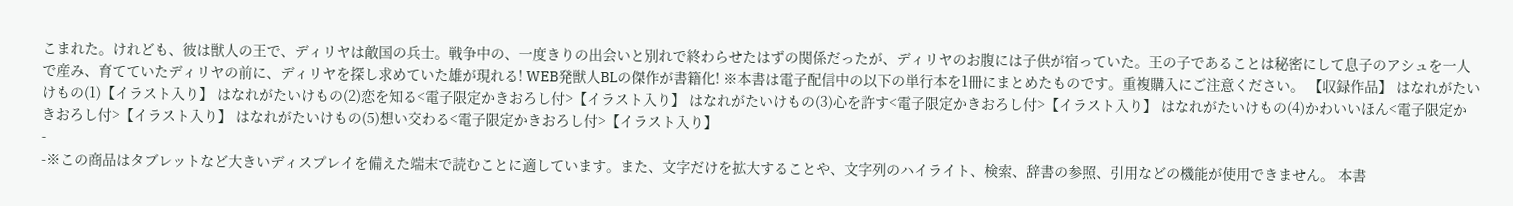こまれた。けれども、彼は獣人の王で、ディリヤは敵国の兵士。戦争中の、一度きりの出会いと別れで終わらせたはずの関係だったが、ディリヤのお腹には子供が宿っていた。王の子であることは秘密にして息子のアシュを一人で産み、育てていたディリヤの前に、ディリヤを探し求めていた雄が現れる! WEB発獣人BLの傑作が書籍化! ※本書は電子配信中の以下の単行本を1冊にまとめたものです。重複購入にご注意ください。 【収録作品】 はなれがたいけもの(1)【イラスト入り】 はなれがたいけもの(2)恋を知る<電子限定かきおろし付>【イラスト入り】 はなれがたいけもの(3)心を許す<電子限定かきおろし付>【イラスト入り】 はなれがたいけもの(4)かわいいほん<電子限定かきおろし付>【イラスト入り】 はなれがたいけもの(5)想い交わる<電子限定かきおろし付>【イラスト入り】
-
-※この商品はタブレットなど大きいディスプレイを備えた端末で読むことに適しています。また、文字だけを拡大することや、文字列のハイライト、検索、辞書の参照、引用などの機能が使用できません。 本書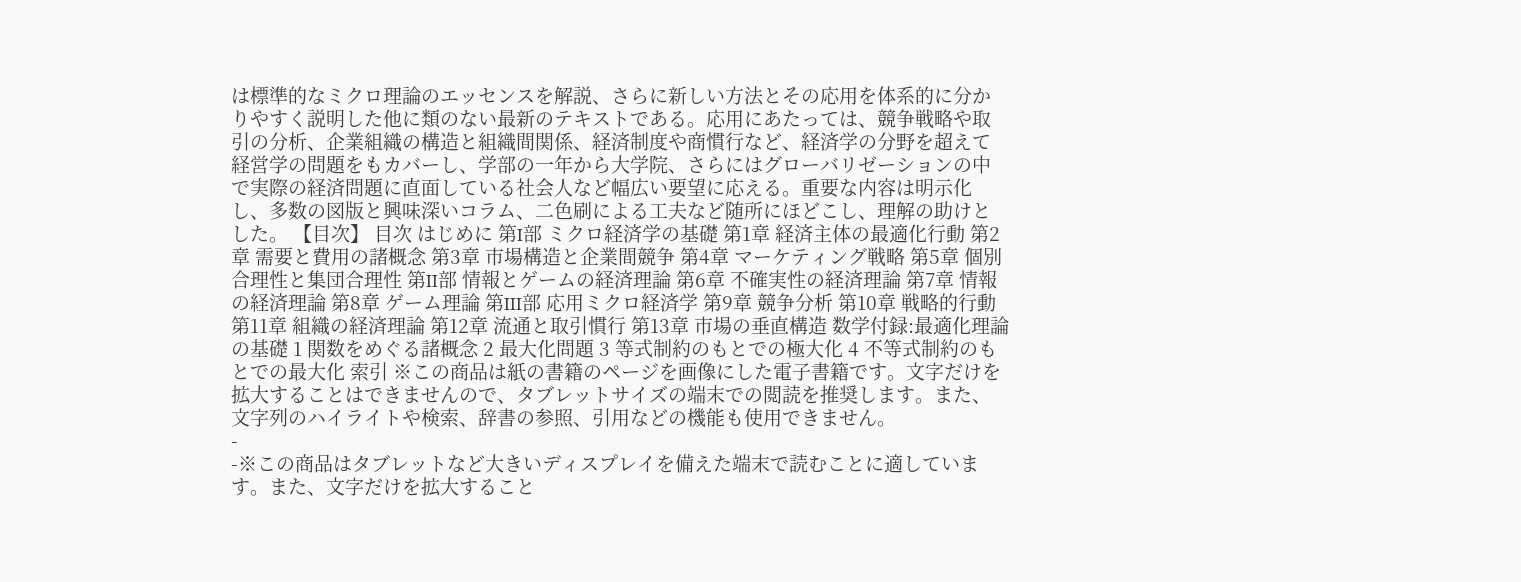は標準的なミクロ理論のエッセンスを解説、さらに新しい方法とその応用を体系的に分かりやすく説明した他に類のない最新のテキストである。応用にあたっては、競争戦略や取引の分析、企業組織の構造と組織間関係、経済制度や商慣行など、経済学の分野を超えて経営学の問題をもカバーし、学部の一年から大学院、さらにはグローバリゼーションの中で実際の経済問題に直面している社会人など幅広い要望に応える。重要な内容は明示化し、多数の図版と興味深いコラム、二色刷による工夫など随所にほどこし、理解の助けとした。 【目次】 目次 はじめに 第I部 ミクロ経済学の基礎 第1章 経済主体の最適化行動 第2章 需要と費用の諸概念 第3章 市場構造と企業間競争 第4章 マーケティング戦略 第5章 個別合理性と集団合理性 第II部 情報とゲームの経済理論 第6章 不確実性の経済理論 第7章 情報の経済理論 第8章 ゲーム理論 第III部 応用ミクロ経済学 第9章 競争分析 第10章 戦略的行動 第11章 組織の経済理論 第12章 流通と取引慣行 第13章 市場の垂直構造 数学付録:最適化理論の基礎 1 関数をめぐる諸概念 2 最大化問題 3 等式制約のもとでの極大化 4 不等式制約のもとでの最大化 索引 ※この商品は紙の書籍のページを画像にした電子書籍です。文字だけを拡大することはできませんので、タブレットサイズの端末での閲読を推奨します。また、文字列のハイライトや検索、辞書の参照、引用などの機能も使用できません。
-
-※この商品はタブレットなど大きいディスプレイを備えた端末で読むことに適しています。また、文字だけを拡大すること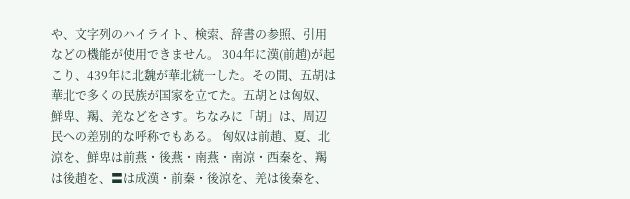や、文字列のハイライト、検索、辞書の参照、引用などの機能が使用できません。 304年に漢(前趙)が起こり、439年に北魏が華北統一した。その間、五胡は華北で多くの民族が国家を立てた。五胡とは匈奴、鮮卑、羯、羌などをさす。ちなみに「胡」は、周辺民への差別的な呼称でもある。 匈奴は前趙、夏、北涼を、鮮卑は前燕・後燕・南燕・南涼・西秦を、羯は後趙を、〓は成漢・前秦・後涼を、羌は後秦を、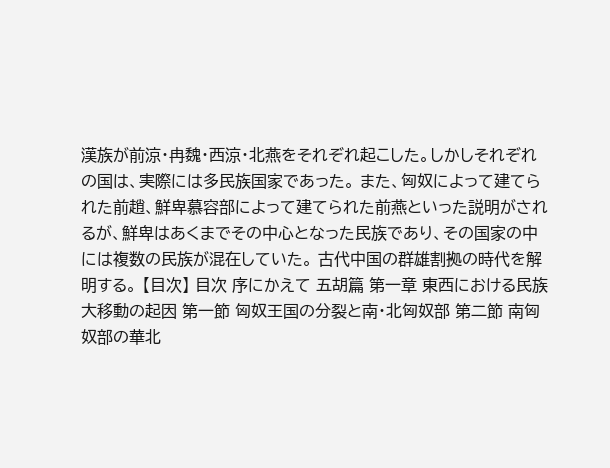漢族が前涼・冉魏・西涼・北燕をそれぞれ起こした。しかしそれぞれの国は、実際には多民族国家であった。 また、匈奴によって建てられた前趙、鮮卑慕容部によって建てられた前燕といった説明がされるが、鮮卑はあくまでその中心となった民族であり、その国家の中には複数の民族が混在していた。 古代中国の群雄割拠の時代を解明する。 【目次】 目次 序にかえて 五胡篇 第一章 東西における民族大移動の起因 第一節 匈奴王国の分裂と南・北匈奴部 第二節 南匈奴部の華北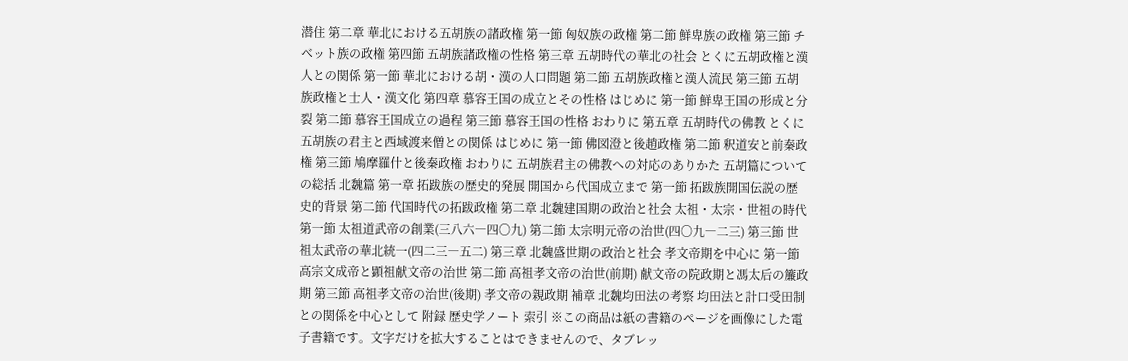潜住 第二章 華北における五胡族の諸政権 第一節 匈奴族の政権 第二節 鮮卑族の政権 第三節 チベット族の政権 第四節 五胡族諸政権の性格 第三章 五胡時代の華北の社会 とくに五胡政権と漢人との関係 第一節 華北における胡・漢の人口問題 第二節 五胡族政権と漢人流民 第三節 五胡族政権と士人・漢文化 第四章 慕容王国の成立とその性格 はじめに 第一節 鮮卑王国の形成と分裂 第二節 慕容王国成立の過程 第三節 慕容王国の性格 おわりに 第五章 五胡時代の佛教 とくに五胡族の君主と西域渡来僧との関係 はじめに 第一節 佛図澄と後趙政権 第二節 釈道安と前秦政権 第三節 鳩摩羅什と後秦政権 おわりに 五胡族君主の佛教への対応のありかた 五胡篇についての総括 北魏篇 第一章 拓跋族の歴史的発展 開国から代国成立まで 第一節 拓跋族開国伝説の歴史的背景 第二節 代国時代の拓跋政権 第二章 北魏建国期の政治と社会 太祖・太宗・世祖の時代 第一節 太祖道武帝の創業(三八六―四〇九) 第二節 太宗明元帝の治世(四〇九―二三) 第三節 世祖太武帝の華北統一(四二三―五二) 第三章 北魏盛世期の政治と社会 孝文帝期を中心に 第一節 高宗文成帝と顕祖献文帝の治世 第二節 高祖孝文帝の治世(前期) 献文帝の院政期と馮太后の簾政期 第三節 高祖孝文帝の治世(後期) 孝文帝の親政期 補章 北魏均田法の考察 均田法と計口受田制との関係を中心として 附録 歴史学ノート 索引 ※この商品は紙の書籍のページを画像にした電子書籍です。文字だけを拡大することはできませんので、タブレッ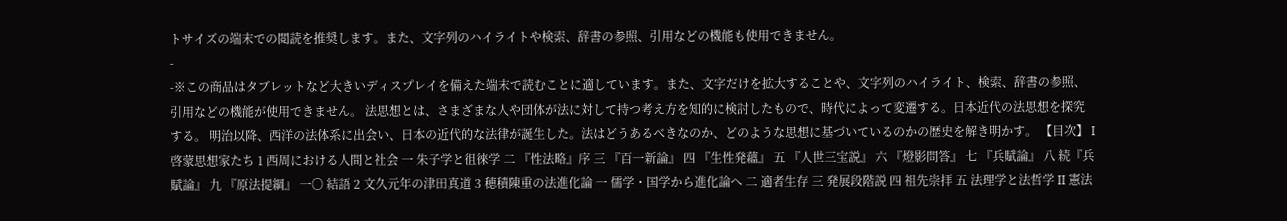トサイズの端末での閲読を推奨します。また、文字列のハイライトや検索、辞書の参照、引用などの機能も使用できません。
-
-※この商品はタブレットなど大きいディスプレイを備えた端末で読むことに適しています。また、文字だけを拡大することや、文字列のハイライト、検索、辞書の参照、引用などの機能が使用できません。 法思想とは、さまざまな人や団体が法に対して持つ考え方を知的に検討したもので、時代によって変遷する。日本近代の法思想を探究する。 明治以降、西洋の法体系に出会い、日本の近代的な法律が誕生した。法はどうあるべきなのか、どのような思想に基づいているのかの歴史を解き明かす。 【目次】 I 啓蒙思想家たち 1 西周における人間と社会 一 朱子学と徂徠学 二 『性法略』序 三 『百一新論』 四 『生性発蘊』 五 『人世三宝説』 六 『燈影問答』 七 『兵賦論』 八 続『兵賦論』 九 『原法提綱』 一〇 結語 2 文久元年の津田真道 3 穂積陳重の法進化論 一 儒学・国学から進化論へ 二 適者生存 三 発展段階説 四 祖先崇拝 五 法理学と法哲学 II 憲法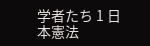学者たち 1 日本憲法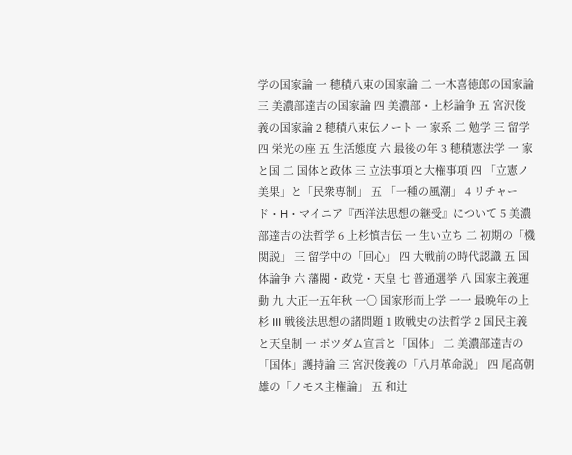学の国家論 一 穂積八束の国家論 二 一木喜徳郎の国家論 三 美濃部達吉の国家論 四 美濃部・上杉論争 五 宮沢俊義の国家論 2 穂積八束伝ノート 一 家系 二 勉学 三 留学 四 栄光の座 五 生活態度 六 最後の年 3 穂積憲法学 一 家と国 二 国体と政体 三 立法事項と大権事項 四 「立憲ノ美果」と「民衆専制」 五 「一種の風潮」 4 リチャード・H・マイニア『西洋法思想の継受』について 5 美濃部達吉の法哲学 6 上杉慎吉伝 一 生い立ち 二 初期の「機関説」 三 留学中の「回心」 四 大戦前の時代認識 五 国体論争 六 藩閥・政党・天皇 七 普通選挙 八 国家主義運動 九 大正一五年秋 一〇 国家形而上学 一一 最晩年の上杉 III 戦後法思想の諸問題 1 敗戦史の法哲学 2 国民主義と天皇制 一 ポツダム宣言と「国体」 二 美濃部達吉の「国体」護持論 三 宮沢俊義の「八月革命説」 四 尾高朝雄の「ノモス主権論」 五 和辻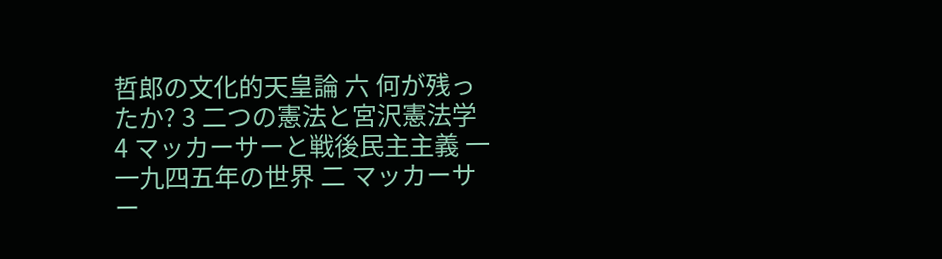哲郎の文化的天皇論 六 何が残ったか? 3 二つの憲法と宮沢憲法学 4 マッカーサーと戦後民主主義 一 一九四五年の世界 二 マッカーサー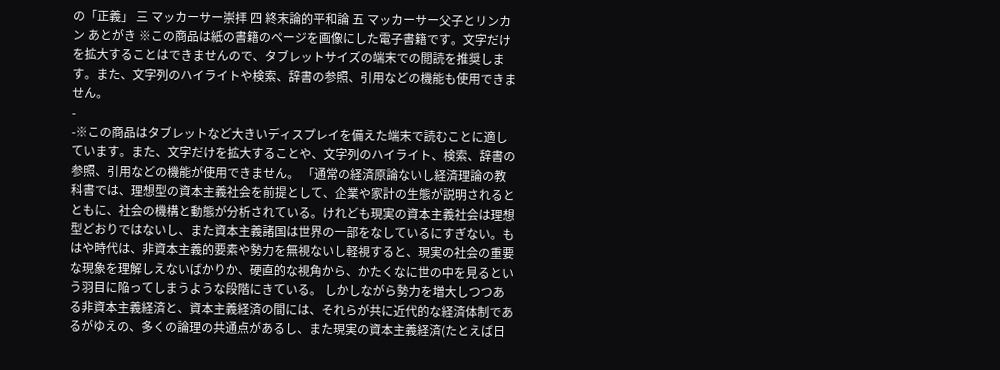の「正義」 三 マッカーサー崇拝 四 終末論的平和論 五 マッカーサー父子とリンカン あとがき ※この商品は紙の書籍のページを画像にした電子書籍です。文字だけを拡大することはできませんので、タブレットサイズの端末での閲読を推奨します。また、文字列のハイライトや検索、辞書の参照、引用などの機能も使用できません。
-
-※この商品はタブレットなど大きいディスプレイを備えた端末で読むことに適しています。また、文字だけを拡大することや、文字列のハイライト、検索、辞書の参照、引用などの機能が使用できません。 「通常の経済原論ないし経済理論の教科書では、理想型の資本主義社会を前提として、企業や家計の生態が説明されるとともに、社会の機構と動態が分析されている。けれども現実の資本主義社会は理想型どおりではないし、また資本主義諸国は世界の一部をなしているにすぎない。もはや時代は、非資本主義的要素や勢力を無視ないし軽視すると、現実の社会の重要な現象を理解しえないばかりか、硬直的な視角から、かたくなに世の中を見るという羽目に陥ってしまうような段階にきている。 しかしながら勢力を増大しつつある非資本主義経済と、資本主義経済の間には、それらが共に近代的な経済体制であるがゆえの、多くの論理の共通点があるし、また現実の資本主義経済(たとえば日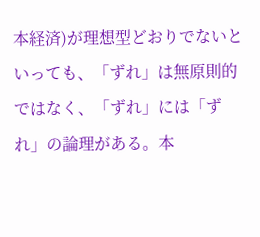本経済)が理想型どおりでないといっても、「ずれ」は無原則的ではなく、「ずれ」には「ずれ」の論理がある。本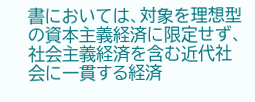書においては、対象を理想型の資本主義経済に限定せず、社会主義経済を含む近代社会に一貫する経済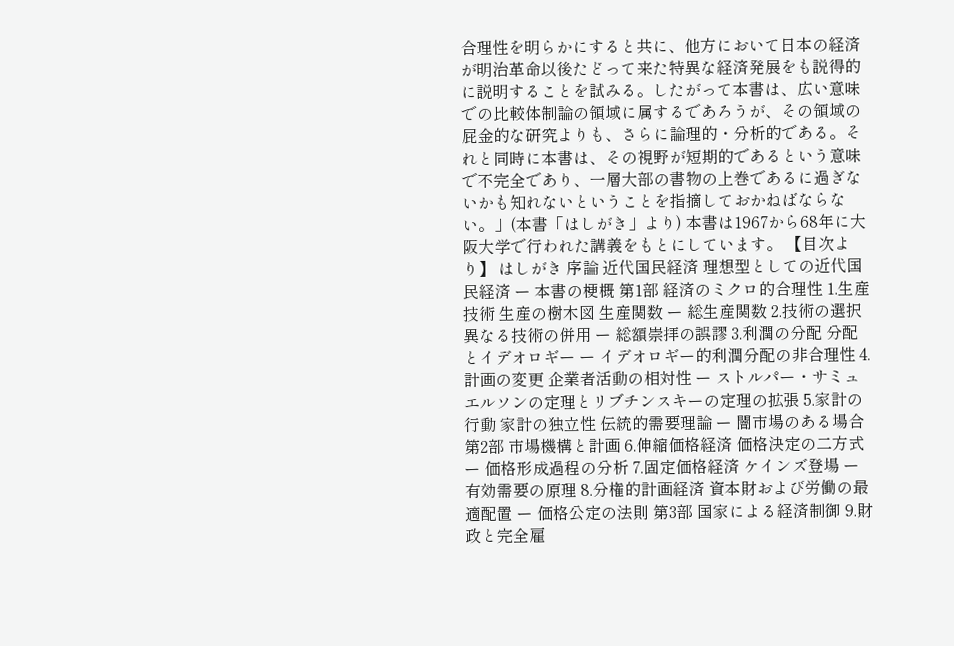合理性を明らかにすると共に、他方において日本の経済が明治革命以後たどって来た特異な経済発展をも説得的に説明することを試みる。したがって本書は、広い意味での比較体制論の領域に属するであろうが、その領域の屁金的な研究よりも、さらに論理的・分析的である。それと同時に本書は、その視野が短期的であるという意味で不完全であり、一層大部の書物の上巻であるに過ぎないかも知れないということを指摘しておかねばならない。」(本書「はしがき」より) 本書は1967から68年に大阪大学で行われた講義をもとにしています。 【目次より】 はしがき 序論 近代国民経済 理想型としての近代国民経済 ー 本書の梗概 第1部 経済のミクロ的合理性 1.生産技術 生産の樹木図 生産関数 ー 総生産関数 2.技術の選択 異なる技術の併用 ー 総額崇拝の誤謬 3.利潤の分配 分配とイデオロギー ー イデオロギー的利潤分配の非合理性 4.計画の変更 企業者活動の相対性 ー ストルパー・サミュエルソンの定理とリブチンスキーの定理の拡張 5.家計の行動 家計の独立性 伝統的需要理論 ー 闇市場のある場合 第2部 市場機構と計画 6.伸縮価格経済 価格決定の二方式 ー 価格形成過程の分析 7.固定価格経済 ケインズ登場 ー 有効需要の原理 8.分権的計画経済 資本財および労働の最適配置 ー 価格公定の法則 第3部 国家による経済制御 9.財政と完全雇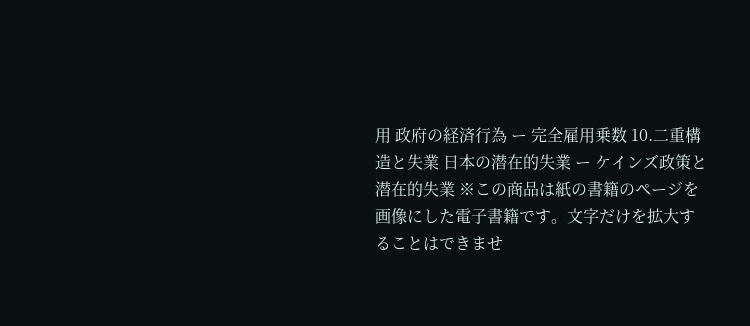用 政府の経済行為 ー 完全雇用乗数 10.二重構造と失業 日本の潜在的失業 ー ケインズ政策と潜在的失業 ※この商品は紙の書籍のページを画像にした電子書籍です。文字だけを拡大することはできませ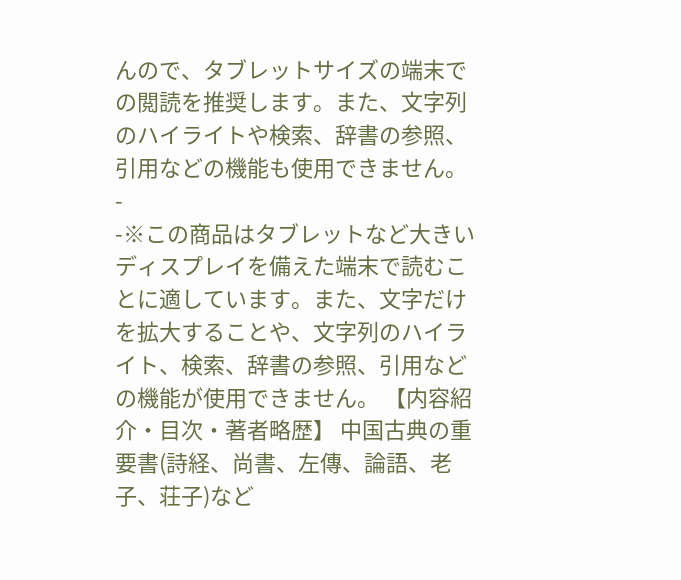んので、タブレットサイズの端末での閲読を推奨します。また、文字列のハイライトや検索、辞書の参照、引用などの機能も使用できません。
-
-※この商品はタブレットなど大きいディスプレイを備えた端末で読むことに適しています。また、文字だけを拡大することや、文字列のハイライト、検索、辞書の参照、引用などの機能が使用できません。 【内容紹介・目次・著者略歴】 中国古典の重要書(詩経、尚書、左傳、論語、老子、荘子)など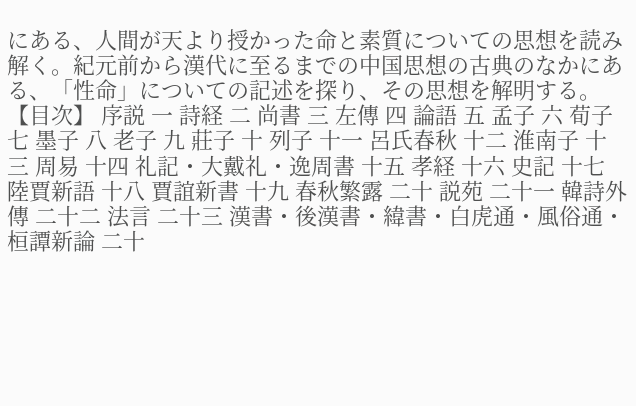にある、人間が天より授かった命と素質についての思想を読み解く。紀元前から漢代に至るまでの中国思想の古典のなかにある、「性命」についての記述を探り、その思想を解明する。 【目次】 序説 一 詩経 二 尚書 三 左傳 四 論語 五 孟子 六 荀子 七 墨子 八 老子 九 莊子 十 列子 十一 呂氏春秋 十二 淮南子 十三 周易 十四 礼記・大戴礼・逸周書 十五 孝経 十六 史記 十七 陸賈新語 十八 賈誼新書 十九 春秋繁露 二十 説苑 二十一 韓詩外傳 二十二 法言 二十三 漢書・後漢書・緯書・白虎通・風俗通・桓譚新論 二十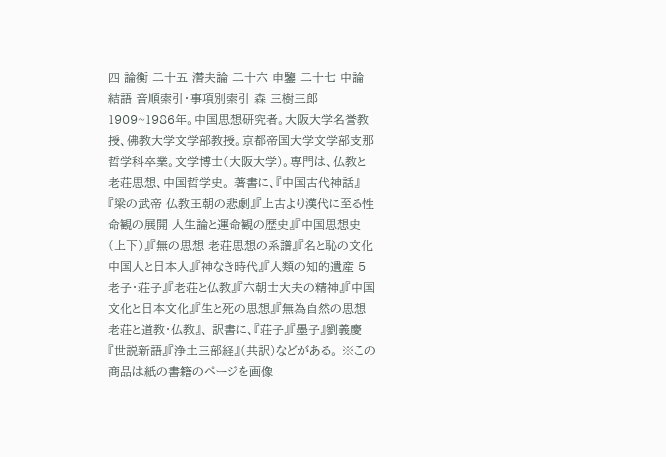四 論衡 二十五 潛夫論 二十六 申鑒 二十七 中論 結語 音順索引・事項別索引 森 三樹三郎 1909~1986年。中国思想研究者。大阪大学名誉教授、佛教大学文学部教授。京都帝国大学文学部支那哲学科卒業。文学博士(大阪大学)。専門は、仏教と老荘思想、中国哲学史。 著書に、『中国古代神話』『梁の武帝 仏教王朝の悲劇』『上古より漢代に至る性命観の展開 人生論と運命観の歴史』『中国思想史(上下)』『無の思想 老荘思想の系譜』『名と恥の文化 中国人と日本人』『神なき時代』『人類の知的遺産 5 老子・荘子』『老荘と仏教』『六朝士大夫の精神』『中国文化と日本文化』『生と死の思想』『無為自然の思想 老荘と道教・仏教』、 訳書に、『荘子』『墨子』劉義慶『世説新語』『浄土三部経』(共訳)などがある。 ※この商品は紙の書籍のページを画像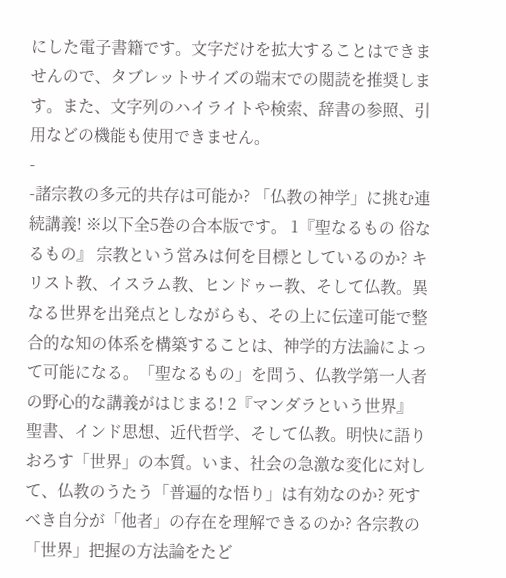にした電子書籍です。文字だけを拡大することはできませんので、タブレットサイズの端末での閲読を推奨します。また、文字列のハイライトや検索、辞書の参照、引用などの機能も使用できません。
-
-諸宗教の多元的共存は可能か? 「仏教の神学」に挑む連続講義! ※以下全5巻の合本版です。 1『聖なるもの 俗なるもの』 宗教という営みは何を目標としているのか? キリスト教、イスラム教、ヒンドゥー教、そして仏教。異なる世界を出発点としながらも、その上に伝達可能で整合的な知の体系を構築することは、神学的方法論によって可能になる。「聖なるもの」を問う、仏教学第一人者の野心的な講義がはじまる! 2『マンダラという世界』 聖書、インド思想、近代哲学、そして仏教。明快に語りおろす「世界」の本質。いま、社会の急激な変化に対して、仏教のうたう「普遍的な悟り」は有効なのか? 死すべき自分が「他者」の存在を理解できるのか? 各宗教の「世界」把握の方法論をたど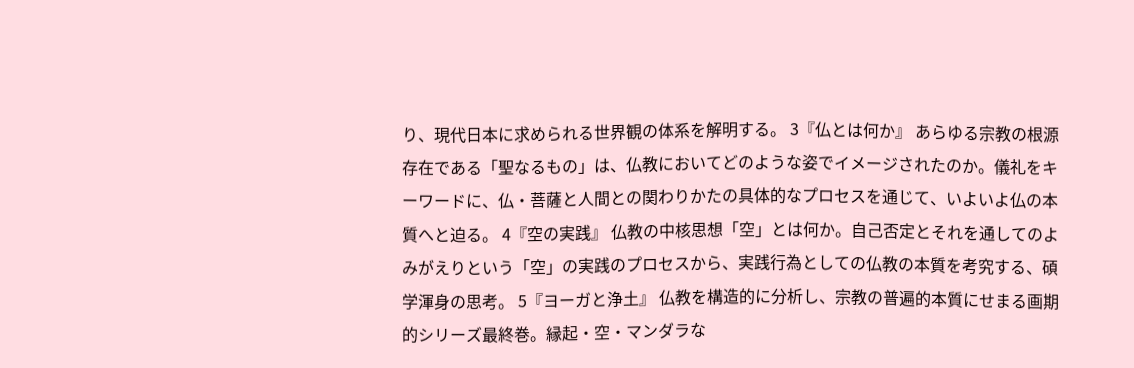り、現代日本に求められる世界観の体系を解明する。 3『仏とは何か』 あらゆる宗教の根源存在である「聖なるもの」は、仏教においてどのような姿でイメージされたのか。儀礼をキーワードに、仏・菩薩と人間との関わりかたの具体的なプロセスを通じて、いよいよ仏の本質へと迫る。 4『空の実践』 仏教の中核思想「空」とは何か。自己否定とそれを通してのよみがえりという「空」の実践のプロセスから、実践行為としての仏教の本質を考究する、碩学渾身の思考。 5『ヨーガと浄土』 仏教を構造的に分析し、宗教の普遍的本質にせまる画期的シリーズ最終巻。縁起・空・マンダラな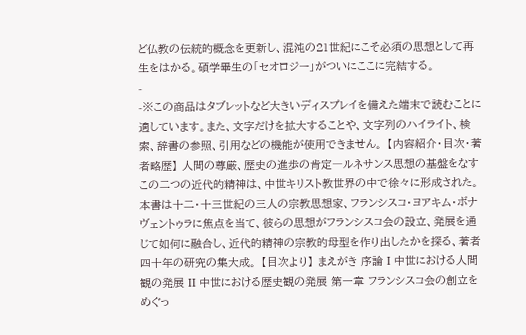ど仏教の伝統的概念を更新し、混沌の21世紀にこそ必須の思想として再生をはかる。碩学畢生の「セオロジー」がついにここに完結する。
-
-※この商品はタブレットなど大きいディスプレイを備えた端末で読むことに適しています。また、文字だけを拡大することや、文字列のハイライト、検索、辞書の参照、引用などの機能が使用できません。 【内容紹介・目次・著者略歴】 人間の尊厳、歴史の進歩の肯定―ルネサンス思想の基盤をなすこの二つの近代的精神は、中世キリスト教世界の中で徐々に形成された。本書は十二・十三世紀の三人の宗教思想家、フランシスコ・ヨアキム・ボナヴェントゥラに焦点を当て、彼らの思想がフランシスコ会の設立、発展を通じて如何に融合し、近代的精神の宗教的母型を作り出したかを探る、著者四十年の研究の集大成。 【目次より】 まえがき 序論 I 中世における人間観の発展 II 中世における歴史観の発展 第一章 フランシスコ会の創立をめぐっ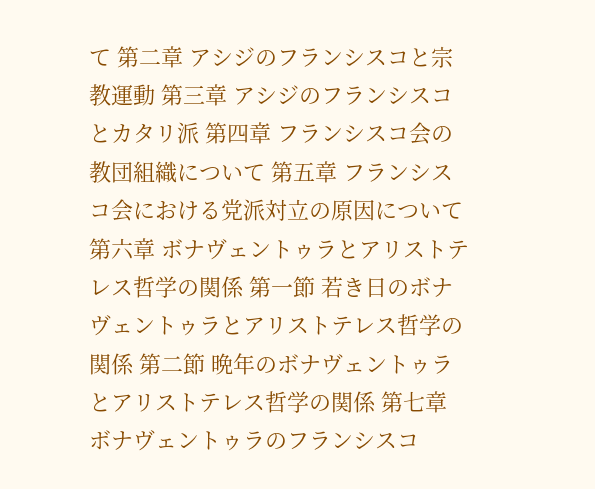て 第二章 アシジのフランシスコと宗教運動 第三章 アシジのフランシスコとカタリ派 第四章 フランシスコ会の教団組織について 第五章 フランシスコ会における党派対立の原因について 第六章 ボナヴェントゥラとアリストテレス哲学の関係 第一節 若き日のボナヴェントゥラとアリストテレス哲学の関係 第二節 晩年のボナヴェントゥラとアリストテレス哲学の関係 第七章 ボナヴェントゥラのフランシスコ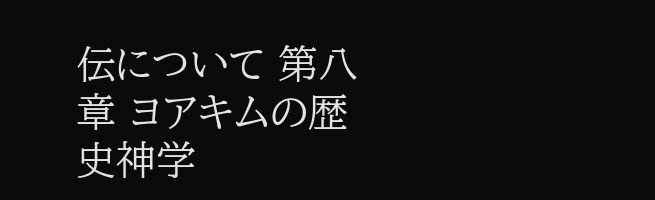伝について 第八章 ヨアキムの歴史神学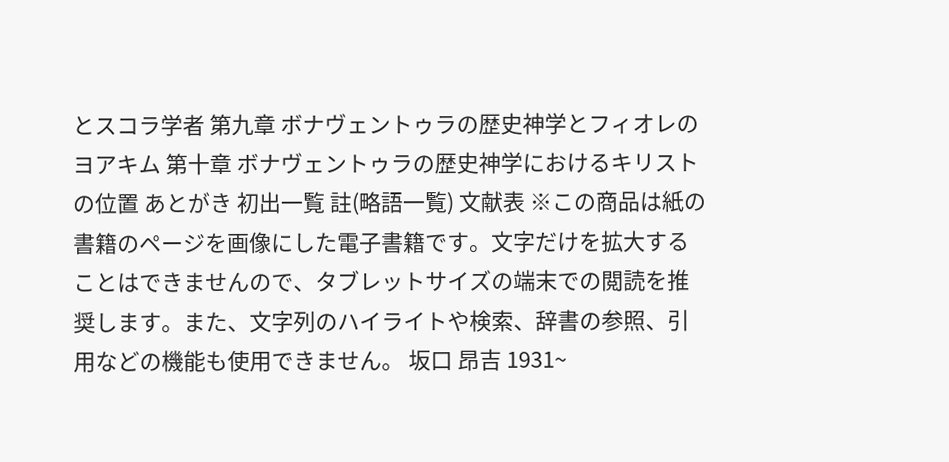とスコラ学者 第九章 ボナヴェントゥラの歴史神学とフィオレのヨアキム 第十章 ボナヴェントゥラの歴史神学におけるキリストの位置 あとがき 初出一覧 註(略語一覧) 文献表 ※この商品は紙の書籍のページを画像にした電子書籍です。文字だけを拡大することはできませんので、タブレットサイズの端末での閲読を推奨します。また、文字列のハイライトや検索、辞書の参照、引用などの機能も使用できません。 坂口 昂吉 1931~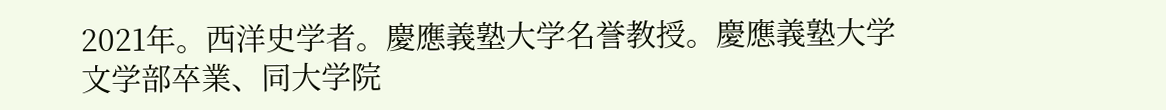2021年。西洋史学者。慶應義塾大学名誉教授。慶應義塾大学文学部卒業、同大学院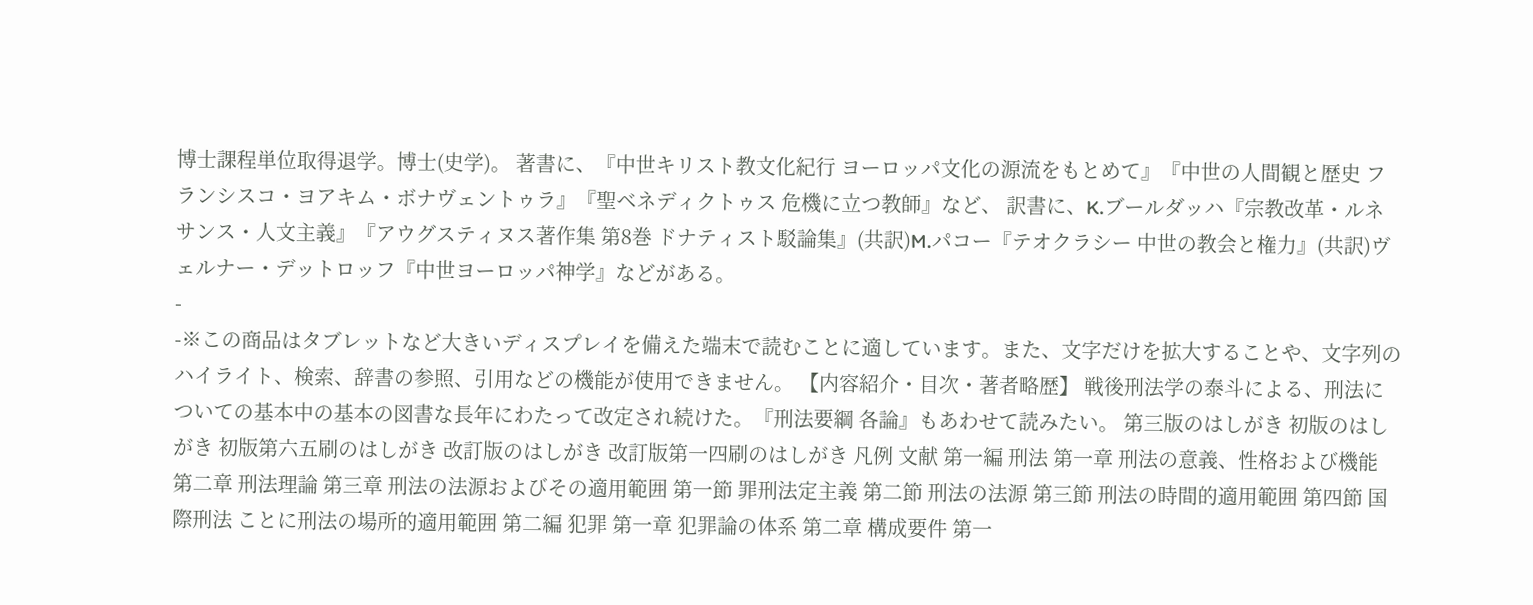博士課程単位取得退学。博士(史学)。 著書に、『中世キリスト教文化紀行 ヨーロッパ文化の源流をもとめて』『中世の人間観と歴史 フランシスコ・ヨアキム・ボナヴェントゥラ』『聖ベネディクトゥス 危機に立つ教師』など、 訳書に、K.ブールダッハ『宗教改革・ルネサンス・人文主義』『アウグスティヌス著作集 第8巻 ドナティスト駁論集』(共訳)M.パコー『テオクラシー 中世の教会と権力』(共訳)ヴェルナー・デットロッフ『中世ヨーロッパ神学』などがある。
-
-※この商品はタブレットなど大きいディスプレイを備えた端末で読むことに適しています。また、文字だけを拡大することや、文字列のハイライト、検索、辞書の参照、引用などの機能が使用できません。 【内容紹介・目次・著者略歴】 戦後刑法学の泰斗による、刑法についての基本中の基本の図書な長年にわたって改定され続けた。『刑法要綱 各論』もあわせて読みたい。 第三版のはしがき 初版のはしがき 初版第六五刷のはしがき 改訂版のはしがき 改訂版第一四刷のはしがき 凡例 文献 第一編 刑法 第一章 刑法の意義、性格および機能 第二章 刑法理論 第三章 刑法の法源およびその適用範囲 第一節 罪刑法定主義 第二節 刑法の法源 第三節 刑法の時間的適用範囲 第四節 国際刑法 ことに刑法の場所的適用範囲 第二編 犯罪 第一章 犯罪論の体系 第二章 構成要件 第一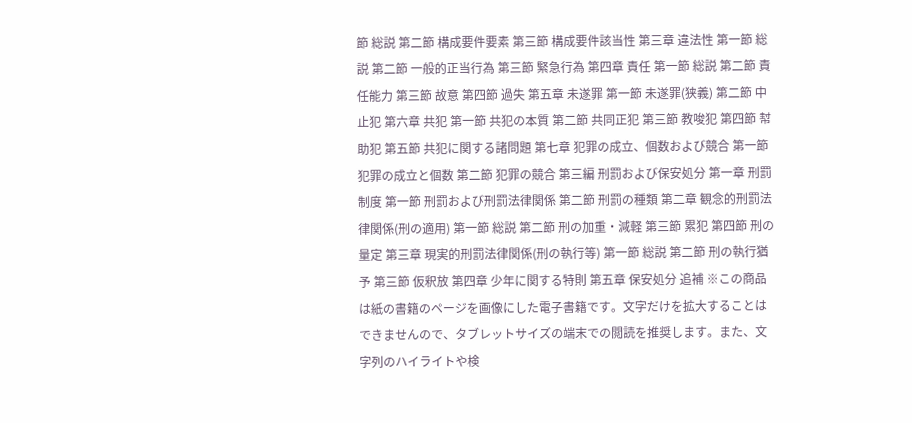節 総説 第二節 構成要件要素 第三節 構成要件該当性 第三章 違法性 第一節 総説 第二節 一般的正当行為 第三節 緊急行為 第四章 責任 第一節 総説 第二節 責任能力 第三節 故意 第四節 過失 第五章 未遂罪 第一節 未遂罪(狭義) 第二節 中止犯 第六章 共犯 第一節 共犯の本質 第二節 共同正犯 第三節 教唆犯 第四節 幇助犯 第五節 共犯に関する諸問題 第七章 犯罪の成立、個数および競合 第一節 犯罪の成立と個数 第二節 犯罪の競合 第三編 刑罰および保安処分 第一章 刑罰制度 第一節 刑罰および刑罰法律関係 第二節 刑罰の種類 第二章 観念的刑罰法律関係(刑の適用) 第一節 総説 第二節 刑の加重・減軽 第三節 累犯 第四節 刑の量定 第三章 現実的刑罰法律関係(刑の執行等) 第一節 総説 第二節 刑の執行猶予 第三節 仮釈放 第四章 少年に関する特則 第五章 保安処分 追補 ※この商品は紙の書籍のページを画像にした電子書籍です。文字だけを拡大することはできませんので、タブレットサイズの端末での閲読を推奨します。また、文字列のハイライトや検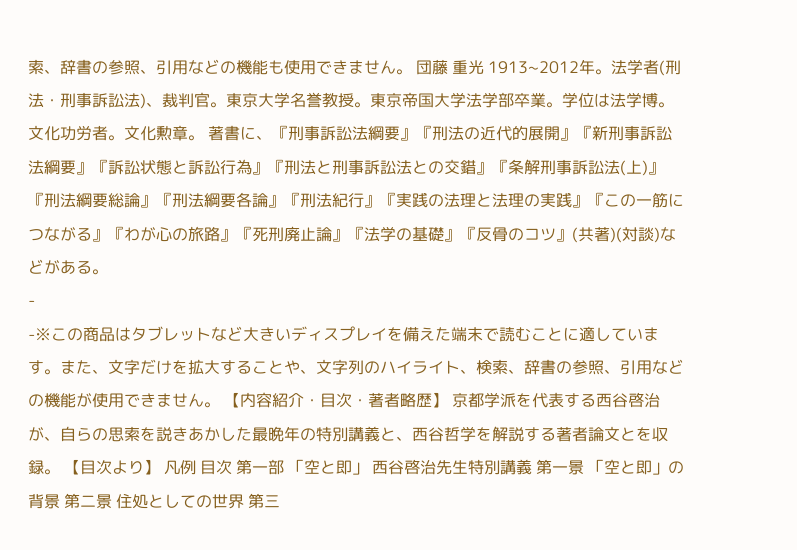索、辞書の参照、引用などの機能も使用できません。 団藤 重光 1913~2012年。法学者(刑法・刑事訴訟法)、裁判官。東京大学名誉教授。東京帝国大学法学部卒業。学位は法学博。文化功労者。文化勲章。 著書に、『刑事訴訟法綱要』『刑法の近代的展開』『新刑事訴訟法綱要』『訴訟状態と訴訟行為』『刑法と刑事訴訟法との交錯』『条解刑事訴訟法(上)』『刑法綱要総論』『刑法綱要各論』『刑法紀行』『実践の法理と法理の実践』『この一筋につながる』『わが心の旅路』『死刑廃止論』『法学の基礎』『反骨のコツ』(共著)(対談)などがある。
-
-※この商品はタブレットなど大きいディスプレイを備えた端末で読むことに適しています。また、文字だけを拡大することや、文字列のハイライト、検索、辞書の参照、引用などの機能が使用できません。 【内容紹介・目次・著者略歴】 京都学派を代表する西谷啓治が、自らの思索を説きあかした最晩年の特別講義と、西谷哲学を解説する著者論文とを収録。 【目次より】 凡例 目次 第一部 「空と即」 西谷啓治先生特別講義 第一景 「空と即」の背景 第二景 住処としての世界 第三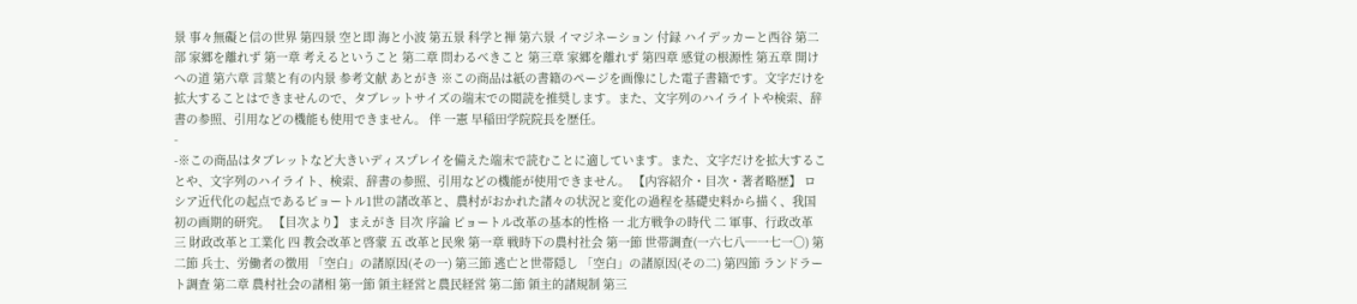景 事々無礙と信の世界 第四景 空と即 海と小波 第五景 科学と禅 第六景 イマジネーション 付録 ハイデッカーと西谷 第二部 家郷を離れず 第一章 考えるということ 第二章 問わるべきこと 第三章 家郷を離れず 第四章 感覚の根源性 第五章 開けへの道 第六章 言葉と有の内景 参考文献 あとがき ※この商品は紙の書籍のページを画像にした電子書籍です。文字だけを拡大することはできませんので、タブレットサイズの端末での閲読を推奨します。また、文字列のハイライトや検索、辞書の参照、引用などの機能も使用できません。 伴 一憲 早稲田学院院長を歴任。
-
-※この商品はタブレットなど大きいディスプレイを備えた端末で読むことに適しています。また、文字だけを拡大することや、文字列のハイライト、検索、辞書の参照、引用などの機能が使用できません。 【内容紹介・目次・著者略歴】 ロシア近代化の起点であるピョートル1世の諸改革と、農村がおかれた諸々の状況と変化の過程を基礎史料から描く、我国初の画期的研究。 【目次より】 まえがき 目次 序論 ピョートル改革の基本的性格 一 北方戦争の時代 二 軍事、行政改革 三 財政改革と工業化 四 教会改革と啓蒙 五 改革と民衆 第一章 戦時下の農村社会 第一節 世帯調査(一六七八─一七一〇) 第二節 兵士、労働者の徴用 「空白」の諸原因(その一) 第三節 逃亡と世帯隠し 「空白」の諸原因(その二) 第四節 ランドラート調査 第二章 農村社会の諸相 第一節 領主経営と農民経営 第二節 領主的諸規制 第三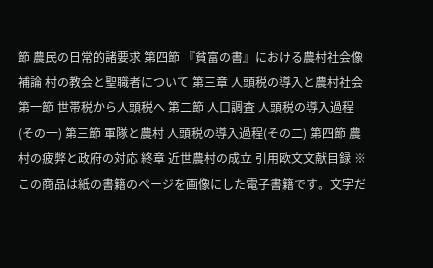節 農民の日常的諸要求 第四節 『貧富の書』における農村社会像 補論 村の教会と聖職者について 第三章 人頭税の導入と農村社会 第一節 世帯税から人頭税へ 第二節 人口調査 人頭税の導入過程(その一) 第三節 軍隊と農村 人頭税の導入過程(その二) 第四節 農村の疲弊と政府の対応 終章 近世農村の成立 引用欧文文献目録 ※この商品は紙の書籍のページを画像にした電子書籍です。文字だ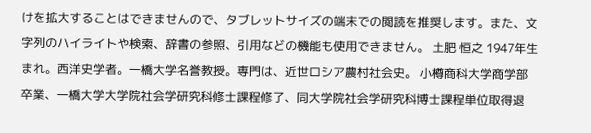けを拡大することはできませんので、タブレットサイズの端末での閲読を推奨します。また、文字列のハイライトや検索、辞書の参照、引用などの機能も使用できません。 土肥 恒之 1947年生まれ。西洋史学者。一橋大学名誉教授。専門は、近世ロシア農村社会史。 小樽商科大学商学部卒業、一橋大学大学院社会学研究科修士課程修了、同大学院社会学研究科博士課程単位取得退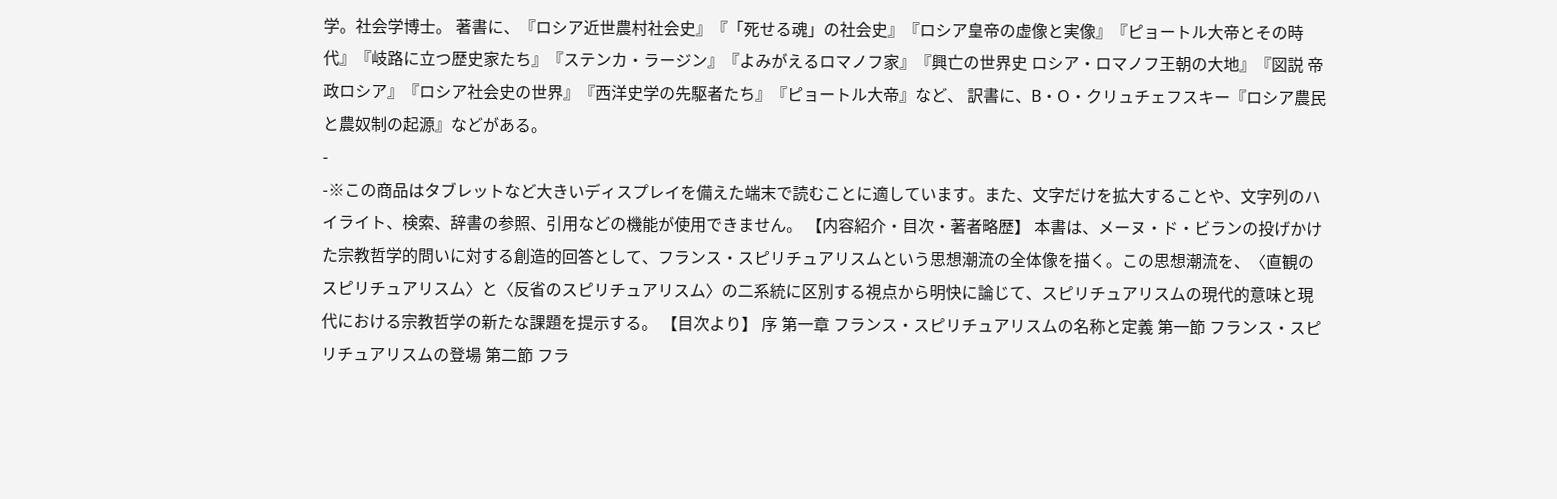学。社会学博士。 著書に、『ロシア近世農村社会史』『「死せる魂」の社会史』『ロシア皇帝の虚像と実像』『ピョートル大帝とその時代』『岐路に立つ歴史家たち』『ステンカ・ラージン』『よみがえるロマノフ家』『興亡の世界史 ロシア・ロマノフ王朝の大地』『図説 帝政ロシア』『ロシア社会史の世界』『西洋史学の先駆者たち』『ピョートル大帝』など、 訳書に、B・O・クリュチェフスキー『ロシア農民と農奴制の起源』などがある。
-
-※この商品はタブレットなど大きいディスプレイを備えた端末で読むことに適しています。また、文字だけを拡大することや、文字列のハイライト、検索、辞書の参照、引用などの機能が使用できません。 【内容紹介・目次・著者略歴】 本書は、メーヌ・ド・ビランの投げかけた宗教哲学的問いに対する創造的回答として、フランス・スピリチュアリスムという思想潮流の全体像を描く。この思想潮流を、〈直観のスピリチュアリスム〉と〈反省のスピリチュアリスム〉の二系統に区別する視点から明快に論じて、スピリチュアリスムの現代的意味と現代における宗教哲学の新たな課題を提示する。 【目次より】 序 第一章 フランス・スピリチュアリスムの名称と定義 第一節 フランス・スピリチュアリスムの登場 第二節 フラ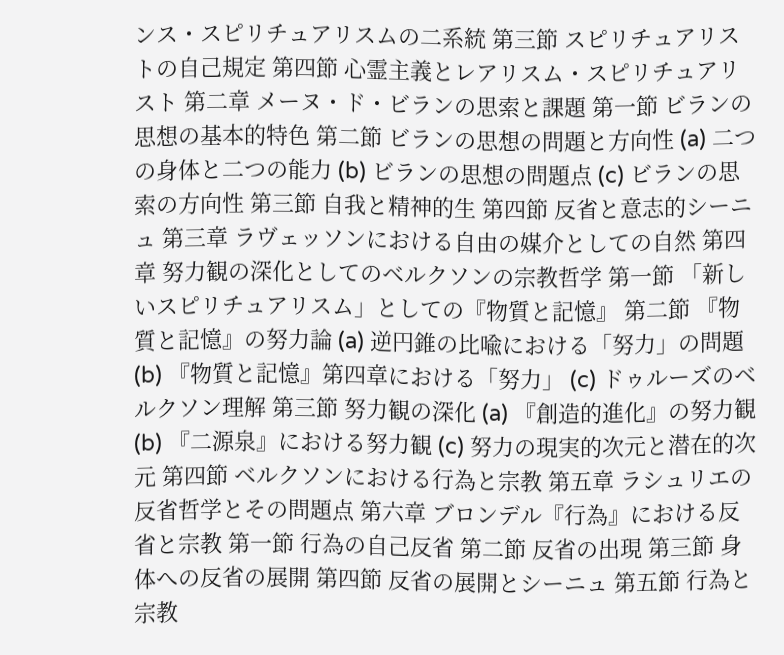ンス・スピリチュアリスムの二系統 第三節 スピリチュアリストの自己規定 第四節 心霊主義とレアリスム・スピリチュアリスト 第二章 メーヌ・ド・ビランの思索と課題 第一節 ビランの思想の基本的特色 第二節 ビランの思想の問題と方向性 (a) 二つの身体と二つの能力 (b) ビランの思想の問題点 (c) ビランの思索の方向性 第三節 自我と精神的生 第四節 反省と意志的シーニュ 第三章 ラヴェッソンにおける自由の媒介としての自然 第四章 努力観の深化としてのベルクソンの宗教哲学 第一節 「新しいスピリチュアリスム」としての『物質と記憶』 第二節 『物質と記憶』の努力論 (a) 逆円錐の比喩における「努力」の問題 (b) 『物質と記憶』第四章における「努力」 (c) ドゥルーズのベルクソン理解 第三節 努力観の深化 (a) 『創造的進化』の努力観 (b) 『二源泉』における努力観 (c) 努力の現実的次元と潜在的次元 第四節 ベルクソンにおける行為と宗教 第五章 ラシュリエの反省哲学とその問題点 第六章 ブロンデル『行為』における反省と宗教 第一節 行為の自己反省 第二節 反省の出現 第三節 身体への反省の展開 第四節 反省の展開とシーニュ 第五節 行為と宗教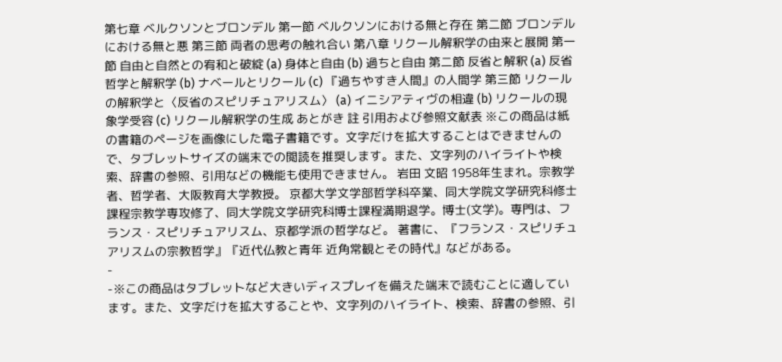第七章 ベルクソンとブロンデル 第一節 ベルクソンにおける無と存在 第二節 ブロンデルにおける無と悪 第三節 両者の思考の触れ合い 第八章 リクール解釈学の由来と展開 第一節 自由と自然との宥和と破綻 (a) 身体と自由 (b) 過ちと自由 第二節 反省と解釈 (a) 反省哲学と解釈学 (b) ナベールとリクール (c) 『過ちやすき人間』の人間学 第三節 リクールの解釈学と〈反省のスピリチュアリスム〉 (a) イニシアティヴの相違 (b) リクールの現象学受容 (c) リクール解釈学の生成 あとがき 註 引用および参照文献表 ※この商品は紙の書籍のページを画像にした電子書籍です。文字だけを拡大することはできませんので、タブレットサイズの端末での閲読を推奨します。また、文字列のハイライトや検索、辞書の参照、引用などの機能も使用できません。 岩田 文昭 1958年生まれ。宗教学者、哲学者、大阪教育大学教授。 京都大学文学部哲学科卒業、同大学院文学研究科修士課程宗教学専攻修了、同大学院文学研究科博士課程満期退学。博士(文学)。専門は、フランス・スピリチュアリスム、京都学派の哲学など。 著書に、『フランス・スピリチュアリスムの宗教哲学』『近代仏教と青年 近角常観とその時代』などがある。
-
-※この商品はタブレットなど大きいディスプレイを備えた端末で読むことに適しています。また、文字だけを拡大することや、文字列のハイライト、検索、辞書の参照、引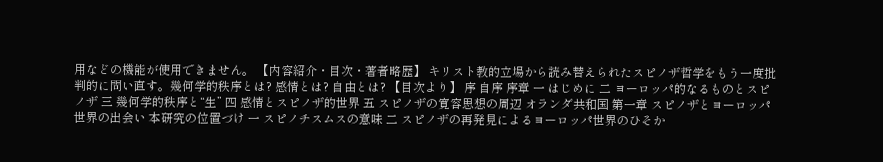用などの機能が使用できません。 【内容紹介・目次・著者略歴】 キリスト教的立場から読み替えられたスピノザ哲学をもう一度批判的に問い直す。幾何学的秩序とは? 感情とは? 自由とは? 【目次より】 序 自序 序章 一 はじめに 二 ヨーロッパ的なるものとスピノザ 三 幾何学的秩序と“生” 四 感情とスピノザ的世界 五 スピノザの寛容思想の周辺 オランダ共和国 第一章 スピノザとヨーロッパ世界の出会い 本研究の位置づけ 一 スピノチスムスの意味 二 スピノザの再発見によるヨーロッパ世界のひそか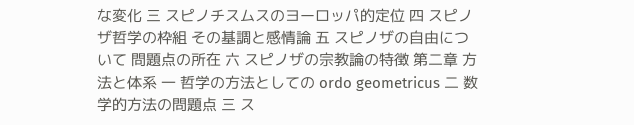な変化 三 スピノチスムスのヨーロッパ的定位 四 スピノザ哲学の枠組 その基調と感情論 五 スピノザの自由について 問題点の所在 六 スピノザの宗教論の特徴 第二章 方法と体系 一 哲学の方法としての ordo geometricus 二 数学的方法の問題点 三 ス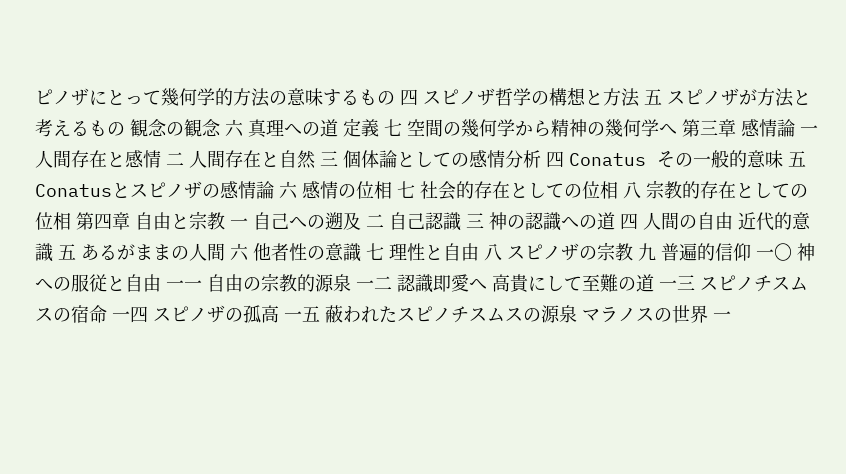ピノザにとって幾何学的方法の意味するもの 四 スピノザ哲学の構想と方法 五 スピノザが方法と考えるもの 観念の観念 六 真理への道 定義 七 空間の幾何学から精神の幾何学へ 第三章 感情論 一 人間存在と感情 二 人間存在と自然 三 個体論としての感情分析 四 Conatus その一般的意味 五 Conatusとスピノザの感情論 六 感情の位相 七 社会的存在としての位相 八 宗教的存在としての位相 第四章 自由と宗教 一 自己への遡及 二 自己認識 三 神の認識への道 四 人間の自由 近代的意識 五 あるがままの人間 六 他者性の意識 七 理性と自由 八 スピノザの宗教 九 普遍的信仰 一〇 神への服従と自由 一一 自由の宗教的源泉 一二 認識即愛へ 高貴にして至難の道 一三 スピノチスムスの宿命 一四 スピノザの孤高 一五 蔽われたスピノチスムスの源泉 マラノスの世界 一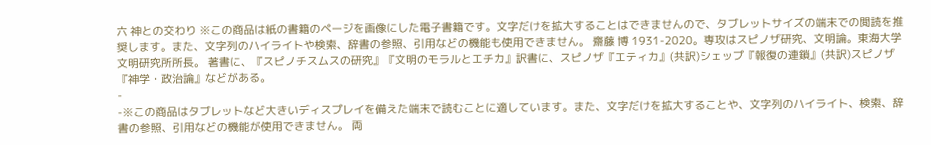六 神との交わり ※この商品は紙の書籍のページを画像にした電子書籍です。文字だけを拡大することはできませんので、タブレットサイズの端末での閲読を推奨します。また、文字列のハイライトや検索、辞書の参照、引用などの機能も使用できません。 齋藤 博 1931-2020。専攻はスピノザ研究、文明論。東海大学文明研究所所長。 著書に、『スピノチスムスの研究』『文明のモラルとエチカ』訳書に、スピノザ『エティカ』(共訳)シェップ『報復の連鎖』(共訳)スピノザ『神学・政治論』などがある。
-
-※この商品はタブレットなど大きいディスプレイを備えた端末で読むことに適しています。また、文字だけを拡大することや、文字列のハイライト、検索、辞書の参照、引用などの機能が使用できません。 両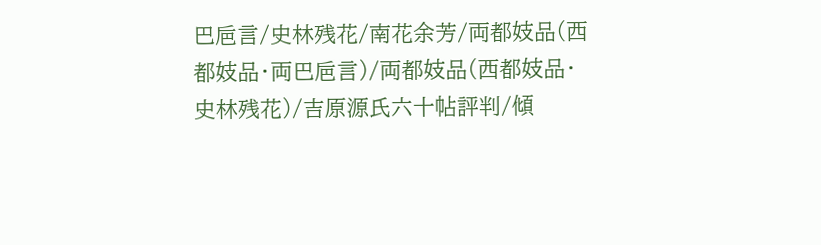巴巵言/史林残花/南花余芳/両都妓品(西都妓品・両巴巵言)/両都妓品(西都妓品・史林残花)/吉原源氏六十帖評判/傾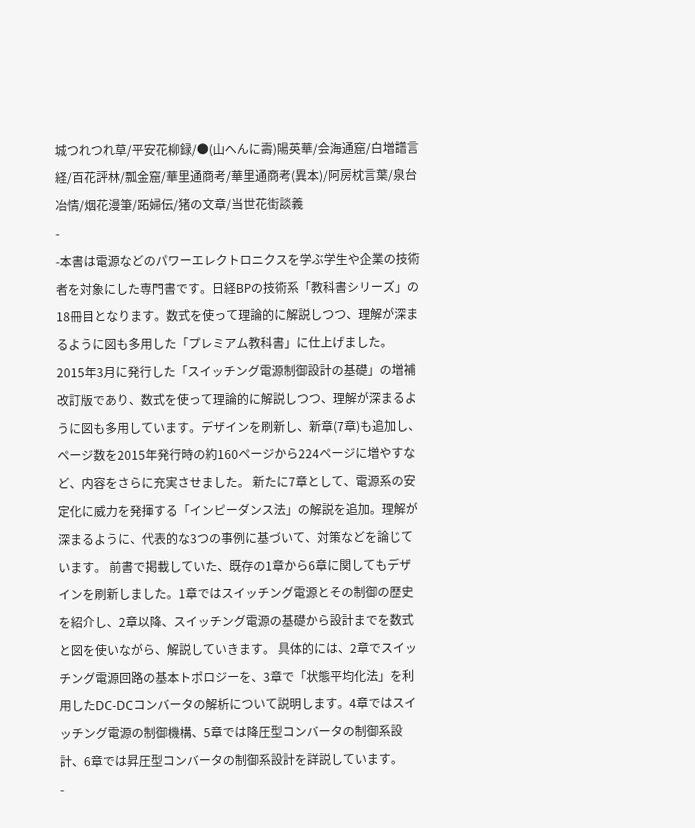城つれつれ草/平安花柳録/●(山へんに壽)陽英華/会海通窟/白増譜言経/百花評林/瓢金窟/華里通商考/華里通商考(異本)/阿房枕言葉/泉台冶情/烟花漫筆/跖婦伝/猪の文章/当世花街談義
-
-本書は電源などのパワーエレクトロニクスを学ぶ学生や企業の技術者を対象にした専門書です。日経BPの技術系「教科書シリーズ」の18冊目となります。数式を使って理論的に解説しつつ、理解が深まるように図も多用した「プレミアム教科書」に仕上げました。 2015年3月に発行した「スイッチング電源制御設計の基礎」の増補改訂版であり、数式を使って理論的に解説しつつ、理解が深まるように図も多用しています。デザインを刷新し、新章(7章)も追加し、ページ数を2015年発行時の約160ページから224ページに増やすなど、内容をさらに充実させました。 新たに7章として、電源系の安定化に威力を発揮する「インピーダンス法」の解説を追加。理解が深まるように、代表的な3つの事例に基づいて、対策などを論じています。 前書で掲載していた、既存の1章から6章に関してもデザインを刷新しました。1章ではスイッチング電源とその制御の歴史を紹介し、2章以降、スイッチング電源の基礎から設計までを数式と図を使いながら、解説していきます。 具体的には、2章でスイッチング電源回路の基本トポロジーを、3章で「状態平均化法」を利用したDC-DCコンバータの解析について説明します。4章ではスイッチング電源の制御機構、5章では降圧型コンバータの制御系設計、6章では昇圧型コンバータの制御系設計を詳説しています。
-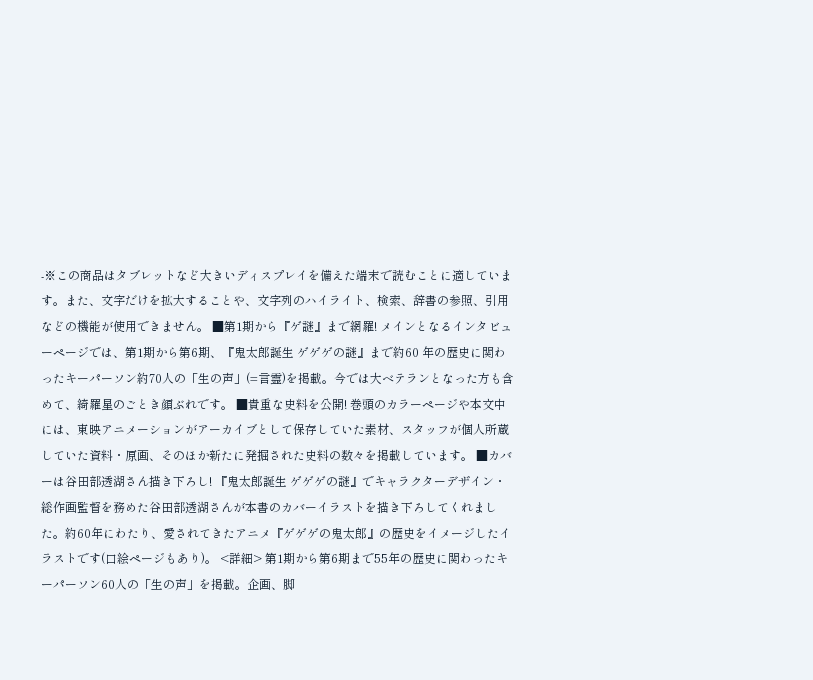-※この商品はタブレットなど大きいディスプレイを備えた端末で読むことに適しています。また、文字だけを拡大することや、文字列のハイライト、検索、辞書の参照、引用などの機能が使用できません。 ■第1期から『ゲ謎』まで網羅! メインとなるインタビューページでは、第1期から第6期、『鬼太郎誕生 ゲゲゲの謎』まで約60 年の歴史に関わったキーパーソン約70人の「生の声」(=言霊)を掲載。今では大ベテランとなった方も含めて、綺羅星のごとき顔ぶれです。 ■貴重な史料を公開! 巻頭のカラーページや本文中には、東映アニメーションがアーカイブとして保存していた素材、スタッフが個人所蔵していた資料・原画、そのほか新たに発掘された史料の数々を掲載しています。 ■カバーは谷田部透湖さん描き下ろし! 『鬼太郎誕生 ゲゲゲの謎』でキャラクターデザイン・総作画監督を務めた谷田部透湖さんが本書のカバーイラストを描き下ろしてくれました。約60年にわたり、愛されてきたアニメ『ゲゲゲの鬼太郎』の歴史をイメージしたイラストです(口絵ページもあり)。 <詳細> 第1期から第6期まで55年の歴史に関わったキーパーソン60人の「生の声」を掲載。企画、脚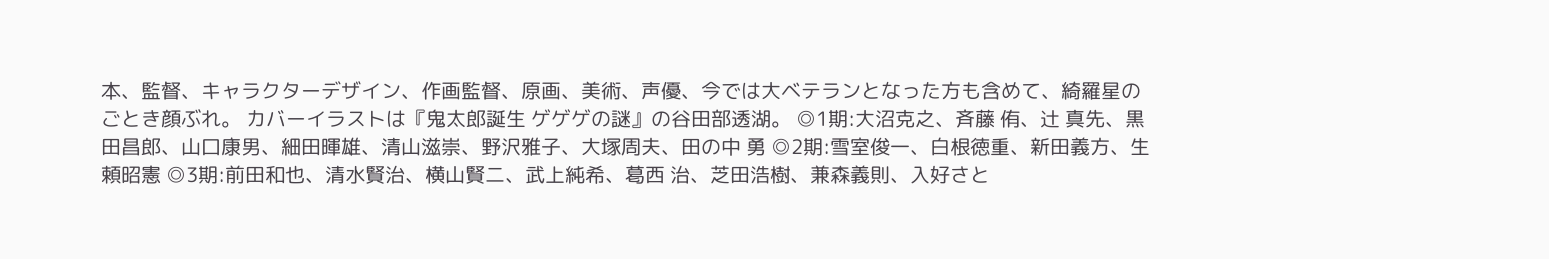本、監督、キャラクターデザイン、作画監督、原画、美術、声優、今では大ベテランとなった方も含めて、綺羅星のごとき顔ぶれ。 カバーイラストは『鬼太郎誕生 ゲゲゲの謎』の谷田部透湖。 ◎1期:大沼克之、斉藤 侑、辻 真先、黒田昌郎、山口康男、細田暉雄、清山滋崇、野沢雅子、大塚周夫、田の中 勇 ◎2期:雪室俊一、白根徳重、新田義方、生頼昭憲 ◎3期:前田和也、清水賢治、横山賢二、武上純希、葛西 治、芝田浩樹、兼森義則、入好さと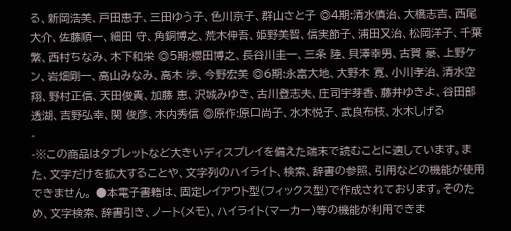る、新岡浩美、戸田恵子、三田ゆう子、色川京子、群山さと子 ◎4期:清水慎治、大橋志吉、西尾大介、佐藤順一、細田 守、角銅博之、荒木伸吾、姫野美智、信実節子、浦田又治、松岡洋子、千葉 繁、西村ちなみ、木下和栄 ◎5期:櫻田博之、長谷川圭一、三条 陸、貝澤幸男、古賀 豪、上野ケン、岩畑剛一、高山みなみ、高木 渉、今野宏美 ◎6期:永富大地、大野木 寛、小川孝治、清水空翔、野村正信、天田俊貴、加藤 恵、沢城みゆき、古川登志夫、庄司宇芽香、藤井ゆきよ、谷田部透湖、吉野弘幸、関 俊彦、木内秀信 ◎原作:原口尚子、水木悦子、武良布枝、水木しげる
-
-※この商品はタブレットなど大きいディスプレイを備えた端末で読むことに適しています。また、文字だけを拡大することや、文字列のハイライト、検索、辞書の参照、引用などの機能が使用できません。 ●本電子書籍は、固定レイアウト型(フィックス型)で作成されております。そのため、文字検索、辞書引き、ノート(メモ)、ハイライト(マーカー)等の機能が利用できま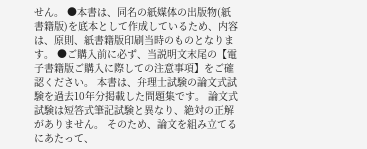せん。 ●本書は、同名の紙媒体の出版物(紙書籍版)を底本として作成しているため、内容は、原則、紙書籍版印刷当時のものとなります。 ●ご購入前に必ず、当説明文末尾の【電子書籍版ご購入に際しての注意事項】をご確認ください。 本書は、弁理士試験の論文式試験を過去10年分掲載した問題集です。 論文式試験は短答式筆記試験と異なり、絶対の正解がありません。 そのため、論文を組み立てるにあたって、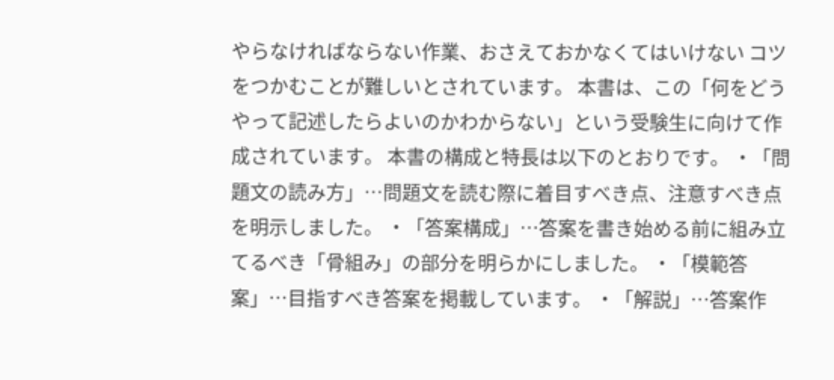やらなければならない作業、おさえておかなくてはいけない コツをつかむことが難しいとされています。 本書は、この「何をどうやって記述したらよいのかわからない」という受験生に向けて作成されています。 本書の構成と特長は以下のとおりです。 ・「問題文の読み方」…問題文を読む際に着目すべき点、注意すべき点を明示しました。 ・「答案構成」…答案を書き始める前に組み立てるべき「骨組み」の部分を明らかにしました。 ・「模範答案」…目指すべき答案を掲載しています。 ・「解説」…答案作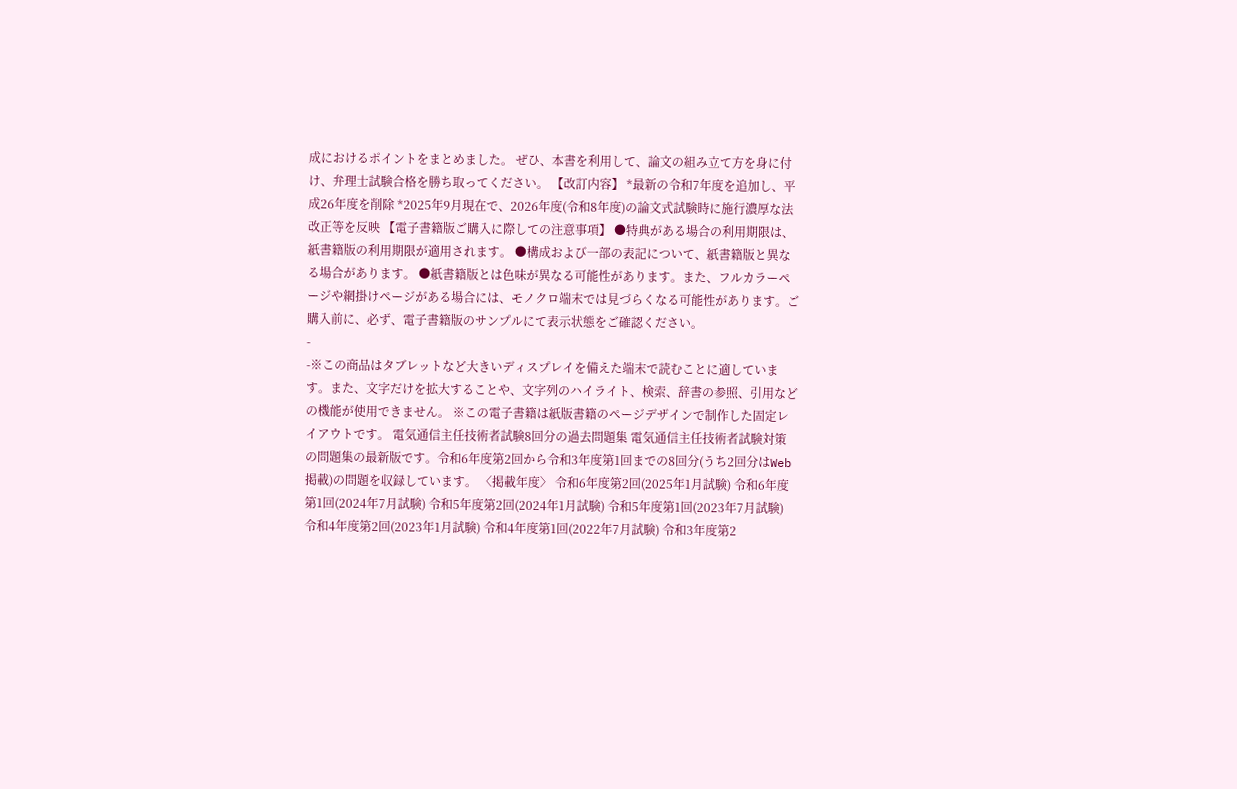成におけるポイントをまとめました。 ぜひ、本書を利用して、論文の組み立て方を身に付け、弁理士試験合格を勝ち取ってください。 【改訂内容】 *最新の令和7年度を追加し、平成26年度を削除 *2025年9月現在で、2026年度(令和8年度)の論文式試験時に施行濃厚な法改正等を反映 【電子書籍版ご購入に際しての注意事項】 ●特典がある場合の利用期限は、紙書籍版の利用期限が適用されます。 ●構成および一部の表記について、紙書籍版と異なる場合があります。 ●紙書籍版とは色味が異なる可能性があります。また、フルカラーページや網掛けページがある場合には、モノクロ端末では見づらくなる可能性があります。ご購入前に、必ず、電子書籍版のサンプルにて表示状態をご確認ください。
-
-※この商品はタブレットなど大きいディスプレイを備えた端末で読むことに適しています。また、文字だけを拡大することや、文字列のハイライト、検索、辞書の参照、引用などの機能が使用できません。 ※この電子書籍は紙版書籍のページデザインで制作した固定レイアウトです。 電気通信主任技術者試験8回分の過去問題集 電気通信主任技術者試験対策の問題集の最新版です。令和6年度第2回から令和3年度第1回までの8回分(うち2回分はWeb掲載)の問題を収録しています。 〈掲載年度〉 令和6年度第2回(2025年1月試験) 令和6年度第1回(2024年7月試験) 令和5年度第2回(2024年1月試験) 令和5年度第1回(2023年7月試験) 令和4年度第2回(2023年1月試験) 令和4年度第1回(2022年7月試験) 令和3年度第2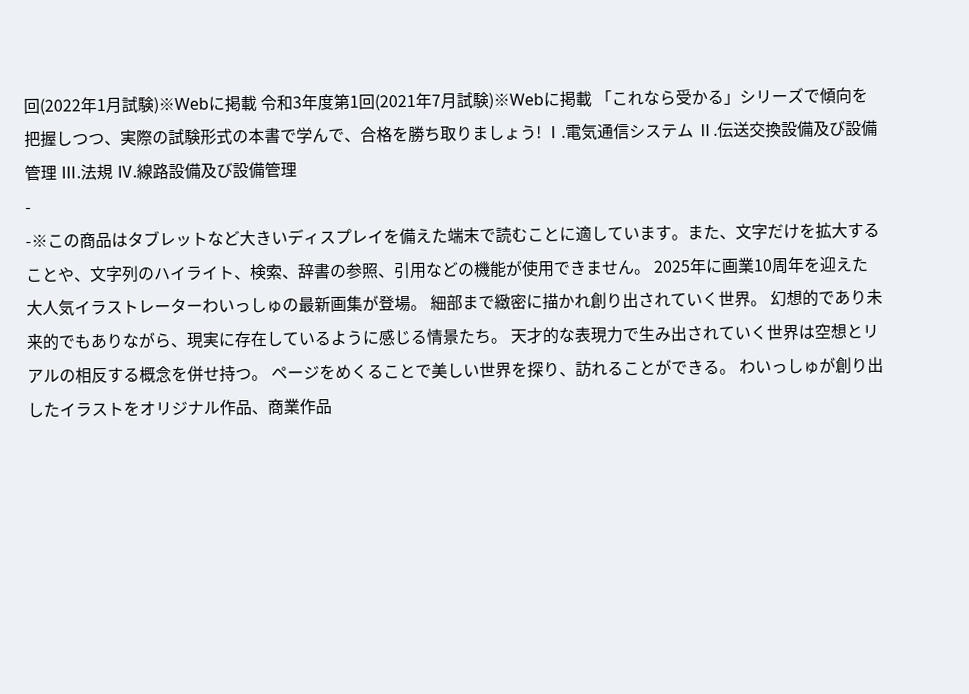回(2022年1月試験)※Webに掲載 令和3年度第1回(2021年7月試験)※Webに掲載 「これなら受かる」シリーズで傾向を把握しつつ、実際の試験形式の本書で学んで、合格を勝ち取りましょう! Ⅰ.電気通信システム Ⅱ.伝送交換設備及び設備管理 Ⅲ.法規 Ⅳ.線路設備及び設備管理
-
-※この商品はタブレットなど大きいディスプレイを備えた端末で読むことに適しています。また、文字だけを拡大することや、文字列のハイライト、検索、辞書の参照、引用などの機能が使用できません。 2025年に画業10周年を迎えた大人気イラストレーターわいっしゅの最新画集が登場。 細部まで緻密に描かれ創り出されていく世界。 幻想的であり未来的でもありながら、現実に存在しているように感じる情景たち。 天才的な表現力で生み出されていく世界は空想とリアルの相反する概念を併せ持つ。 ページをめくることで美しい世界を探り、訪れることができる。 わいっしゅが創り出したイラストをオリジナル作品、商業作品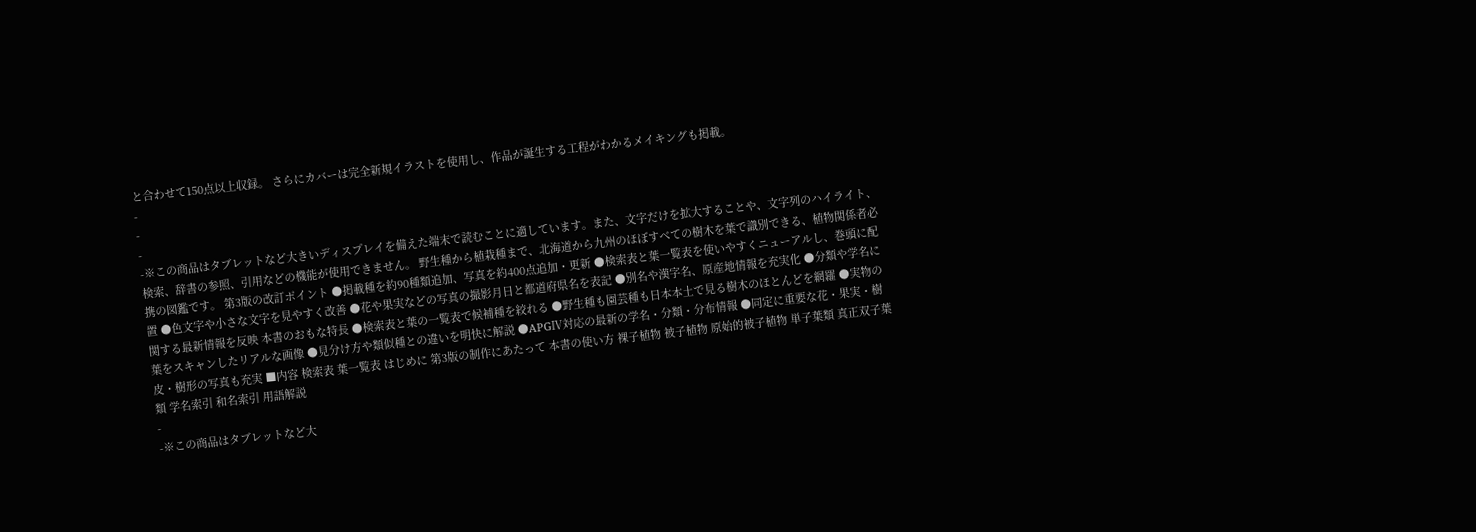と合わせて150点以上収録。 さらにカバーは完全新規イラストを使用し、作品が誕生する工程がわかるメイキングも掲載。
-
-
-
-※この商品はタブレットなど大きいディスプレイを備えた端末で読むことに適しています。また、文字だけを拡大することや、文字列のハイライト、検索、辞書の参照、引用などの機能が使用できません。 野生種から植栽種まで、北海道から九州のほぼすべての樹木を葉で識別できる、植物関係者必携の図鑑です。 第3版の改訂ポイント ●掲載種を約90種類追加、写真を約400点追加・更新 ●検索表と葉一覧表を使いやすくニューアルし、巻頭に配置 ●色文字や小さな文字を見やすく改善 ●花や果実などの写真の撮影月日と都道府県名を表記 ●別名や漢字名、原産地情報を充実化 ●分類や学名に関する最新情報を反映 本書のおもな特長 ●検索表と葉の一覧表で候補種を絞れる ●野生種も園芸種も日本本土で見る樹木のほとんどを網羅 ●実物の葉をスキャンしたリアルな画像 ●見分け方や類似種との違いを明快に解説 ●APGⅣ対応の最新の学名・分類・分布情報 ●同定に重要な花・果実・樹皮・樹形の写真も充実 ■内容 検索表 葉一覧表 はじめに 第3版の制作にあたって 本書の使い方 裸子植物 被子植物 原始的被子植物 単子葉類 真正双子葉類 学名索引 和名索引 用語解説
-
-※この商品はタブレットなど大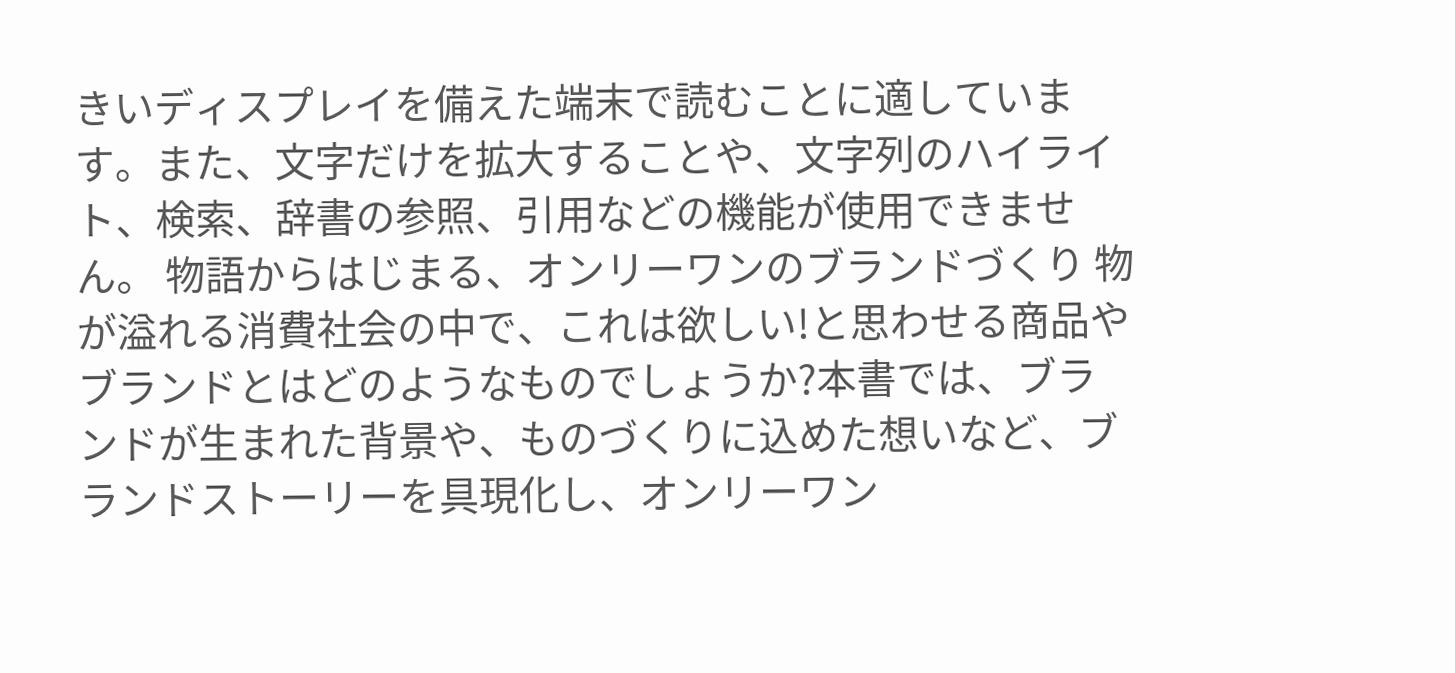きいディスプレイを備えた端末で読むことに適しています。また、文字だけを拡大することや、文字列のハイライト、検索、辞書の参照、引用などの機能が使用できません。 物語からはじまる、オンリーワンのブランドづくり 物が溢れる消費社会の中で、これは欲しい!と思わせる商品やブランドとはどのようなものでしょうか?本書では、ブランドが生まれた背景や、ものづくりに込めた想いなど、ブランドストーリーを具現化し、オンリーワン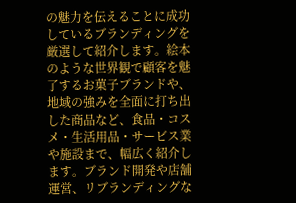の魅力を伝えることに成功しているブランディングを厳選して紹介します。絵本のような世界観で顧客を魅了するお菓子ブランドや、地域の強みを全面に打ち出した商品など、食品・コスメ・生活用品・サービス業や施設まで、幅広く紹介します。ブランド開発や店舗運営、リブランディングな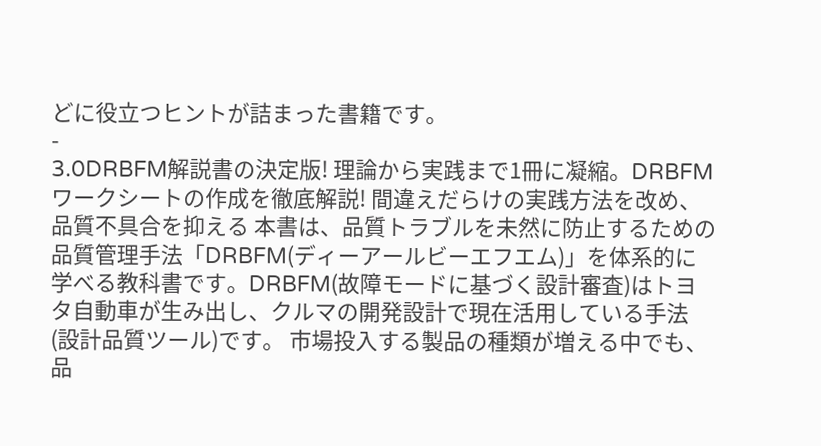どに役立つヒントが詰まった書籍です。
-
3.0DRBFM解説書の決定版! 理論から実践まで1冊に凝縮。DRBFMワークシートの作成を徹底解説! 間違えだらけの実践方法を改め、品質不具合を抑える 本書は、品質トラブルを未然に防止するための品質管理手法「DRBFM(ディーアールビーエフエム)」を体系的に学べる教科書です。DRBFM(故障モードに基づく設計審査)はトヨタ自動車が生み出し、クルマの開発設計で現在活用している手法(設計品質ツール)です。 市場投入する製品の種類が増える中でも、品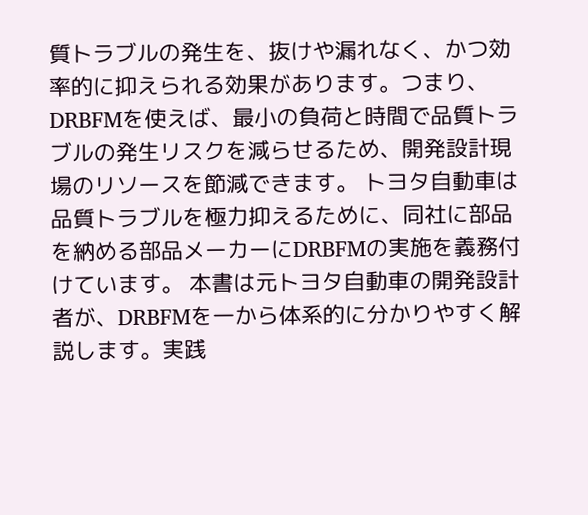質トラブルの発生を、抜けや漏れなく、かつ効率的に抑えられる効果があります。つまり、DRBFMを使えば、最小の負荷と時間で品質トラブルの発生リスクを減らせるため、開発設計現場のリソースを節減できます。 トヨタ自動車は品質トラブルを極力抑えるために、同社に部品を納める部品メーカーにDRBFMの実施を義務付けています。 本書は元トヨタ自動車の開発設計者が、DRBFMを一から体系的に分かりやすく解説します。実践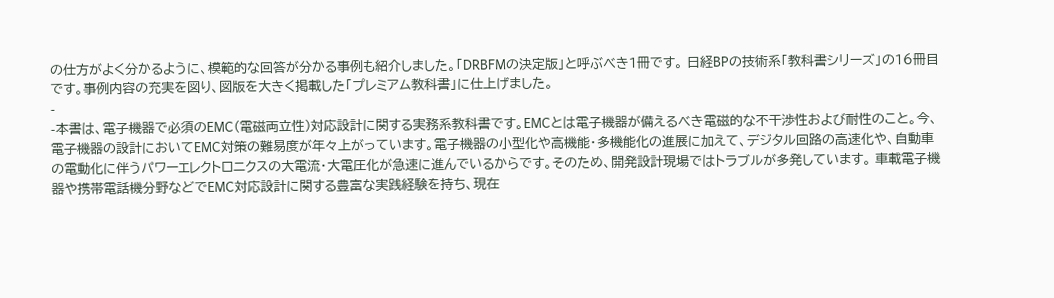の仕方がよく分かるように、模範的な回答が分かる事例も紹介しました。「DRBFMの決定版」と呼ぶべき1冊です。 日経BPの技術系「教科書シリーズ」の16冊目です。事例内容の充実を図り、図版を大きく掲載した「プレミアム教科書」に仕上げました。
-
-本書は、電子機器で必須のEMC(電磁両立性)対応設計に関する実務系教科書です。EMCとは電子機器が備えるべき電磁的な不干渉性および耐性のこと。今、電子機器の設計においてEMC対策の難易度が年々上がっています。電子機器の小型化や高機能・多機能化の進展に加えて、デジタル回路の高速化や、自動車の電動化に伴うパワーエレクトロニクスの大電流・大電圧化が急速に進んでいるからです。そのため、開発設計現場ではトラブルが多発しています。 車載電子機器や携帯電話機分野などでEMC対応設計に関する豊富な実践経験を持ち、現在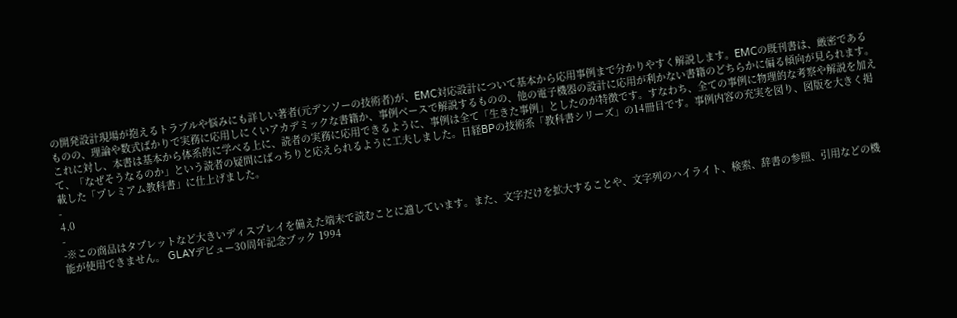の開発設計現場が抱えるトラブルや悩みにも詳しい著者(元デンソーの技術者)が、EMC対応設計について基本から応用事例まで分かりやすく解説します。EMCの既刊書は、厳密であるものの、理論や数式ばかりで実務に応用しにくいアカデミックな書籍か、事例ベースで解説するものの、他の電子機器の設計に応用が利かない書籍のどちらかに偏る傾向が見られます。これに対し、本書は基本から体系的に学べる上に、読者の実務に応用できるように、事例は全て「生きた事例」としたのが特徴です。すなわち、全ての事例に物理的な考察や解説を加えて、「なぜそうなるのか」という読者の疑問にばっちりと応えられるように工夫しました。日経BPの技術系「教科書シリーズ」の14冊目です。事例内容の充実を図り、図版を大きく掲載した「プレミアム教科書」に仕上げました。
-
4.0
-
-※この商品はタブレットなど大きいディスプレイを備えた端末で読むことに適しています。また、文字だけを拡大することや、文字列のハイライト、検索、辞書の参照、引用などの機能が使用できません。 GLAYデビュー30周年記念ブック 1994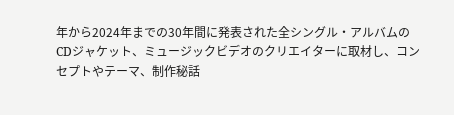年から2024年までの30年間に発表された全シングル・アルバムのCDジャケット、ミュージックビデオのクリエイターに取材し、コンセプトやテーマ、制作秘話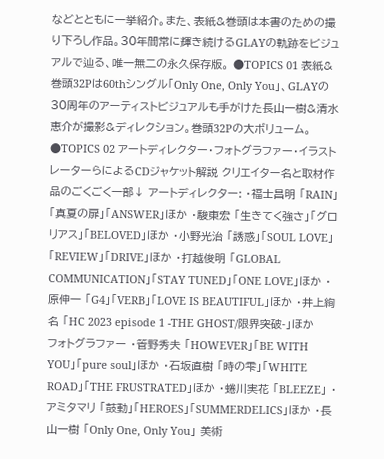などとともに⼀挙紹介。また、表紙&巻頭は本書のための撮り下ろし作品。30年間常に輝き続けるGLAYの軌跡をビジュアルで辿る、唯一無二の永久保存版。 ●TOPICS 01 表紙&巻頭32Pは60thシングル「Only One, Only You」、GLAYの30周年のアーティストビジュアルも手がけた長山一樹&清水恵介が撮影&ディレクション。巻頭32Pの大ボリューム。 ●TOPICS 02 アートディレクター・フォトグラファー・イラストレーターらによるCDジャケット解説 クリエイター名と取材作品のごくごく一部↓ アートディレクター: ・福士昌明 「RAIN」「真夏の扉」「ANSWER」ほか ・駿東宏 「生きてく強さ」「グロリアス」「BELOVED」ほか ・小野光治 「誘惑」「SOUL LOVE」「REVIEW」「DRIVE」ほか ・打越俊明 「GLOBAL COMMUNICATION」「STAY TUNED」「ONE LOVE」ほか ・原伸一 「G4」「VERB」「LOVE IS BEAUTIFUL」ほか ・井上絢名 「HC 2023 episode 1 -THE GHOST/限界突破-」ほか フォトグラファー ・管野秀夫 「HOWEVER」「BE WITH YOU」「pure soul」ほか ・石坂直樹 「時の雫」「WHITE ROAD」「THE FRUSTRATED」ほか ・蜷川実花 「BLEEZE」 ・アミタマリ 「鼓動」「HEROES」「SUMMERDELICS」ほか ・長山一樹 「Only One, Only You」 美術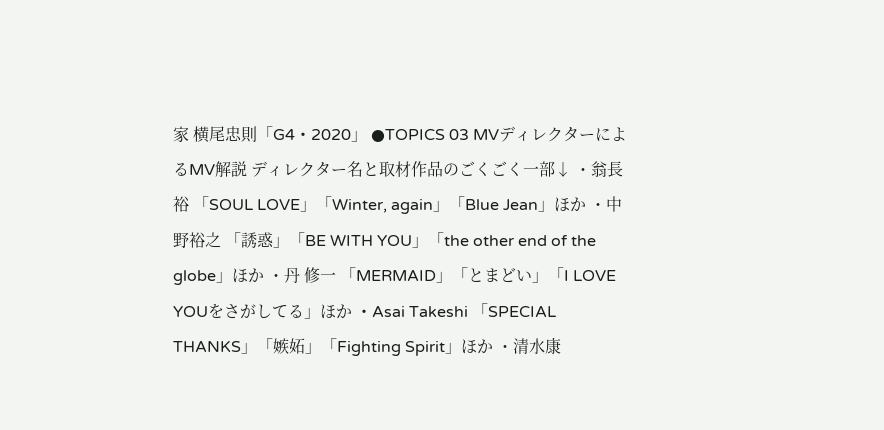家 横尾忠則「G4・2020」 ●TOPICS 03 MVディレクターによるMV解説 ディレクター名と取材作品のごくごく一部↓ ・翁長裕 「SOUL LOVE」「Winter, again」「Blue Jean」ほか ・中野裕之 「誘惑」「BE WITH YOU」「the other end of the globe」ほか ・丹 修一 「MERMAID」「とまどい」「I LOVE YOUをさがしてる」ほか ・Asai Takeshi 「SPECIAL THANKS」「嫉妬」「Fighting Spirit」ほか ・清水康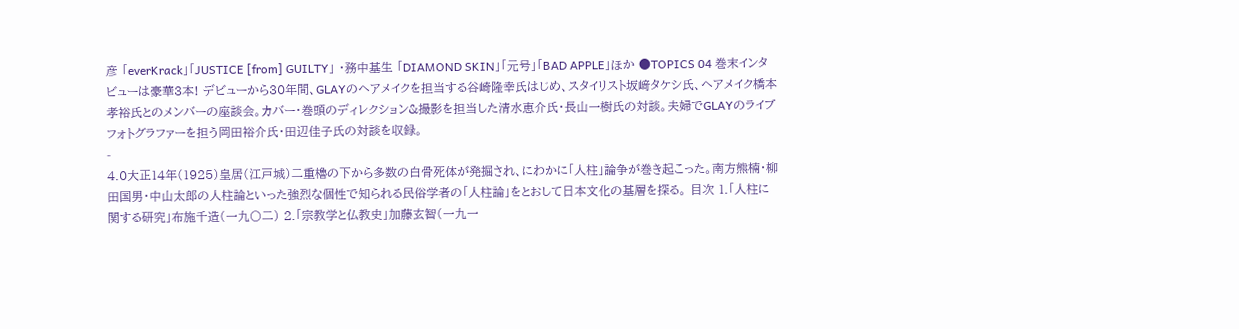彦 「everKrack」「JUSTICE [from] GUILTY」 ・務中基生 「DIAMOND SKIN」「元号」「BAD APPLE」ほか ●TOPICS 04 巻末インタビューは豪華3本! デビューから30年間、GLAYのヘアメイクを担当する谷崎隆幸氏はじめ、スタイリスト坂﨑タケシ氏、ヘアメイク橋本孝裕氏とのメンバーの座談会。カバー・巻頭のディレクション&撮影を担当した清水恵介氏・長山一樹氏の対談。夫婦でGLAYのライブフォトグラファーを担う岡田裕介氏・田辺佳子氏の対談を収録。
-
4.0大正14年(1925)皇居(江戸城)二重櫓の下から多数の白骨死体が発掘され、にわかに「人柱」論争が巻き起こった。南方熊楠・柳田国男・中山太郎の人柱論といった強烈な個性で知られる民俗学者の「人柱論」をとおして日本文化の基層を探る。 目次 1.「人柱に関する研究」布施千造(一九〇二) 2.「宗教学と仏教史」加藤玄智(一九一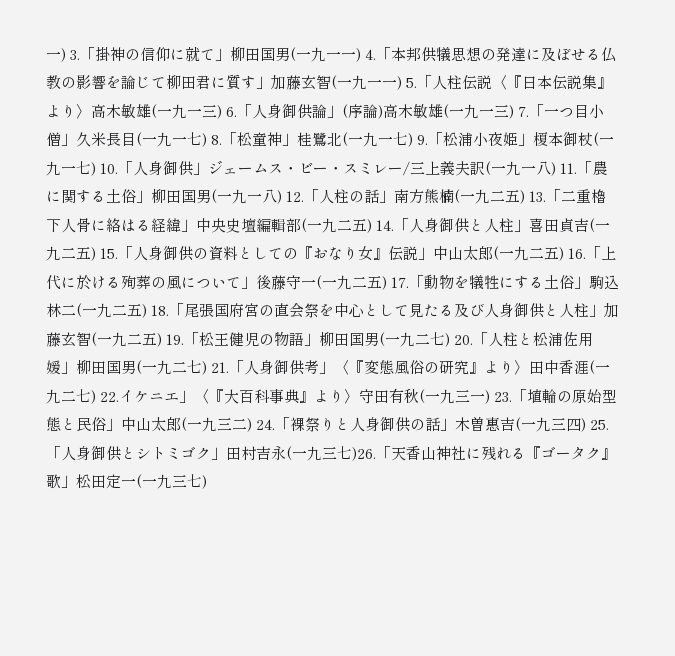一) 3.「掛神の信仰に就て」柳田国男(一九一一) 4.「本邦供犠思想の発達に及ぼせる仏教の影響を論じて柳田君に質す」加藤玄智(一九一一) 5.「人柱伝説〈『日本伝説集』より〉高木敏雄(一九一三) 6.「人身御供論」(序論)高木敏雄(一九一三) 7.「一つ目小僧」久米長目(一九一七) 8.「松童神」桂鷺北(一九一七) 9.「松浦小夜姫」榎本御杖(一九一七) 10.「人身御供」ジェームス・ビー・スミレー/三上義夫訳(一九一八) 11.「農に関する土俗」柳田国男(一九一八) 12.「人柱の話」南方熊楠(一九二五) 13.「二重櫓下人骨に絡はる経緯」中央史壇編輯部(一九二五) 14.「人身御供と人柱」喜田貞吉(一九二五) 15.「人身御供の資料としての『おなり女』伝説」中山太郎(一九二五) 16.「上代に於ける殉葬の風について」後藤守一(一九二五) 17.「動物を犠牲にする土俗」駒込林二(一九二五) 18.「尾張国府宮の直会祭を中心として見たる及び人身御供と人柱」加藤玄智(一九二五) 19.「松王健児の物語」柳田国男(一九二七) 20.「人柱と松浦佐用媛」柳田国男(一九二七) 21.「人身御供考」〈『変態風俗の研究』より〉田中香涯(一九二七) 22.イケニエ」〈『大百科事典』より〉守田有秋(一九三一) 23.「埴輪の原始型態と民俗」中山太郎(一九三二) 24.「裸祭りと人身御供の話」木曽惠吉(一九三四) 25.「人身御供とシトミゴク」田村吉永(一九三七)26.「天香山神社に残れる『ゴータク』歌」松田定一(一九三七)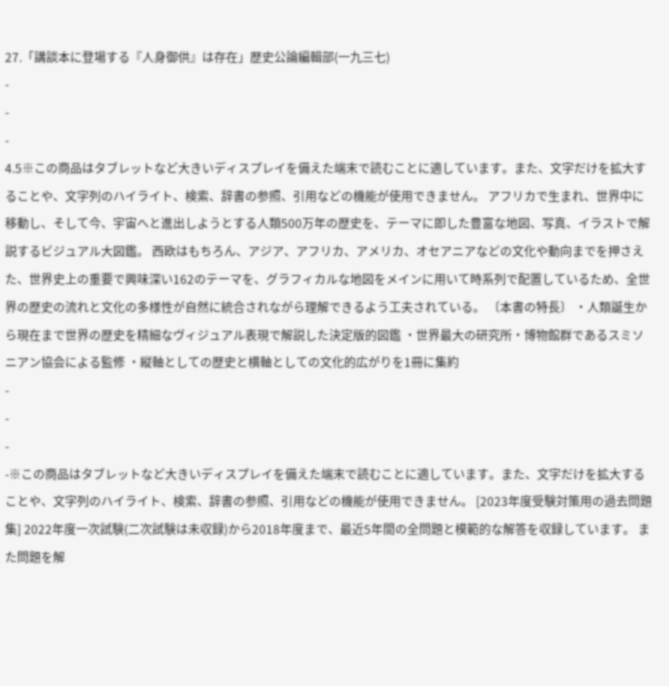27.「講談本に登場する『人身御供』は存在」歴史公論編輯部(一九三七)
-
-
-
4.5※この商品はタブレットなど大きいディスプレイを備えた端末で読むことに適しています。また、文字だけを拡大することや、文字列のハイライト、検索、辞書の参照、引用などの機能が使用できません。 アフリカで生まれ、世界中に移動し、そして今、宇宙へと進出しようとする人類500万年の歴史を、テーマに即した豊富な地図、写真、イラストで解説するビジュアル大図鑑。 西欧はもちろん、アジア、アフリカ、アメリカ、オセアニアなどの文化や動向までを押さえた、世界史上の重要で興味深い162のテーマを、グラフィカルな地図をメインに用いて時系列で配置しているため、全世界の歴史の流れと文化の多様性が自然に統合されながら理解できるよう工夫されている。 〔本書の特長〕 ・人類誕生から現在まで世界の歴史を精細なヴィジュアル表現で解説した決定版的図鑑 ・世界最大の研究所・博物館群であるスミソニアン協会による監修 ・縦軸としての歴史と横軸としての文化的広がりを1冊に集約
-
-
-
-※この商品はタブレットなど大きいディスプレイを備えた端末で読むことに適しています。また、文字だけを拡大することや、文字列のハイライト、検索、辞書の参照、引用などの機能が使用できません。 [2023年度受験対策用の過去問題集] 2022年度一次試験(二次試験は未収録)から2018年度まで、最近5年間の全問題と模範的な解答を収録しています。 また問題を解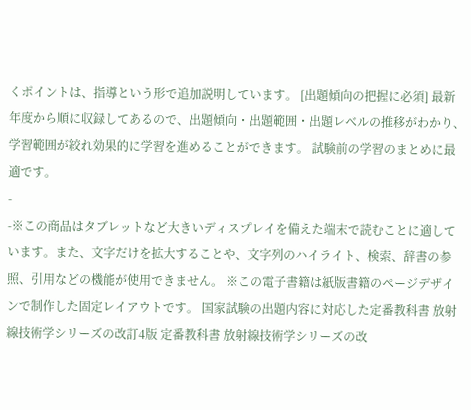くポイントは、指導という形で追加説明しています。 [出題傾向の把握に必須] 最新年度から順に収録してあるので、出題傾向・出題範囲・出題レベルの推移がわかり、学習範囲が絞れ効果的に学習を進めることができます。 試験前の学習のまとめに最適です。
-
-※この商品はタブレットなど大きいディスプレイを備えた端末で読むことに適しています。また、文字だけを拡大することや、文字列のハイライト、検索、辞書の参照、引用などの機能が使用できません。 ※この電子書籍は紙版書籍のページデザインで制作した固定レイアウトです。 国家試験の出題内容に対応した定番教科書 放射線技術学シリーズの改訂4版 定番教科書 放射線技術学シリーズの改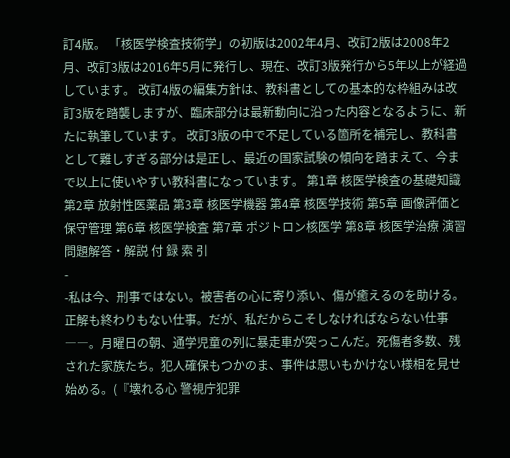訂4版。 「核医学検査技術学」の初版は2002年4月、改訂2版は2008年2月、改訂3版は2016年5月に発行し、現在、改訂3版発行から5年以上が経過しています。 改訂4版の編集方針は、教科書としての基本的な枠組みは改訂3版を踏襲しますが、臨床部分は最新動向に沿った内容となるように、新たに執筆しています。 改訂3版の中で不足している箇所を補完し、教科書として難しすぎる部分は是正し、最近の国家試験の傾向を踏まえて、今まで以上に使いやすい教科書になっています。 第1章 核医学検査の基礎知識 第2章 放射性医薬品 第3章 核医学機器 第4章 核医学技術 第5章 画像評価と保守管理 第6章 核医学検査 第7章 ポジトロン核医学 第8章 核医学治療 演習問題解答・解説 付 録 索 引
-
-私は今、刑事ではない。被害者の心に寄り添い、傷が癒えるのを助ける。正解も終わりもない仕事。だが、私だからこそしなければならない仕事――。月曜日の朝、通学児童の列に暴走車が突っこんだ。死傷者多数、残された家族たち。犯人確保もつかのま、事件は思いもかけない様相を見せ始める。(『壊れる心 警視庁犯罪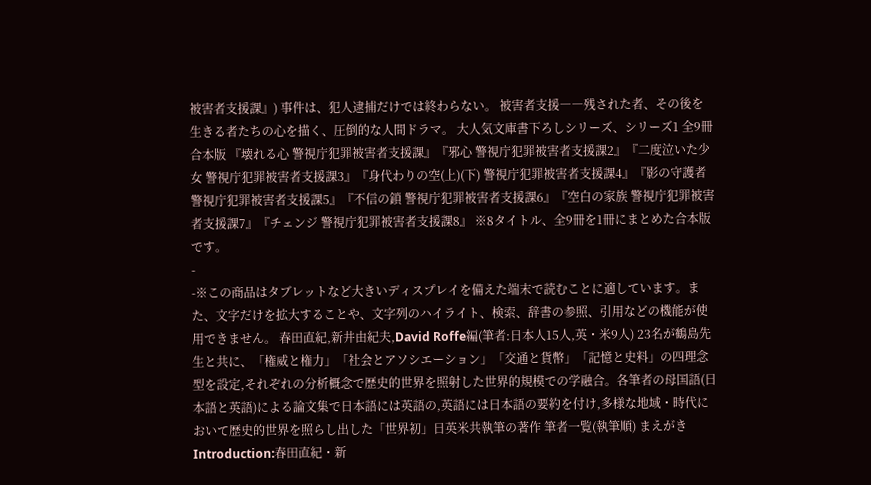被害者支援課』) 事件は、犯人逮捕だけでは終わらない。 被害者支援――残された者、その後を生きる者たちの心を描く、圧倒的な人間ドラマ。 大人気文庫書下ろしシリーズ、シリーズ1 全9冊合本版 『壊れる心 警視庁犯罪被害者支援課』『邪心 警視庁犯罪被害者支援課2』『二度泣いた少女 警視庁犯罪被害者支援課3』『身代わりの空(上)(下) 警視庁犯罪被害者支援課4』『影の守護者 警視庁犯罪被害者支援課5』『不信の鎖 警視庁犯罪被害者支援課6』『空白の家族 警視庁犯罪被害者支援課7』『チェンジ 警視庁犯罪被害者支援課8』 ※8タイトル、全9冊を1冊にまとめた合本版です。
-
-※この商品はタブレットなど大きいディスプレイを備えた端末で読むことに適しています。また、文字だけを拡大することや、文字列のハイライト、検索、辞書の参照、引用などの機能が使用できません。 春田直紀,新井由紀夫,David Roffe編(筆者:日本人15人,英・米9人) 23名が鶴島先生と共に、「権威と権力」「社会とアソシエーション」「交通と貨幣」「記憶と史料」の四理念型を設定,それぞれの分析概念で歴史的世界を照射した世界的規模での学融合。各筆者の母国語(日本語と英語)による論文集で日本語には英語の,英語には日本語の要約を付け,多様な地域・時代において歴史的世界を照らし出した「世界初」日英米共執筆の著作 筆者一覧(執筆順) まえがき Introduction:春田直紀・新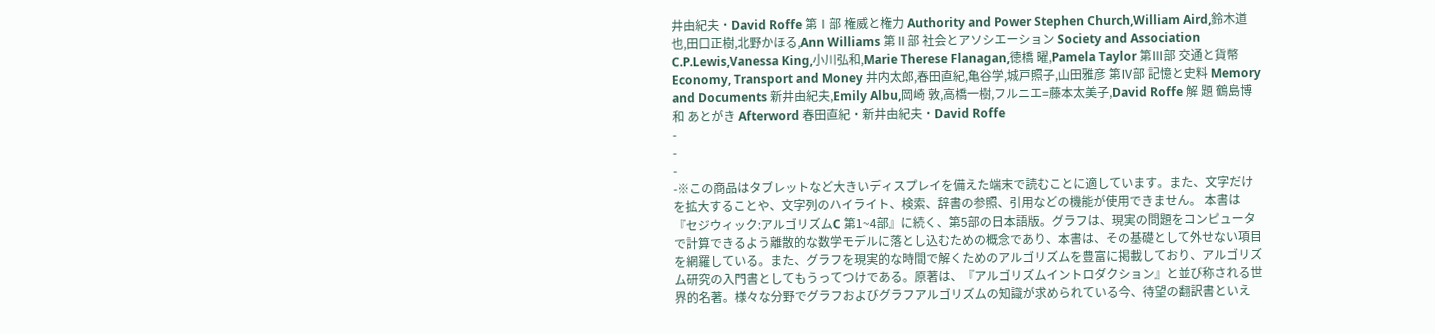井由紀夫・David Roffe 第Ⅰ部 権威と権力 Authority and Power Stephen Church,William Aird,鈴木道也,田口正樹,北野かほる,Ann Williams 第Ⅱ部 社会とアソシエーション Society and Association C.P.Lewis,Vanessa King,小川弘和,Marie Therese Flanagan,徳橋 曜,Pamela Taylor 第Ⅲ部 交通と貨幣 Economy, Transport and Money 井内太郎,春田直紀,亀谷学,城戸照子,山田雅彦 第Ⅳ部 記憶と史料 Memory and Documents 新井由紀夫,Emily Albu,岡崎 敦,高橋一樹,フルニエ=藤本太美子,David Roffe 解 題 鶴島博和 あとがき Afterword 春田直紀・新井由紀夫・David Roffe
-
-
-
-※この商品はタブレットなど大きいディスプレイを備えた端末で読むことに適しています。また、文字だけを拡大することや、文字列のハイライト、検索、辞書の参照、引用などの機能が使用できません。 本書は『セジウィック:アルゴリズムC 第1~4部』に続く、第5部の日本語版。グラフは、現実の問題をコンピュータで計算できるよう離散的な数学モデルに落とし込むための概念であり、本書は、その基礎として外せない項目を網羅している。また、グラフを現実的な時間で解くためのアルゴリズムを豊富に掲載しており、アルゴリズム研究の入門書としてもうってつけである。原著は、『アルゴリズムイントロダクション』と並び称される世界的名著。様々な分野でグラフおよびグラフアルゴリズムの知識が求められている今、待望の翻訳書といえ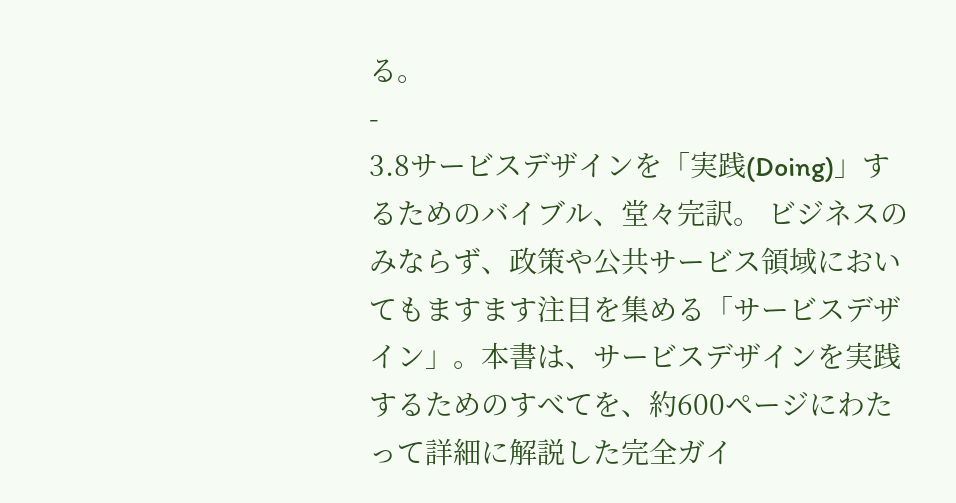る。
-
3.8サービスデザインを「実践(Doing)」するためのバイブル、堂々完訳。 ビジネスのみならず、政策や公共サービス領域においてもますます注目を集める「サービスデザイン」。本書は、サービスデザインを実践するためのすべてを、約600ページにわたって詳細に解説した完全ガイ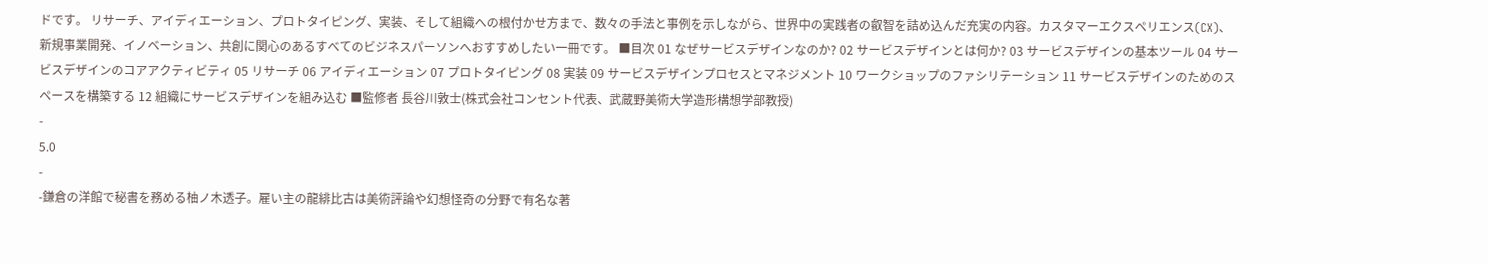ドです。 リサーチ、アイディエーション、プロトタイピング、実装、そして組織への根付かせ方まで、数々の手法と事例を示しながら、世界中の実践者の叡智を詰め込んだ充実の内容。カスタマーエクスペリエンス(CX)、新規事業開発、イノベーション、共創に関心のあるすべてのビジネスパーソンへおすすめしたい一冊です。 ■目次 01 なぜサービスデザインなのか? 02 サービスデザインとは何か? 03 サービスデザインの基本ツール 04 サービスデザインのコアアクティビティ 05 リサーチ 06 アイディエーション 07 プロトタイピング 08 実装 09 サービスデザインプロセスとマネジメント 10 ワークショップのファシリテーション 11 サービスデザインのためのスペースを構築する 12 組織にサービスデザインを組み込む ■監修者 長谷川敦士(株式会社コンセント代表、武蔵野美術大学造形構想学部教授)
-
5.0
-
-鎌倉の洋館で秘書を務める柚ノ木透子。雇い主の龍緋比古は美術評論や幻想怪奇の分野で有名な著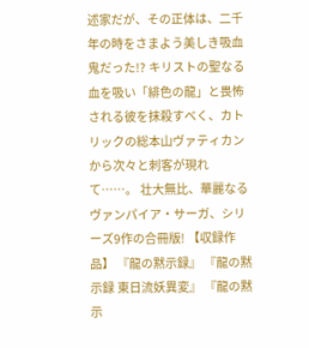述家だが、その正体は、二千年の時をさまよう美しき吸血鬼だった!? キリストの聖なる血を吸い「緋色の龍」と畏怖される彼を抹殺すべく、カトリックの総本山ヴァティカンから次々と刺客が現れて……。 壮大無比、華麗なるヴァンパイア・サーガ、シリーズ9作の合冊版! 【収録作品】 『龍の黙示録』 『龍の黙示録 東日流妖異変』 『龍の黙示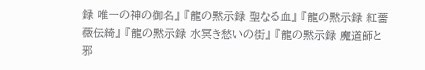録 唯一の神の御名』 『龍の黙示録 聖なる血』 『龍の黙示録 紅薔薇伝綺』 『龍の黙示録 水冥き愁いの街』 『龍の黙示録 魔道師と邪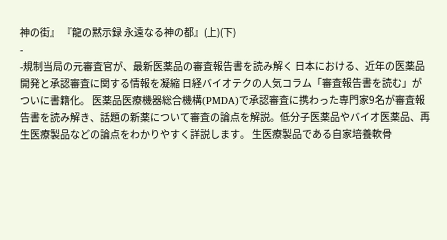神の街』 『龍の黙示録 永遠なる神の都』(上)(下)
-
-規制当局の元審査官が、最新医薬品の審査報告書を読み解く 日本における、近年の医薬品開発と承認審査に関する情報を凝縮 日経バイオテクの人気コラム「審査報告書を読む」がついに書籍化。 医薬品医療機器総合機構(PMDA)で承認審査に携わった専門家9名が審査報告書を読み解き、話題の新薬について審査の論点を解説。低分子医薬品やバイオ医薬品、再生医療製品などの論点をわかりやすく詳説します。 生医療製品である自家培養軟骨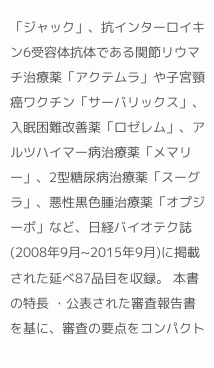「ジャック」、抗インターロイキン6受容体抗体である関節リウマチ治療薬「アクテムラ」や子宮頸癌ワクチン「サーバリックス」、入眠困難改善薬「ロゼレム」、アルツハイマー病治療薬「メマリー」、2型糖尿病治療薬「スーグラ」、悪性黒色腫治療薬「オプジーボ」など、日経バイオテク誌(2008年9月~2015年9月)に掲載された延べ87品目を収録。 本書の特長 ・公表された審査報告書を基に、審査の要点をコンパクト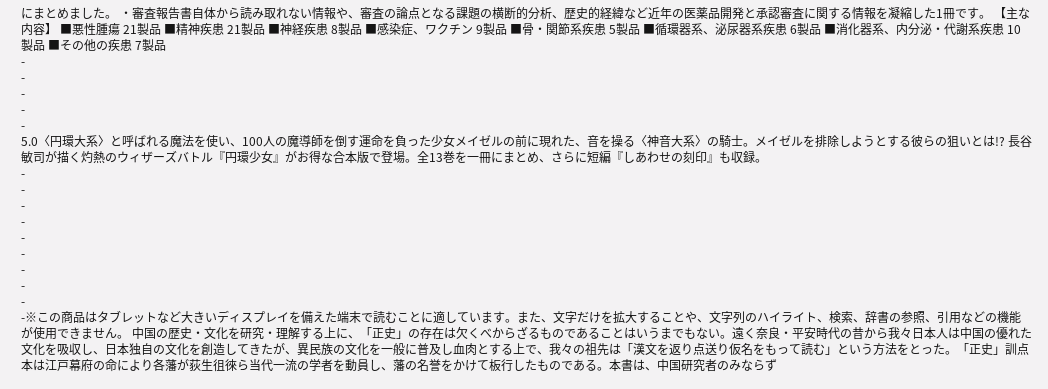にまとめました。 ・審査報告書自体から読み取れない情報や、審査の論点となる課題の横断的分析、歴史的経緯など近年の医薬品開発と承認審査に関する情報を凝縮した1冊です。 【主な内容】 ■悪性腫瘍 21製品 ■精神疾患 21製品 ■神経疾患 8製品 ■感染症、ワクチン 9製品 ■骨・関節系疾患 5製品 ■循環器系、泌尿器系疾患 6製品 ■消化器系、内分泌・代謝系疾患 10製品 ■その他の疾患 7製品
-
-
-
-
-
5.0〈円環大系〉と呼ばれる魔法を使い、100人の魔導師を倒す運命を負った少女メイゼルの前に現れた、音を操る〈神音大系〉の騎士。メイゼルを排除しようとする彼らの狙いとは!? 長谷敏司が描く灼熱のウィザーズバトル『円環少女』がお得な合本版で登場。全13巻を一冊にまとめ、さらに短編『しあわせの刻印』も収録。
-
-
-
-
-
-
-
-
-
-※この商品はタブレットなど大きいディスプレイを備えた端末で読むことに適しています。また、文字だけを拡大することや、文字列のハイライト、検索、辞書の参照、引用などの機能が使用できません。 中国の歴史・文化を研究・理解する上に、「正史」の存在は欠くべからざるものであることはいうまでもない。遠く奈良・平安時代の昔から我々日本人は中国の優れた文化を吸収し、日本独自の文化を創造してきたが、異民族の文化を一般に普及し血肉とする上で、我々の祖先は「漢文を返り点送り仮名をもって読む」という方法をとった。「正史」訓点本は江戸幕府の命により各藩が荻生徂徠ら当代一流の学者を動員し、藩の名誉をかけて板行したものである。本書は、中国研究者のみならず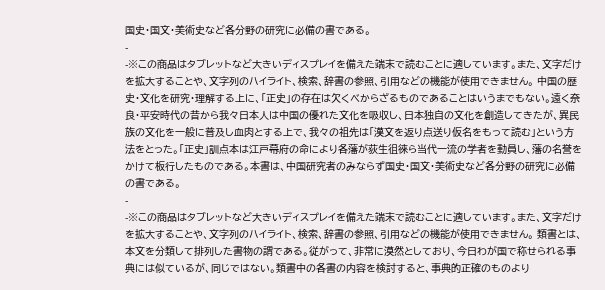国史・国文・美術史など各分野の研究に必備の書である。
-
-※この商品はタブレットなど大きいディスプレイを備えた端末で読むことに適しています。また、文字だけを拡大することや、文字列のハイライト、検索、辞書の参照、引用などの機能が使用できません。 中国の歴史・文化を研究・理解する上に、「正史」の存在は欠くべからざるものであることはいうまでもない。遠く奈良・平安時代の昔から我々日本人は中国の優れた文化を吸収し、日本独自の文化を創造してきたが、異民族の文化を一般に普及し血肉とする上で、我々の祖先は「漢文を返り点送り仮名をもって読む」という方法をとった。「正史」訓点本は江戸幕府の命により各藩が荻生徂徠ら当代一流の学者を動員し、藩の名誉をかけて板行したものである。本書は、中国研究者のみならず国史・国文・美術史など各分野の研究に必備の書である。
-
-※この商品はタブレットなど大きいディスプレイを備えた端末で読むことに適しています。また、文字だけを拡大することや、文字列のハイライト、検索、辞書の参照、引用などの機能が使用できません。 類書とは、本文を分類して排列した書物の謂である。従がって、非常に漠然としており、今日わが国で称せられる事典には似ているが、同じではない。類書中の各書の内容を検討すると、事典的正確のものより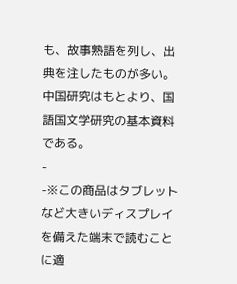も、故事熟語を列し、出典を注したものが多い。中国研究はもとより、国語国文学研究の基本資料である。
-
-※この商品はタブレットなど大きいディスプレイを備えた端末で読むことに適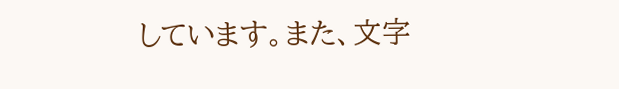しています。また、文字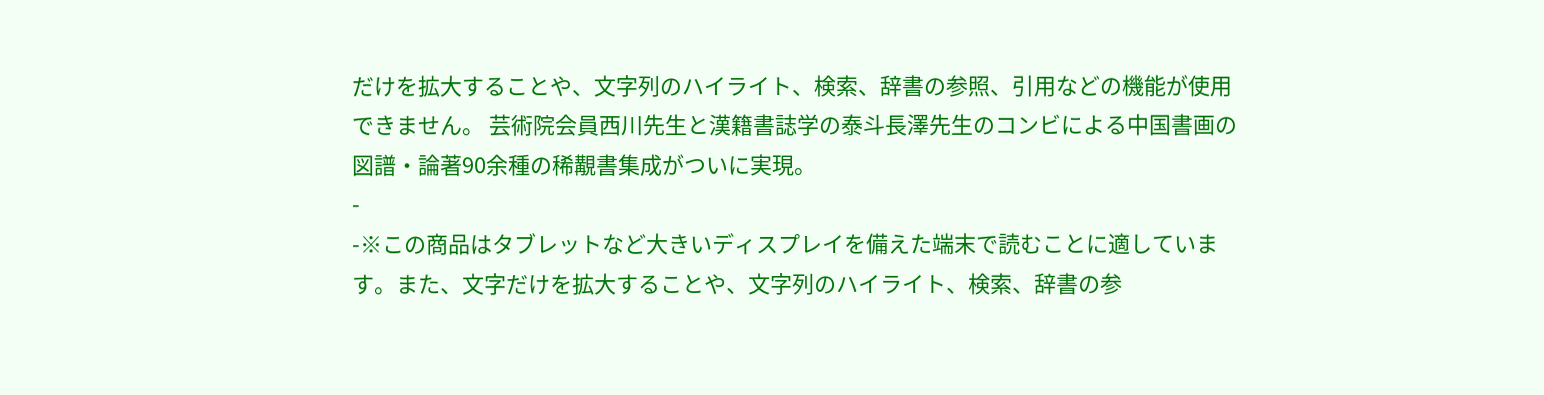だけを拡大することや、文字列のハイライト、検索、辞書の参照、引用などの機能が使用できません。 芸術院会員西川先生と漢籍書誌学の泰斗長澤先生のコンビによる中国書画の図譜・論著90余種の稀覯書集成がついに実現。
-
-※この商品はタブレットなど大きいディスプレイを備えた端末で読むことに適しています。また、文字だけを拡大することや、文字列のハイライト、検索、辞書の参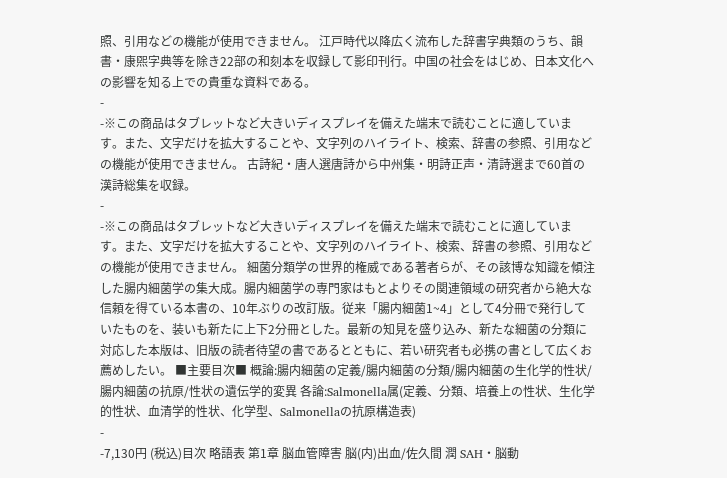照、引用などの機能が使用できません。 江戸時代以降広く流布した辞書字典類のうち、韻書・康煕字典等を除き22部の和刻本を収録して影印刊行。中国の社会をはじめ、日本文化への影響を知る上での貴重な資料である。
-
-※この商品はタブレットなど大きいディスプレイを備えた端末で読むことに適しています。また、文字だけを拡大することや、文字列のハイライト、検索、辞書の参照、引用などの機能が使用できません。 古詩紀・唐人選唐詩から中州集・明詩正声・清詩選まで60首の漢詩総集を収録。
-
-※この商品はタブレットなど大きいディスプレイを備えた端末で読むことに適しています。また、文字だけを拡大することや、文字列のハイライト、検索、辞書の参照、引用などの機能が使用できません。 細菌分類学の世界的権威である著者らが、その該博な知識を傾注した腸内細菌学の集大成。腸内細菌学の専門家はもとよりその関連領域の研究者から絶大な信頼を得ている本書の、10年ぶりの改訂版。従来「腸内細菌1~4」として4分冊で発行していたものを、装いも新たに上下2分冊とした。最新の知見を盛り込み、新たな細菌の分類に対応した本版は、旧版の読者待望の書であるとともに、若い研究者も必携の書として広くお薦めしたい。 ■主要目次■ 概論:腸内細菌の定義/腸内細菌の分類/腸内細菌の生化学的性状/腸内細菌の抗原/性状の遺伝学的変異 各論:Salmonella属(定義、分類、培養上の性状、生化学的性状、血清学的性状、化学型、Salmonellaの抗原構造表)
-
-7,130円 (税込)目次 略語表 第1章 脳血管障害 脳(内)出血/佐久間 潤 SAH・脳動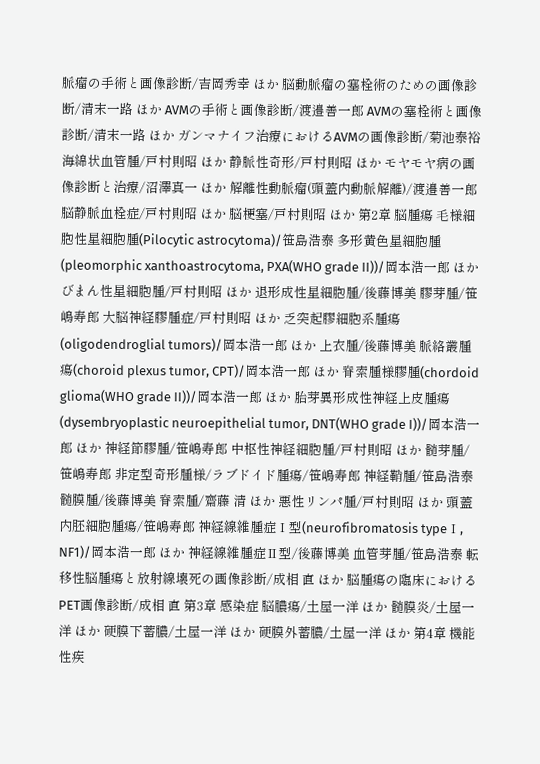脈瘤の手術と画像診断/吉岡秀幸 ほか 脳動脈瘤の塞栓術のための画像診断/清末一路 ほか AVMの手術と画像診断/渡邉善一郎 AVMの塞栓術と画像診断/清末一路 ほか ガンマナイフ治療におけるAVMの画像診断/菊池泰裕 海綿状血管腫/戸村則昭 ほか 静脈性奇形/戸村則昭 ほか モヤモヤ病の画像診断と治療/沼澤真一 ほか 解離性動脈瘤(頭蓋内動脈解離)/渡邉善一郎 脳静脈血栓症/戸村則昭 ほか 脳梗塞/戸村則昭 ほか 第2章 脳腫瘍 毛様細胞性星細胞腫(Pilocytic astrocytoma)/笹島浩泰 多形黄色星細胞腫(pleomorphic xanthoastrocytoma, PXA(WHO grade II))/岡本浩一郎 ほか びまん性星細胞腫/戸村則昭 ほか 退形成性星細胞腫/後藤博美 膠芽腫/笹嶋寿郎 大脳神経膠腫症/戸村則昭 ほか 乏突起膠細胞系腫瘍(oligodendroglial tumors)/岡本浩一郎 ほか 上衣腫/後藤博美 脈絡叢腫瘍(choroid plexus tumor, CPT)/岡本浩一郎 ほか 脊索腫様膠腫(chordoid glioma(WHO grade II))/岡本浩一郎 ほか 胎芽異形成性神経上皮腫瘍(dysembryoplastic neuroepithelial tumor, DNT(WHO grade I))/岡本浩一郎 ほか 神経節膠腫/笹嶋寿郎 中枢性神経細胞腫/戸村則昭 ほか 髄芽腫/笹嶋寿郎 非定型奇形腫様/ラブドイド腫瘍/笹嶋寿郎 神経鞘腫/笹島浩泰 髄膜腫/後藤博美 脊索腫/齋藤 清 ほか 悪性リンパ腫/戸村則昭 ほか 頭蓋内胚細胞腫瘍/笹嶋寿郎 神経線維腫症Ⅰ型(neurofibromatosis typeⅠ, NF1)/岡本浩一郎 ほか 神経線維腫症Ⅱ型/後藤博美 血管芽腫/笹島浩泰 転移性脳腫瘍と放射線壊死の画像診断/成相 直 ほか 脳腫瘍の臨床におけるPET画像診断/成相 直 第3章 感染症 脳膿瘍/土屋一洋 ほか 髄膜炎/土屋一洋 ほか 硬膜下蓄膿/土屋一洋 ほか 硬膜外蓄膿/土屋一洋 ほか 第4章 機能性疾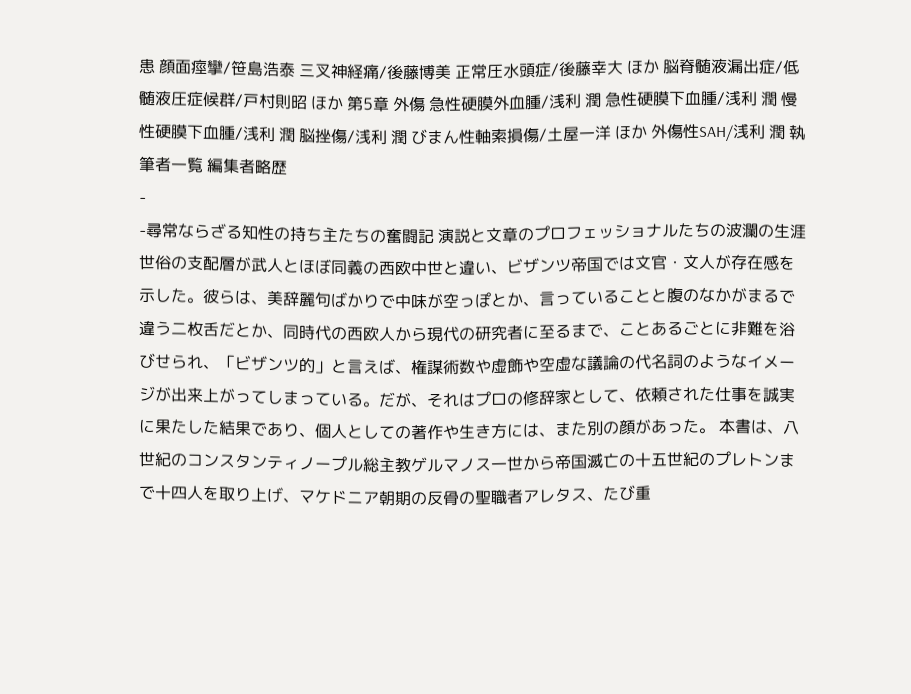患 顔面痙攣/笹島浩泰 三叉神経痛/後藤博美 正常圧水頭症/後藤幸大 ほか 脳脊髄液漏出症/低髄液圧症候群/戸村則昭 ほか 第5章 外傷 急性硬膜外血腫/浅利 潤 急性硬膜下血腫/浅利 潤 慢性硬膜下血腫/浅利 潤 脳挫傷/浅利 潤 びまん性軸索損傷/土屋一洋 ほか 外傷性SAH/浅利 潤 執筆者一覧 編集者略歴
-
-尋常ならざる知性の持ち主たちの奮闘記 演説と文章のプロフェッショナルたちの波瀾の生涯 世俗の支配層が武人とほぼ同義の西欧中世と違い、ビザンツ帝国では文官・文人が存在感を示した。彼らは、美辞麗句ばかりで中味が空っぽとか、言っていることと腹のなかがまるで違う二枚舌だとか、同時代の西欧人から現代の研究者に至るまで、ことあるごとに非難を浴びせられ、「ビザンツ的」と言えば、権謀術数や虚飾や空虚な議論の代名詞のようなイメージが出来上がってしまっている。だが、それはプロの修辞家として、依頼された仕事を誠実に果たした結果であり、個人としての著作や生き方には、また別の顔があった。 本書は、八世紀のコンスタンティノープル総主教ゲルマノス一世から帝国滅亡の十五世紀のプレトンまで十四人を取り上げ、マケドニア朝期の反骨の聖職者アレタス、たび重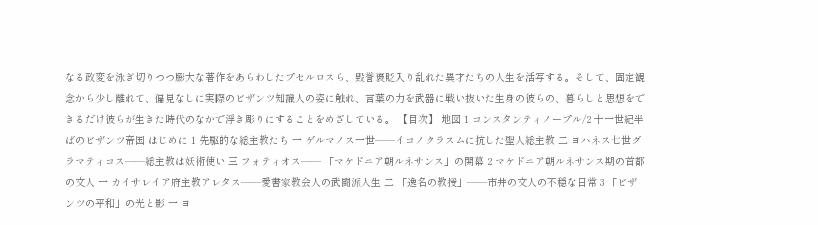なる政変を泳ぎ切りつつ膨大な著作をあらわしたプセルロスら、毀誉褒貶入り乱れた異才たちの人生を活写する。そして、固定観念から少し離れて、偏見なしに実際のビザンツ知識人の姿に触れ、言葉の力を武器に戦い抜いた生身の彼らの、暮らしと思想をできるだけ彼らが生きた時代のなかで浮き彫りにすることをめざしている。 【目次】 地図 1 コンスタンティノープル/2 十一世紀半ばのビザンツ帝国 はじめに 1 先駆的な総主教たち 一 ゲルマノス一世――イコノクラスムに抗した聖人総主教 二 ヨハネス七世グラマティコス――総主教は妖術使い 三 フォティオス―― 「マケドニア朝ルネサンス」の開幕 2 マケドニア朝ルネサンス期の首都の文人 一 カイサレイア府主教アレタス――愛書家教会人の武闘派人生 二 「逸名の教授」――市井の文人の不穏な日常 3 「ビザンツの平和」の光と影 一 ヨ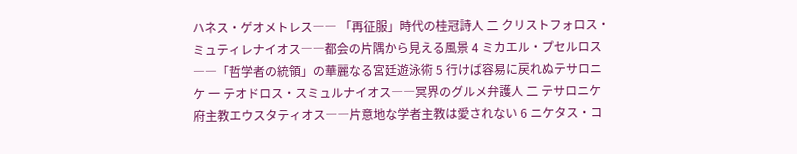ハネス・ゲオメトレス―― 「再征服」時代の桂冠詩人 二 クリストフォロス・ミュティレナイオス――都会の片隅から見える風景 4 ミカエル・プセルロス――「哲学者の統領」の華麗なる宮廷遊泳術 5 行けば容易に戻れぬテサロニケ 一 テオドロス・スミュルナイオス――冥界のグルメ弁護人 二 テサロニケ府主教エウスタティオス――片意地な学者主教は愛されない 6 ニケタス・コ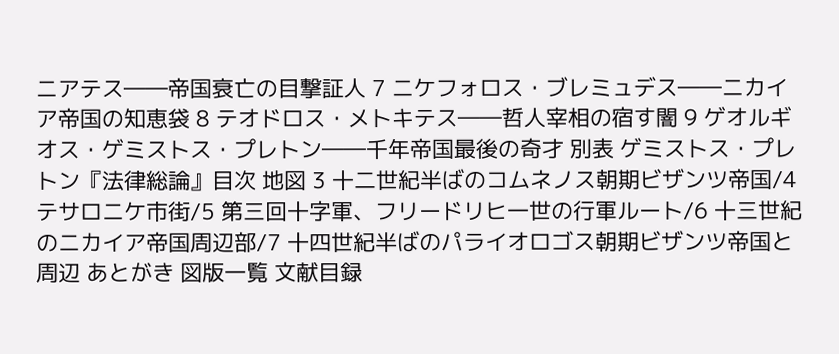ニアテス――帝国衰亡の目撃証人 7 ニケフォロス・ブレミュデス――ニカイア帝国の知恵袋 8 テオドロス・メトキテス――哲人宰相の宿す闇 9 ゲオルギオス・ゲミストス・プレトン――千年帝国最後の奇才 別表 ゲミストス・プレトン『法律総論』目次 地図 3 十二世紀半ばのコムネノス朝期ビザンツ帝国/4 テサロニケ市街/5 第三回十字軍、フリードリヒ一世の行軍ルート/6 十三世紀のニカイア帝国周辺部/7 十四世紀半ばのパライオロゴス朝期ビザンツ帝国と周辺 あとがき 図版一覧 文献目録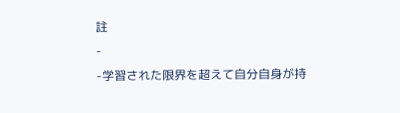註
-
-学習された限界を超えて自分自身が持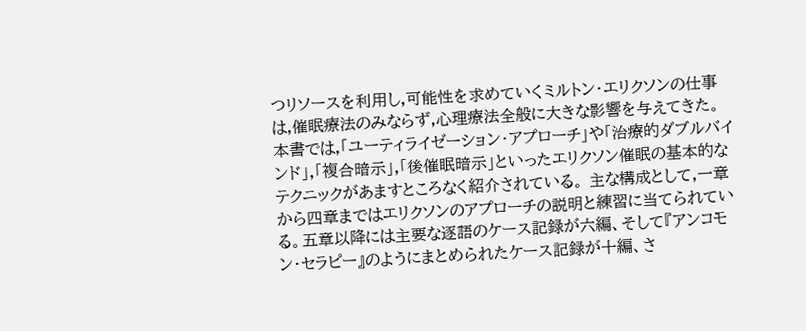つリソースを利用し,可能性を求めていくミルトン・エリクソンの仕事は,催眠療法のみならず,心理療法全般に大きな影響を与えてきた。 本書では,「ユーティライゼーション・アプローチ」や「治療的ダブルバインド」,「複合暗示」,「後催眠暗示」といったエリクソン催眠の基本的なテクニックがあますところなく紹介されている。 主な構成として,一章から四章まではエリクソンのアプローチの説明と練習に当てられている。五章以降には主要な逐語のケース記録が六編、そして『アンコモン・セラピー』のようにまとめられたケース記録が十編、さ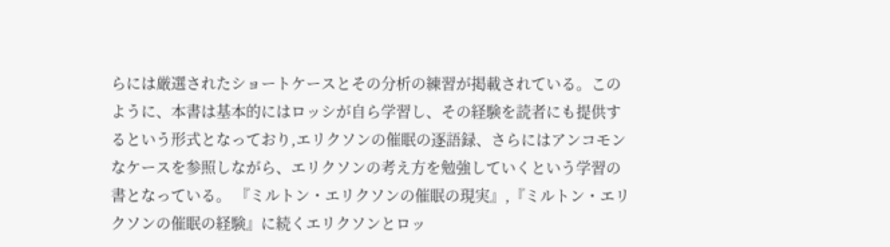らには厳選されたショートケースとその分析の練習が掲載されている。このように、本書は基本的にはロッシが自ら学習し、その経験を読者にも提供するという形式となっており,エリクソンの催眠の逐語録、さらにはアンコモンなケースを参照しながら、エリクソンの考え方を勉強していくという学習の書となっている。 『ミルトン・エリクソンの催眠の現実』,『ミルトン・エリクソンの催眠の経験』に続くエリクソンとロッ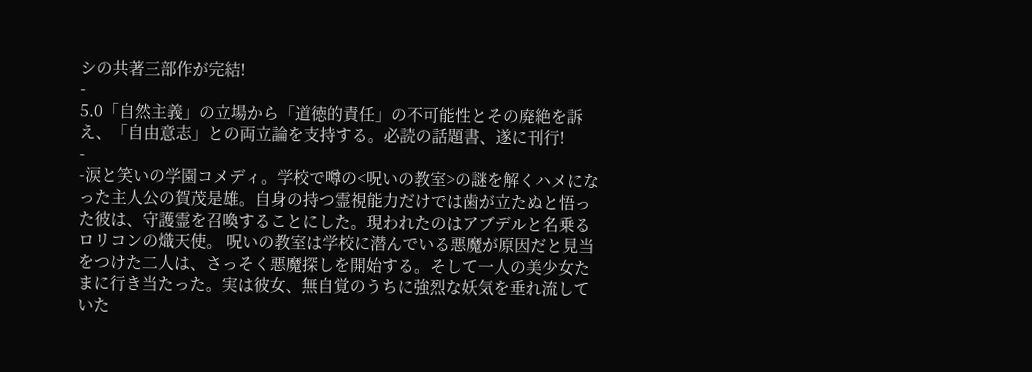シの共著三部作が完結!
-
5.0「自然主義」の立場から「道徳的責任」の不可能性とその廃絶を訴え、「自由意志」との両立論を支持する。必読の話題書、遂に刊行!
-
-涙と笑いの学園コメディ。学校で噂の<呪いの教室>の謎を解くハメになった主人公の賀茂是雄。自身の持つ霊視能力だけでは歯が立たぬと悟った彼は、守護霊を召喚することにした。現われたのはアブデルと名乗るロリコンの熾天使。 呪いの教室は学校に潜んでいる悪魔が原因だと見当をつけた二人は、さっそく悪魔探しを開始する。そして一人の美少女たまに行き当たった。実は彼女、無自覚のうちに強烈な妖気を垂れ流していた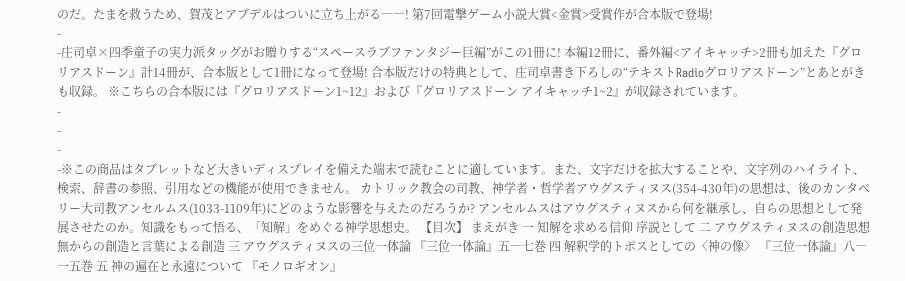のだ。たまを救うため、賀茂とアブデルはついに立ち上がる――! 第7回電撃ゲーム小説大賞<金賞>受賞作が合本版で登場!
-
-庄司卓×四季童子の実力派タッグがお贈りする“スペースラブファンタジー巨編”がこの1冊に! 本編12冊に、番外編<アイキャッチ>2冊も加えた『グロリアスドーン』計14冊が、合本版として1冊になって登場! 合本版だけの特典として、庄司卓書き下ろしの“テキストRadioグロリアスドーン”とあとがきも収録。 ※こちらの合本版には『グロリアスドーン1~12』および『グロリアスドーン アイキャッチ1~2』が収録されています。
-
-
-
-※この商品はタブレットなど大きいディスプレイを備えた端末で読むことに適しています。また、文字だけを拡大することや、文字列のハイライト、検索、辞書の参照、引用などの機能が使用できません。 カトリック教会の司教、神学者・哲学者アウグスティヌス(354-430年)の思想は、後のカンタベリー大司教アンセルムス(1033-1109年)にどのような影響を与えたのだろうか? アンセルムスはアウグスティヌスから何を継承し、自らの思想として発展させたのか。知識をもって悟る、「知解」をめぐる神学思想史。 【目次】 まえがき 一 知解を求める信仰 序説として 二 アウグスティヌスの創造思想 無からの創造と言葉による創造 三 アウグスティヌスの三位一体論 『三位一体論』五―七巻 四 解釈学的トポスとしての〈神の像〉 『三位一体論』八―一五巻 五 神の遍在と永遠について 『モノロギオン』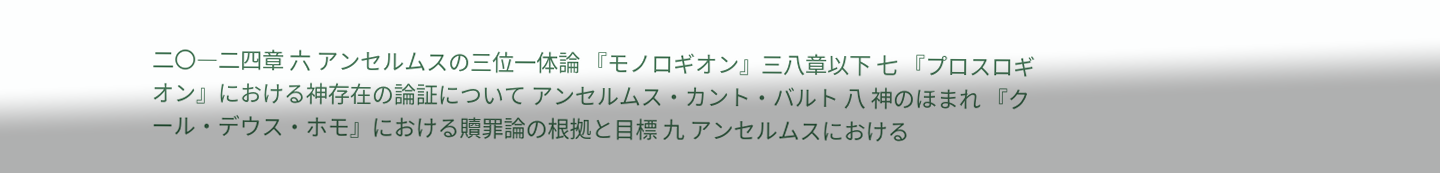二〇―二四章 六 アンセルムスの三位一体論 『モノロギオン』三八章以下 七 『プロスロギオン』における神存在の論証について アンセルムス・カント・バルト 八 神のほまれ 『クール・デウス・ホモ』における贖罪論の根拠と目標 九 アンセルムスにおける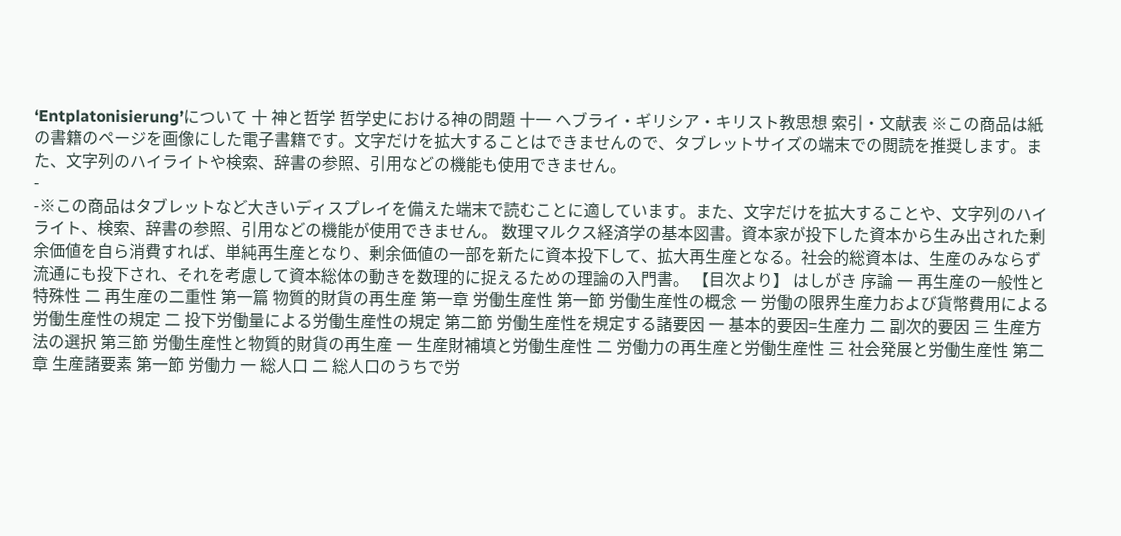‘Entplatonisierung’について 十 神と哲学 哲学史における神の問題 十一 ヘブライ・ギリシア・キリスト教思想 索引・文献表 ※この商品は紙の書籍のページを画像にした電子書籍です。文字だけを拡大することはできませんので、タブレットサイズの端末での閲読を推奨します。また、文字列のハイライトや検索、辞書の参照、引用などの機能も使用できません。
-
-※この商品はタブレットなど大きいディスプレイを備えた端末で読むことに適しています。また、文字だけを拡大することや、文字列のハイライト、検索、辞書の参照、引用などの機能が使用できません。 数理マルクス経済学の基本図書。資本家が投下した資本から生み出された剰余価値を自ら消費すれば、単純再生産となり、剰余価値の一部を新たに資本投下して、拡大再生産となる。社会的総資本は、生産のみならず流通にも投下され、それを考慮して資本総体の動きを数理的に捉えるための理論の入門書。 【目次より】 はしがき 序論 一 再生産の一般性と特殊性 二 再生産の二重性 第一篇 物質的財貨の再生産 第一章 労働生産性 第一節 労働生産性の概念 一 労働の限界生産力および貨幣費用による労働生産性の規定 二 投下労働量による労働生産性の規定 第二節 労働生産性を規定する諸要因 一 基本的要因=生産力 二 副次的要因 三 生産方法の選択 第三節 労働生産性と物質的財貨の再生産 一 生産財補填と労働生産性 二 労働力の再生産と労働生産性 三 社会発展と労働生産性 第二章 生産諸要素 第一節 労働力 一 総人口 二 総人口のうちで労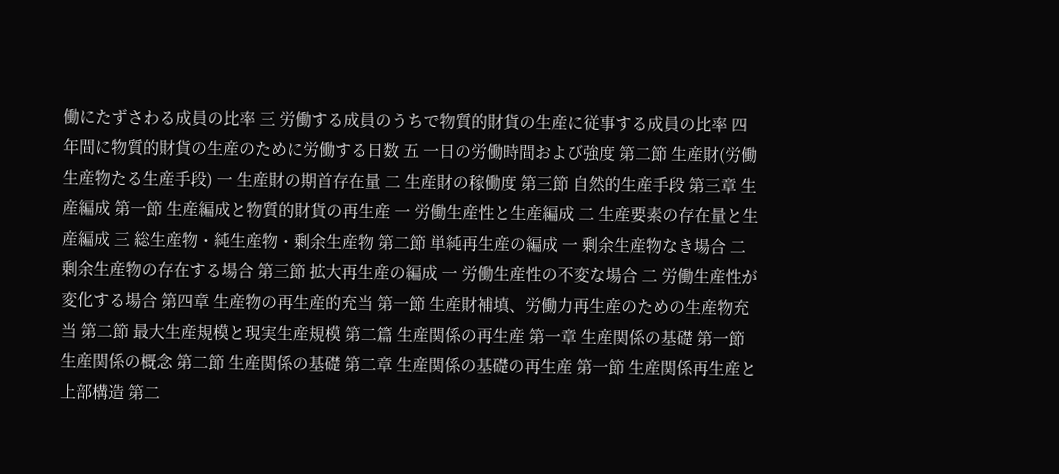働にたずさわる成員の比率 三 労働する成員のうちで物質的財貨の生産に従事する成員の比率 四 年間に物質的財貨の生産のために労働する日数 五 一日の労働時間および強度 第二節 生産財(労働生産物たる生産手段) 一 生産財の期首存在量 二 生産財の稼働度 第三節 自然的生産手段 第三章 生産編成 第一節 生産編成と物質的財貨の再生産 一 労働生産性と生産編成 二 生産要素の存在量と生産編成 三 総生産物・純生産物・剰余生産物 第二節 単純再生産の編成 一 剰余生産物なき場合 二 剰余生産物の存在する場合 第三節 拡大再生産の編成 一 労働生産性の不変な場合 二 労働生産性が変化する場合 第四章 生産物の再生産的充当 第一節 生産財補填、労働力再生産のための生産物充当 第二節 最大生産規模と現実生産規模 第二篇 生産関係の再生産 第一章 生産関係の基礎 第一節 生産関係の概念 第二節 生産関係の基礎 第二章 生産関係の基礎の再生産 第一節 生産関係再生産と上部構造 第二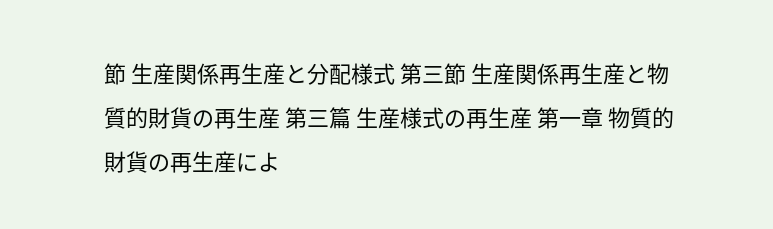節 生産関係再生産と分配様式 第三節 生産関係再生産と物質的財貨の再生産 第三篇 生産様式の再生産 第一章 物質的財貨の再生産によ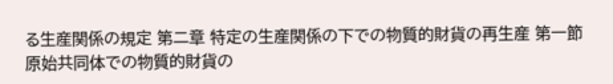る生産関係の規定 第二章 特定の生産関係の下での物質的財貨の再生産 第一節 原始共同体での物質的財貨の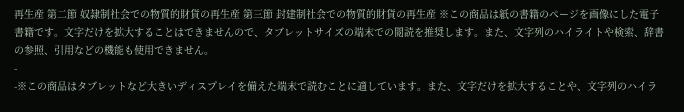再生産 第二節 奴隷制社会での物質的財貨の再生産 第三節 封建制社会での物質的財貨の再生産 ※この商品は紙の書籍のページを画像にした電子書籍です。文字だけを拡大することはできませんので、タブレットサイズの端末での閲読を推奨します。また、文字列のハイライトや検索、辞書の参照、引用などの機能も使用できません。
-
-※この商品はタブレットなど大きいディスプレイを備えた端末で読むことに適しています。また、文字だけを拡大することや、文字列のハイラ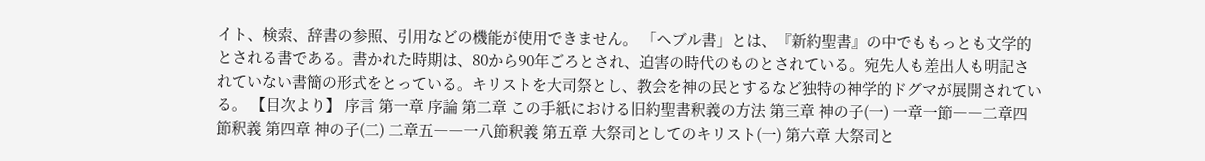イト、検索、辞書の参照、引用などの機能が使用できません。 「ヘブル書」とは、『新約聖書』の中でももっとも文学的とされる書である。書かれた時期は、80から90年ごろとされ、迫害の時代のものとされている。宛先人も差出人も明記されていない書簡の形式をとっている。キリストを大司祭とし、教会を神の民とするなど独特の神学的ドグマが展開されている。 【目次より】 序言 第一章 序論 第二章 この手紙における旧約聖書釈義の方法 第三章 神の子(一) 一章一節――二章四節釈義 第四章 神の子(二) 二章五――一八節釈義 第五章 大祭司としてのキリスト(一) 第六章 大祭司と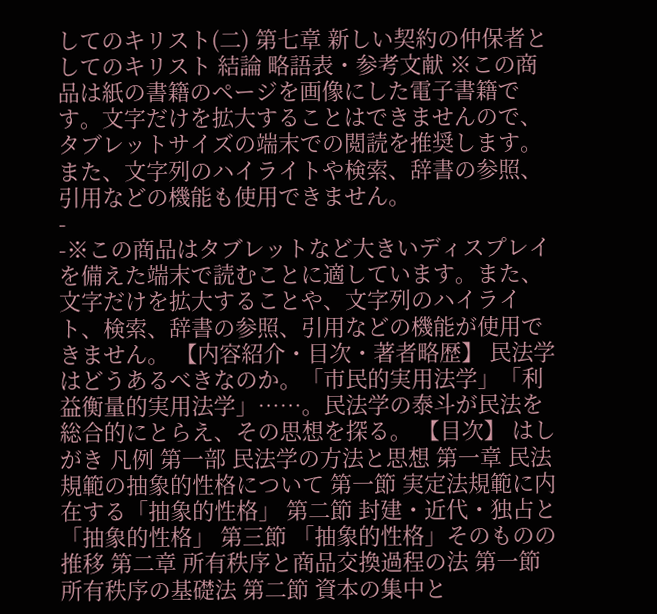してのキリスト(二) 第七章 新しい契約の仲保者としてのキリスト 結論 略語表・参考文献 ※この商品は紙の書籍のページを画像にした電子書籍です。文字だけを拡大することはできませんので、タブレットサイズの端末での閲読を推奨します。また、文字列のハイライトや検索、辞書の参照、引用などの機能も使用できません。
-
-※この商品はタブレットなど大きいディスプレイを備えた端末で読むことに適しています。また、文字だけを拡大することや、文字列のハイライト、検索、辞書の参照、引用などの機能が使用できません。 【内容紹介・目次・著者略歴】 民法学はどうあるべきなのか。「市民的実用法学」「利益衡量的実用法学」……。民法学の泰斗が民法を総合的にとらえ、その思想を探る。 【目次】 はしがき 凡例 第一部 民法学の方法と思想 第一章 民法規範の抽象的性格について 第一節 実定法規範に内在する「抽象的性格」 第二節 封建・近代・独占と「抽象的性格」 第三節 「抽象的性格」そのものの推移 第二章 所有秩序と商品交換過程の法 第一節 所有秩序の基礎法 第二節 資本の集中と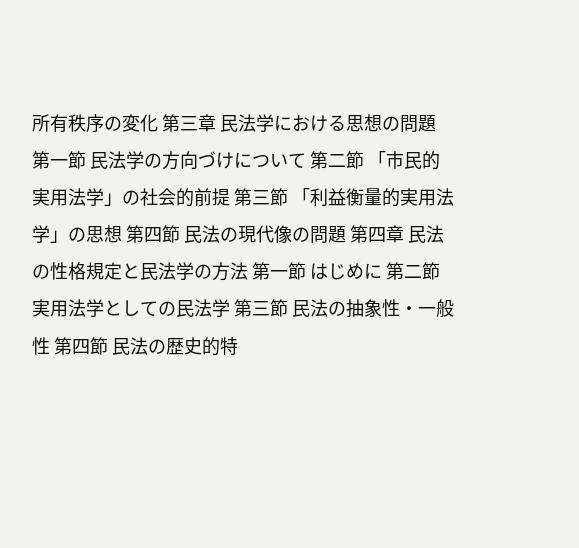所有秩序の変化 第三章 民法学における思想の問題 第一節 民法学の方向づけについて 第二節 「市民的実用法学」の社会的前提 第三節 「利益衡量的実用法学」の思想 第四節 民法の現代像の問題 第四章 民法の性格規定と民法学の方法 第一節 はじめに 第二節 実用法学としての民法学 第三節 民法の抽象性・一般性 第四節 民法の歴史的特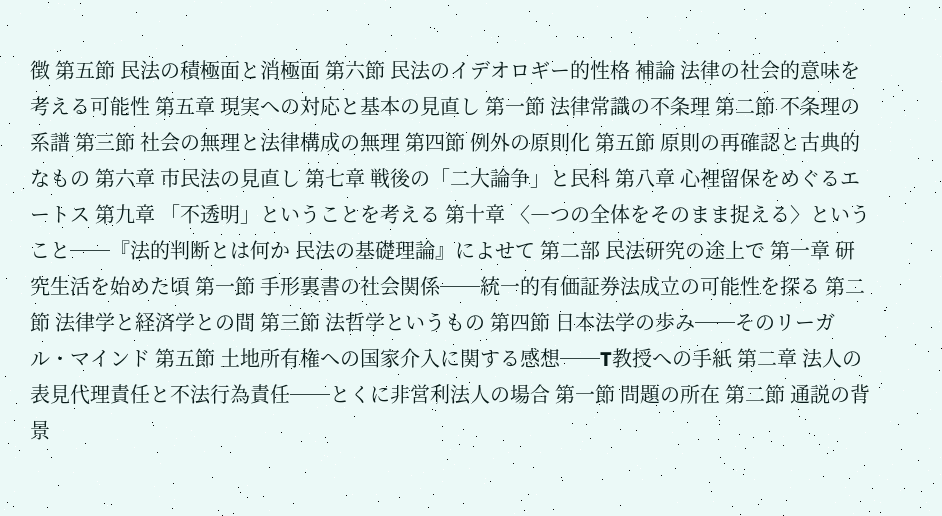徴 第五節 民法の積極面と消極面 第六節 民法のイデオロギー的性格 補論 法律の社会的意味を考える可能性 第五章 現実への対応と基本の見直し 第一節 法律常識の不条理 第二節 不条理の系譜 第三節 社会の無理と法律構成の無理 第四節 例外の原則化 第五節 原則の再確認と古典的なもの 第六章 市民法の見直し 第七章 戦後の「二大論争」と民科 第八章 心裡留保をめぐるエートス 第九章 「不透明」ということを考える 第十章 〈―つの全体をそのまま捉える〉ということ──『法的判断とは何か 民法の基礎理論』によせて 第二部 民法研究の途上で 第一章 研究生活を始めた頃 第一節 手形裏書の社会関係──統一的有価証券法成立の可能性を探る 第二節 法律学と経済学との間 第三節 法哲学というもの 第四節 日本法学の歩み──そのリーガル・マインド 第五節 土地所有権への国家介入に関する感想──T教授への手紙 第二章 法人の表見代理責任と不法行為責任──とくに非営利法人の場合 第一節 問題の所在 第二節 通説の背景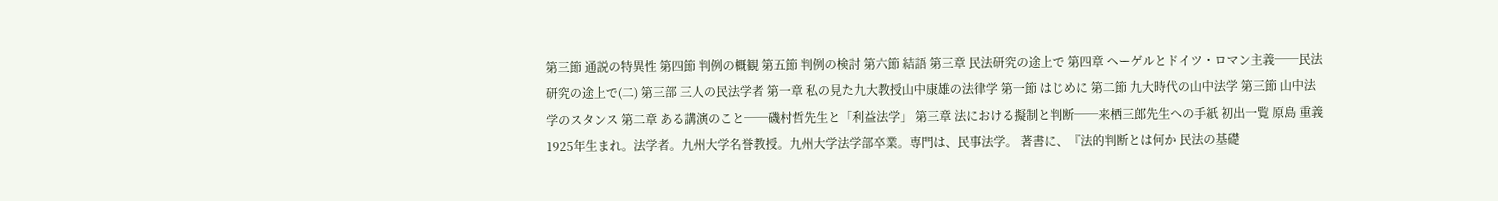第三節 通説の特異性 第四節 判例の概観 第五節 判例の検討 第六節 結語 第三章 民法研究の途上で 第四章 ヘーゲルとドイツ・ロマン主義──民法研究の途上で(二) 第三部 三人の民法学者 第一章 私の見た九大教授山中康雄の法律学 第一節 はじめに 第二節 九大時代の山中法学 第三節 山中法学のスタンス 第二章 ある講演のこと──磯村哲先生と「利益法学」 第三章 法における擬制と判断──来栖三郎先生への手紙 初出一覧 原島 重義 1925年生まれ。法学者。九州大学名誉教授。九州大学法学部卒業。専門は、民事法学。 著書に、『法的判断とは何か 民法の基礎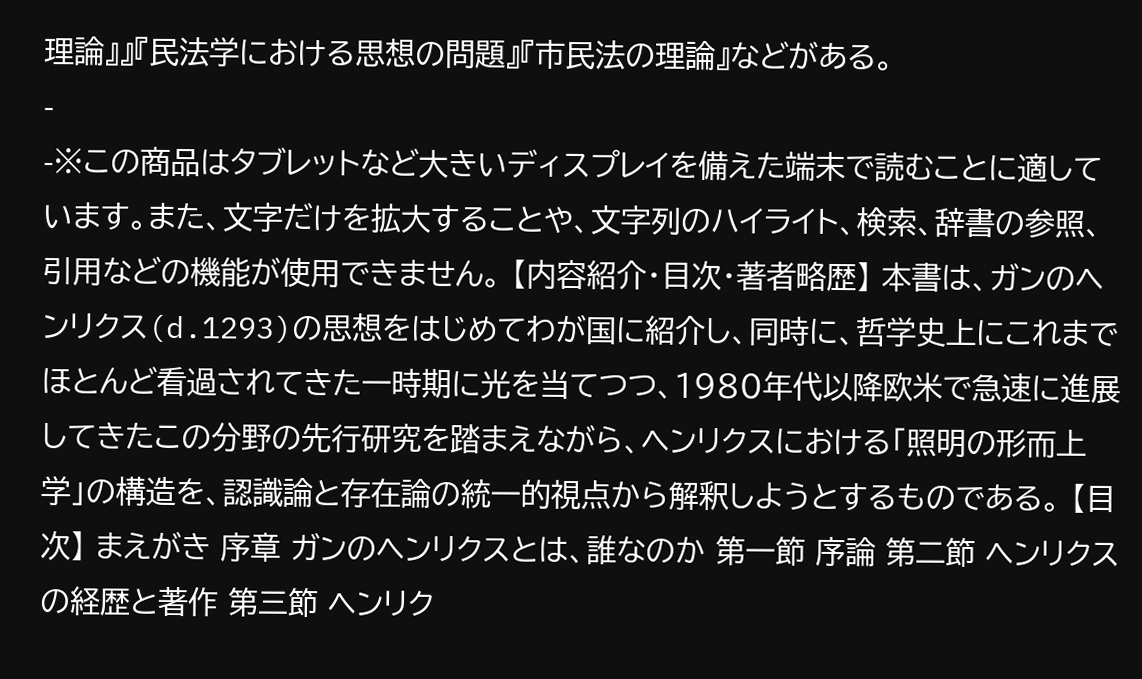理論』』『民法学における思想の問題』『市民法の理論』などがある。
-
-※この商品はタブレットなど大きいディスプレイを備えた端末で読むことに適しています。また、文字だけを拡大することや、文字列のハイライト、検索、辞書の参照、引用などの機能が使用できません。 【内容紹介・目次・著者略歴】 本書は、ガンのヘンリクス(d.1293)の思想をはじめてわが国に紹介し、同時に、哲学史上にこれまでほとんど看過されてきた一時期に光を当てつつ、1980年代以降欧米で急速に進展してきたこの分野の先行研究を踏まえながら、ヘンリクスにおける「照明の形而上学」の構造を、認識論と存在論の統一的視点から解釈しようとするものである。 【目次】 まえがき 序章 ガンのヘンリクスとは、誰なのか 第一節 序論 第二節 ヘンリクスの経歴と著作 第三節 ヘンリク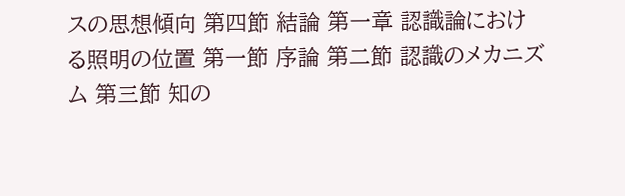スの思想傾向 第四節 結論 第一章 認識論における照明の位置 第一節 序論 第二節 認識のメカニズム 第三節 知の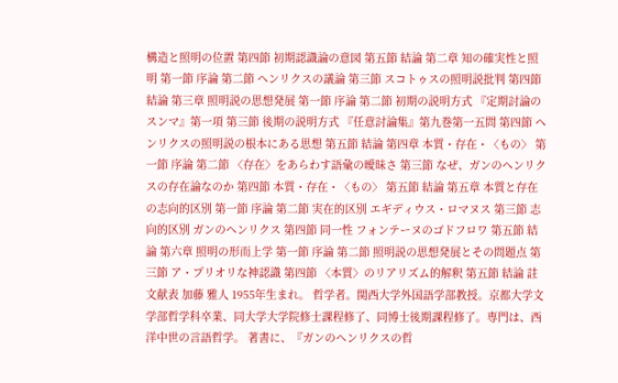構造と照明の位置 第四節 初期認識論の意図 第五節 結論 第二章 知の確実性と照明 第一節 序論 第二節 ヘンリクスの議論 第三節 スコトゥスの照明説批判 第四節 結論 第三章 照明説の思想発展 第一節 序論 第二節 初期の説明方式 『定期討論のスンマ』第一項 第三節 後期の説明方式 『任意討論集』第九巻第一五問 第四節 ヘンリクスの照明説の根本にある思想 第五節 結論 第四章 本質・存在・〈もの〉 第一節 序論 第二節 〈存在〉をあらわす語彙の曖昧さ 第三節 なぜ、ガンのヘンリクスの存在論なのか 第四節 本質・存在・〈もの〉 第五節 結論 第五章 本質と存在の志向的区別 第一節 序論 第二節 実在的区別 エギディウス・ロマヌス 第三節 志向的区別 ガンのヘンリクス 第四節 同一性 フォンテーヌのゴドフロワ 第五節 結論 第六章 照明の形而上学 第一節 序論 第二節 照明説の思想発展とその問題点 第三節 ア・プリオリな神認識 第四節 〈本質〉のリアリズム的解釈 第五節 結論 註 文献表 加藤 雅人 1955年生まれ。 哲学者。関西大学外国語学部教授。京都大学文学部哲学科卒業、同大学大学院修士課程修了、同博士後期課程修了。専門は、西洋中世の言語哲学。 著書に、『ガンのヘンリクスの哲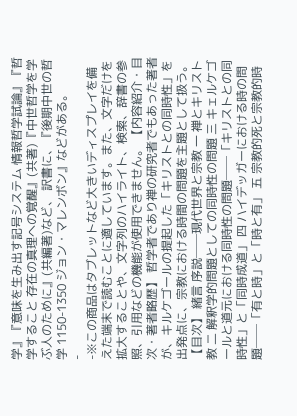学』『意味を生み出す記号システム 情報哲学試論』『哲学すること 存在の真理への覚醒』(共著)『中世哲学を学ぶ人のために』(共編著)など、 訳書に、『後期中世の哲学 1150-1350 ジョン・マレンボン』などがある。
-
-※この商品はタブレットなど大きいディスプレイを備えた端末で読むことに適しています。また、文字だけを拡大することや、文字列のハイライト、検索、辞書の参照、引用などの機能が使用できません。 【内容紹介・目次・著者略歴】 哲学者であり禅の研究者でもあった著者が、キルケゴールの提起した「キリストとの同時性」を出発点に、宗教における時間の問題を主題として扱う。 【目次】 緒言 序説──現代世界と宗教 一 禅とキリスト教 二 解釈学的問題としての同時性の問題 三 キェルケゴールと道元における同時性の問題──「キリストとの同時性」と「同時成道」 四 ハイデッガーにおける時の問題──「有と時」と「時と有」 五 宗教的死と宗教的時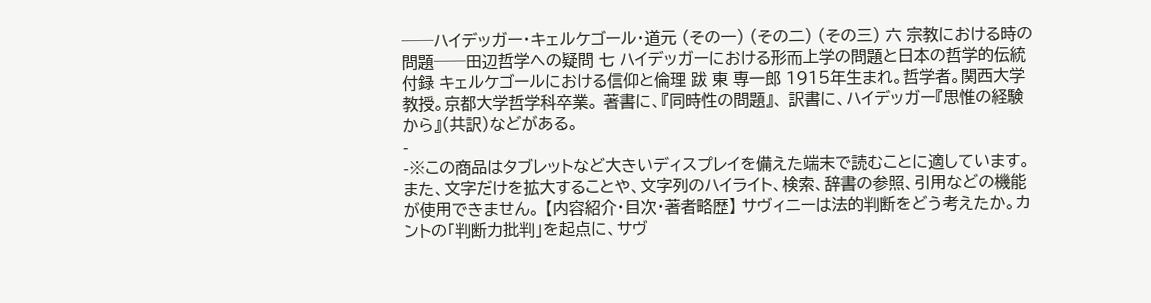──ハイデッガー・キェルケゴール・道元 (その一) (その二) (その三) 六 宗教における時の問題──田辺哲学への疑問 七 ハイデッガーにおける形而上学の問題と日本の哲学的伝統 付録 キェルケゴールにおける信仰と倫理 跋 東 専一郎 1915年生まれ。哲学者。関西大学教授。京都大学哲学科卒業。 著書に、『同時性の問題』、 訳書に、ハイデッガー『思惟の経験から』(共訳)などがある。
-
-※この商品はタブレットなど大きいディスプレイを備えた端末で読むことに適しています。また、文字だけを拡大することや、文字列のハイライト、検索、辞書の参照、引用などの機能が使用できません。 【内容紹介・目次・著者略歴】 サヴィニーは法的判断をどう考えたか。カントの「判断力批判」を起点に、サヴ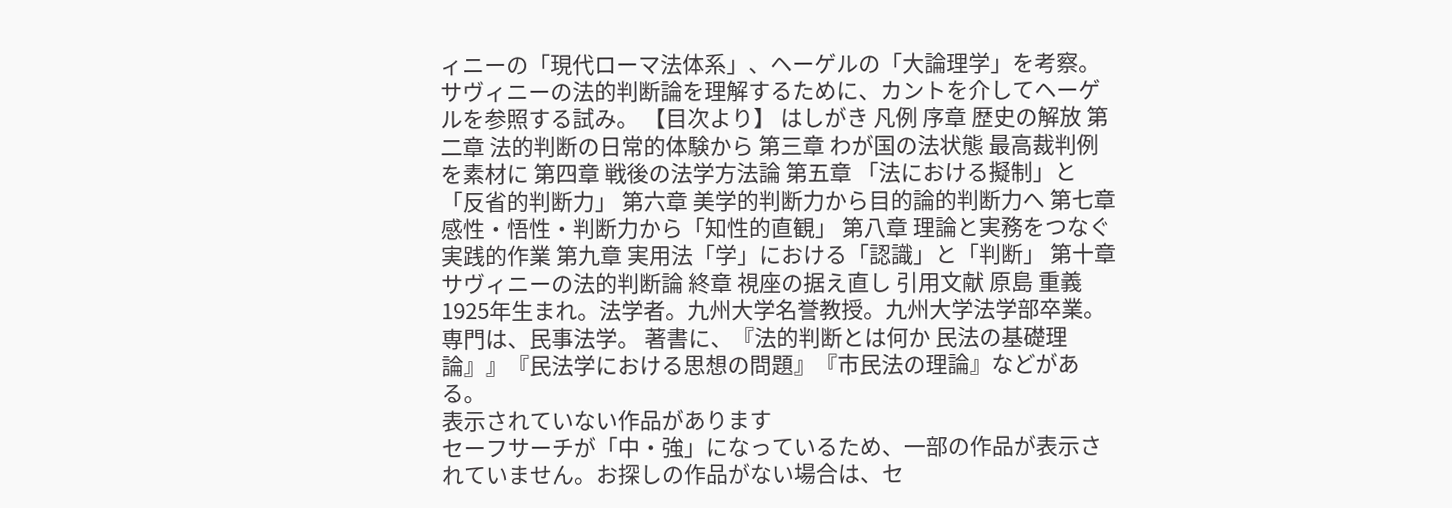ィニーの「現代ローマ法体系」、ヘーゲルの「大論理学」を考察。サヴィニーの法的判断論を理解するために、カントを介してヘーゲルを参照する試み。 【目次より】 はしがき 凡例 序章 歴史の解放 第二章 法的判断の日常的体験から 第三章 わが国の法状態 最高裁判例を素材に 第四章 戦後の法学方法論 第五章 「法における擬制」と「反省的判断力」 第六章 美学的判断力から目的論的判断力へ 第七章 感性・悟性・判断力から「知性的直観」 第八章 理論と実務をつなぐ実践的作業 第九章 実用法「学」における「認識」と「判断」 第十章 サヴィニーの法的判断論 終章 視座の据え直し 引用文献 原島 重義 1925年生まれ。法学者。九州大学名誉教授。九州大学法学部卒業。専門は、民事法学。 著書に、『法的判断とは何か 民法の基礎理論』』『民法学における思想の問題』『市民法の理論』などがある。
表示されていない作品があります
セーフサーチが「中・強」になっているため、一部の作品が表示されていません。お探しの作品がない場合は、セ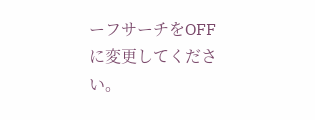ーフサーチをOFFに変更してください。